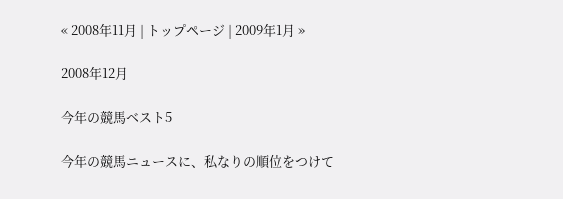« 2008年11月 | トップページ | 2009年1月 »

2008年12月

今年の競馬ベスト5

今年の競馬ニュースに、私なりの順位をつけて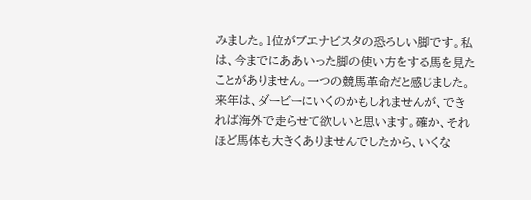みました。1位がブエナビスタの恐ろしい脚です。私は、今までにああいった脚の使い方をする馬を見たことがありません。一つの競馬革命だと感じました。来年は、ダービーにいくのかもしれませんが、できれば海外で走らせて欲しいと思います。確か、それほど馬体も大きくありませんでしたから、いくな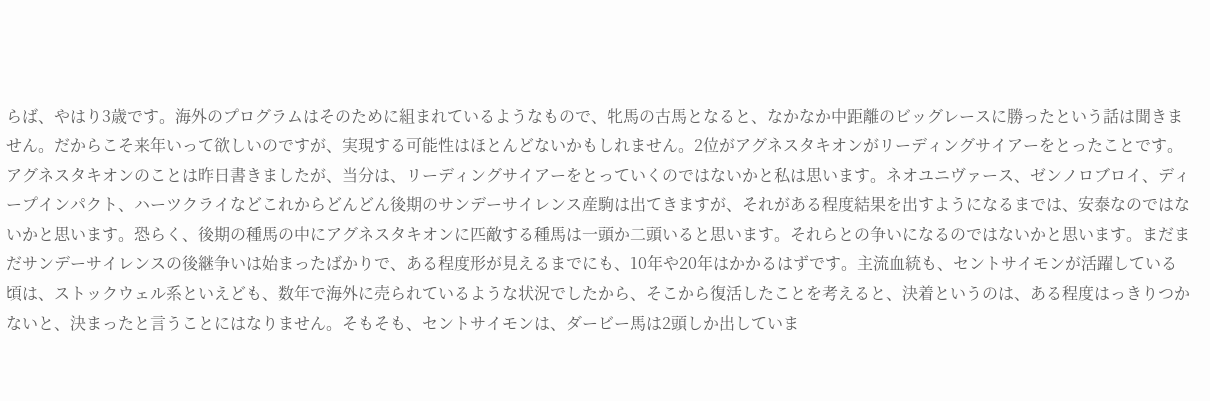らば、やはり3歳です。海外のプログラムはそのために組まれているようなもので、牝馬の古馬となると、なかなか中距離のビッグレースに勝ったという話は聞きません。だからこそ来年いって欲しいのですが、実現する可能性はほとんどないかもしれません。2位がアグネスタキオンがリーディングサイアーをとったことです。アグネスタキオンのことは昨日書きましたが、当分は、リーディングサイアーをとっていくのではないかと私は思います。ネオユニヴァース、ゼンノロブロイ、ディープインパクト、ハーツクライなどこれからどんどん後期のサンデーサイレンス産駒は出てきますが、それがある程度結果を出すようになるまでは、安泰なのではないかと思います。恐らく、後期の種馬の中にアグネスタキオンに匹敵する種馬は一頭か二頭いると思います。それらとの争いになるのではないかと思います。まだまだサンデーサイレンスの後継争いは始まったばかりで、ある程度形が見えるまでにも、10年や20年はかかるはずです。主流血統も、セントサイモンが活躍している頃は、ストックウェル系といえども、数年で海外に売られているような状況でしたから、そこから復活したことを考えると、決着というのは、ある程度はっきりつかないと、決まったと言うことにはなりません。そもそも、セントサイモンは、ダービー馬は2頭しか出していま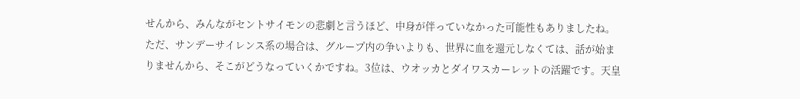せんから、みんながセントサイモンの悲劇と言うほど、中身が伴っていなかった可能性もありましたね。ただ、サンデーサイレンス系の場合は、グループ内の争いよりも、世界に血を還元しなくては、話が始まりませんから、そこがどうなっていくかですね。3位は、ウオッカとダイワスカーレットの活躍です。天皇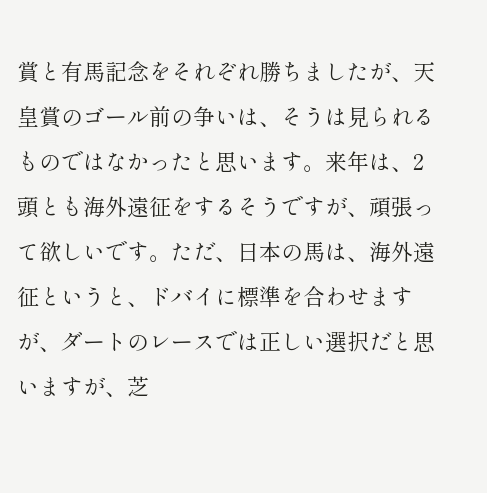賞と有馬記念をそれぞれ勝ちましたが、天皇賞のゴール前の争いは、そうは見られるものではなかったと思います。来年は、2頭とも海外遠征をするそうですが、頑張って欲しいです。ただ、日本の馬は、海外遠征というと、ドバイに標準を合わせますが、ダートのレースでは正しい選択だと思いますが、芝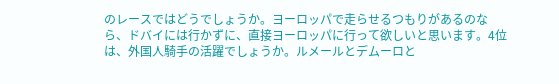のレースではどうでしょうか。ヨーロッパで走らせるつもりがあるのなら、ドバイには行かずに、直接ヨーロッパに行って欲しいと思います。4位は、外国人騎手の活躍でしょうか。ルメールとデムーロと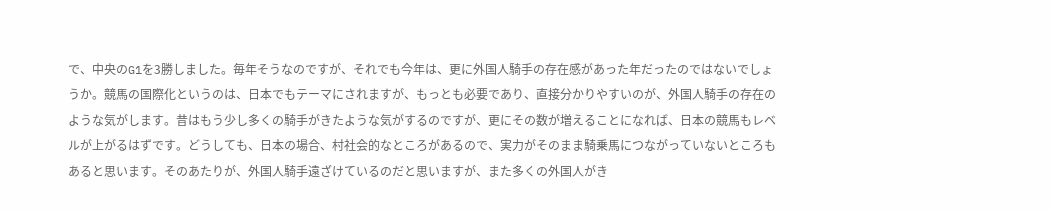で、中央のG1を3勝しました。毎年そうなのですが、それでも今年は、更に外国人騎手の存在感があった年だったのではないでしょうか。競馬の国際化というのは、日本でもテーマにされますが、もっとも必要であり、直接分かりやすいのが、外国人騎手の存在のような気がします。昔はもう少し多くの騎手がきたような気がするのですが、更にその数が増えることになれば、日本の競馬もレベルが上がるはずです。どうしても、日本の場合、村社会的なところがあるので、実力がそのまま騎乗馬につながっていないところもあると思います。そのあたりが、外国人騎手遠ざけているのだと思いますが、また多くの外国人がき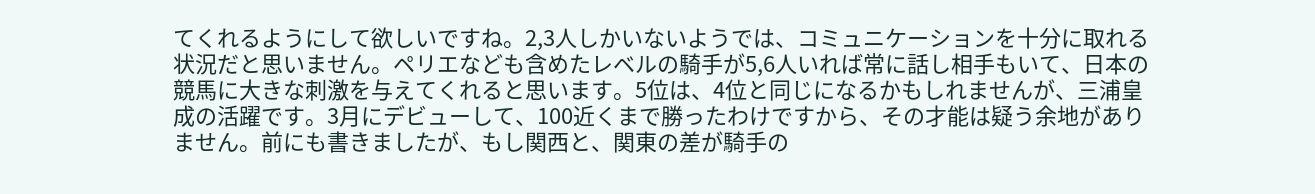てくれるようにして欲しいですね。2,3人しかいないようでは、コミュニケーションを十分に取れる状況だと思いません。ペリエなども含めたレベルの騎手が5,6人いれば常に話し相手もいて、日本の競馬に大きな刺激を与えてくれると思います。5位は、4位と同じになるかもしれませんが、三浦皇成の活躍です。3月にデビューして、100近くまで勝ったわけですから、その才能は疑う余地がありません。前にも書きましたが、もし関西と、関東の差が騎手の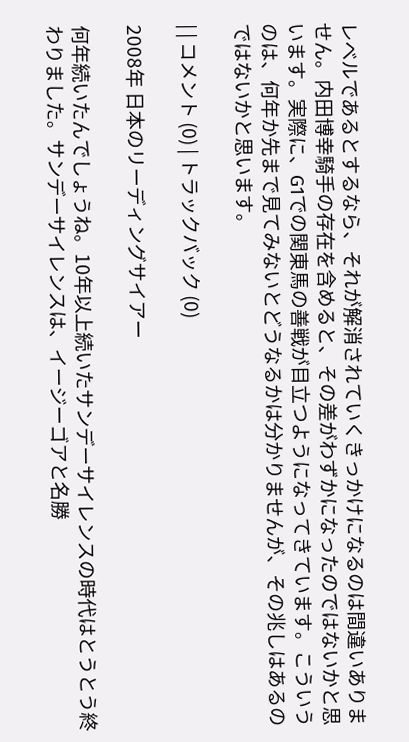レベルであるとするなら、それが解消されていくきっかけになるのは間違いありません。内田博幸騎手の存在を含めると、その差がわずかになったのではないかと思います。実際に、G1での関東馬の善戦が目立つようになってきています。こういうのは、何年か先まで見てみないとどうなるかは分かりませんが、その兆しはあるのではないかと思います。

| | コメント (0) | トラックバック (0)

2008年 日本のリーディングサイアー

何年続いたんでしょうね。10年以上続いたサンデーサイレンスの時代はとうとう終わりました。サンデーサイレンスは、イージーゴアと名勝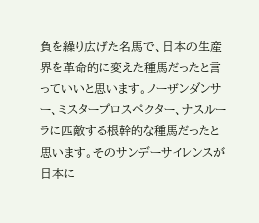負を繰り広げた名馬で、日本の生産界を革命的に変えた種馬だったと言っていいと思います。ノーザンダンサー、ミスタープロスペクター、ナスルーラに匹敵する根幹的な種馬だったと思います。そのサンデーサイレンスが日本に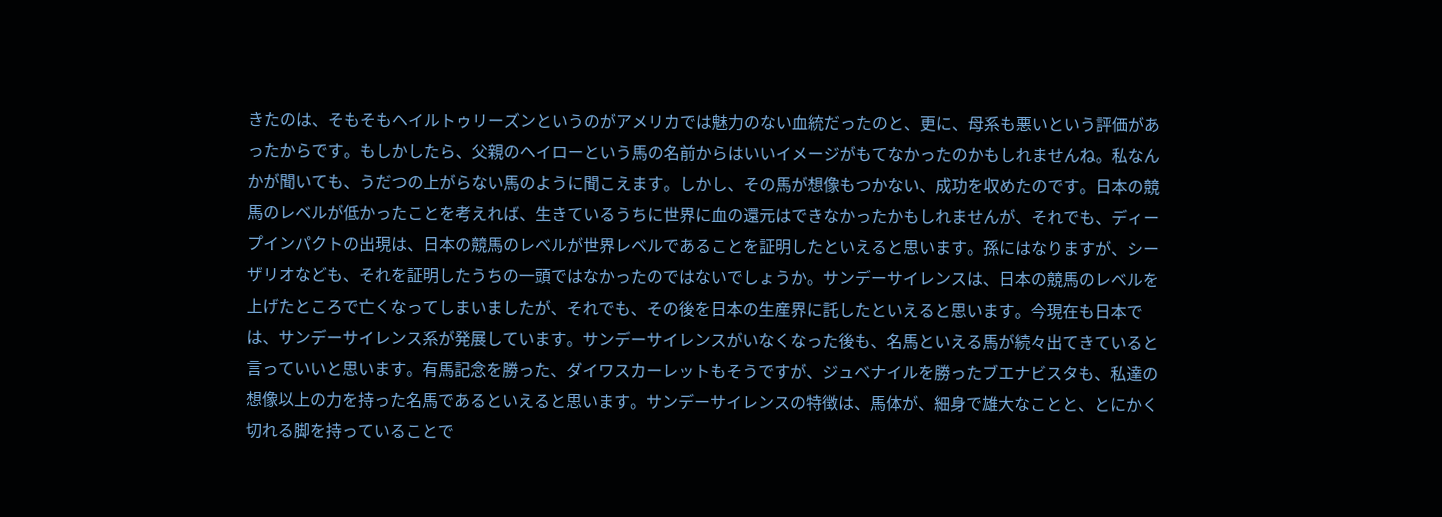きたのは、そもそもヘイルトゥリーズンというのがアメリカでは魅力のない血統だったのと、更に、母系も悪いという評価があったからです。もしかしたら、父親のヘイローという馬の名前からはいいイメージがもてなかったのかもしれませんね。私なんかが聞いても、うだつの上がらない馬のように聞こえます。しかし、その馬が想像もつかない、成功を収めたのです。日本の競馬のレベルが低かったことを考えれば、生きているうちに世界に血の還元はできなかったかもしれませんが、それでも、ディープインパクトの出現は、日本の競馬のレベルが世界レベルであることを証明したといえると思います。孫にはなりますが、シーザリオなども、それを証明したうちの一頭ではなかったのではないでしょうか。サンデーサイレンスは、日本の競馬のレベルを上げたところで亡くなってしまいましたが、それでも、その後を日本の生産界に託したといえると思います。今現在も日本では、サンデーサイレンス系が発展しています。サンデーサイレンスがいなくなった後も、名馬といえる馬が続々出てきていると言っていいと思います。有馬記念を勝った、ダイワスカーレットもそうですが、ジュベナイルを勝ったブエナビスタも、私達の想像以上の力を持った名馬であるといえると思います。サンデーサイレンスの特徴は、馬体が、細身で雄大なことと、とにかく切れる脚を持っていることで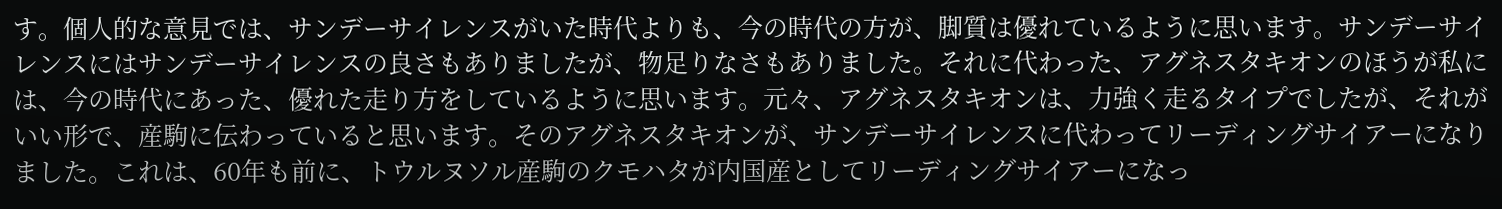す。個人的な意見では、サンデーサイレンスがいた時代よりも、今の時代の方が、脚質は優れているように思います。サンデーサイレンスにはサンデーサイレンスの良さもありましたが、物足りなさもありました。それに代わった、アグネスタキオンのほうが私には、今の時代にあった、優れた走り方をしているように思います。元々、アグネスタキオンは、力強く走るタイプでしたが、それがいい形で、産駒に伝わっていると思います。そのアグネスタキオンが、サンデーサイレンスに代わってリーディングサイアーになりました。これは、60年も前に、トウルヌソル産駒のクモハタが内国産としてリーディングサイアーになっ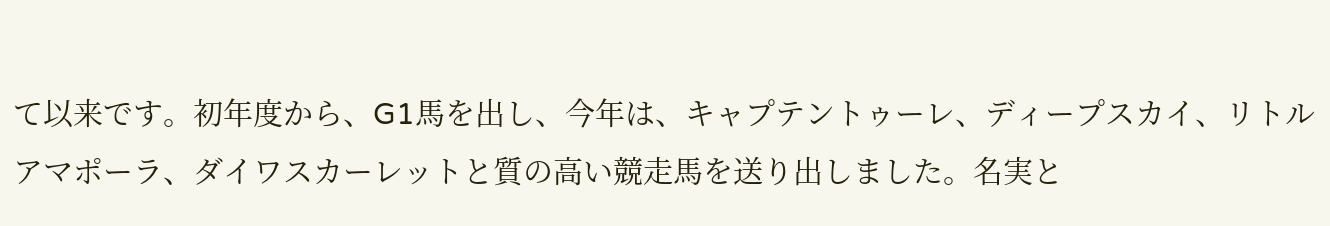て以来です。初年度から、G1馬を出し、今年は、キャプテントゥーレ、ディープスカイ、リトルアマポーラ、ダイワスカーレットと質の高い競走馬を送り出しました。名実と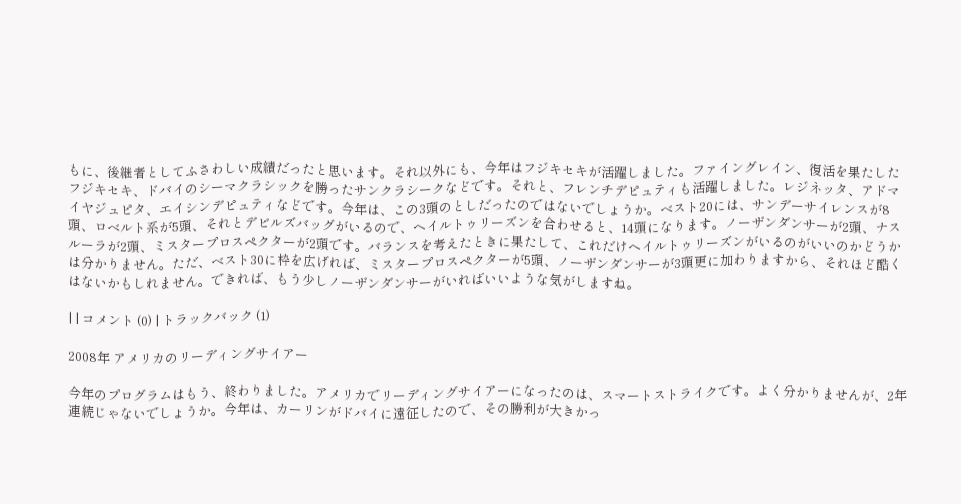もに、後継者としてふさわしい成績だったと思います。それ以外にも、今年はフジキセキが活躍しました。ファイングレイン、復活を果たしたフジキセキ、ドバイのシーマクラシックを勝ったサンクラシークなどです。それと、フレンチデピュティも活躍しました。レジネッタ、アドマイヤジュピタ、エイシンデピュティなどです。今年は、この3頭のとしだったのではないでしょうか。ベスト20には、サンデーサイレンスが8頭、ロベルト系が5頭、それとデビルズバッグがいるので、ヘイルトゥリーズンを合わせると、14頭になります。ノーザンダンサーが2頭、ナスルーラが2頭、ミスタープロスペクターが2頭です。バランスを考えたときに果たして、これだけヘイルトゥリーズンがいるのがいいのかどうかは分かりません。ただ、ベスト30に枠を広げれば、ミスタープロスペクターが5頭、ノーザンダンサーが3頭更に加わりますから、それほど酷くはないかもしれません。できれば、もう少しノーザンダンサーがいればいいような気がしますね。

| | コメント (0) | トラックバック (1)

2008年 アメリカのリーディングサイアー

今年のプログラムはもう、終わりました。アメリカでリーディングサイアーになったのは、スマートストライクです。よく分かりませんが、2年連続じゃないでしょうか。今年は、カーリンがドバイに遠征したので、その勝利が大きかっ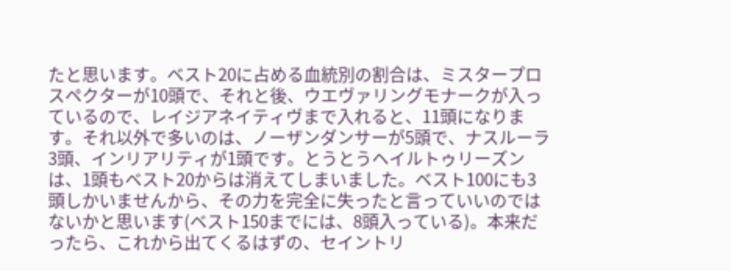たと思います。ベスト20に占める血統別の割合は、ミスタープロスペクターが10頭で、それと後、ウエヴァリングモナークが入っているので、レイジアネイティヴまで入れると、11頭になります。それ以外で多いのは、ノーザンダンサーが5頭で、ナスルーラ3頭、インリアリティが1頭です。とうとうヘイルトゥリーズンは、1頭もベスト20からは消えてしまいました。ベスト100にも3頭しかいませんから、その力を完全に失ったと言っていいのではないかと思います(ベスト150までには、8頭入っている)。本来だったら、これから出てくるはずの、セイントリ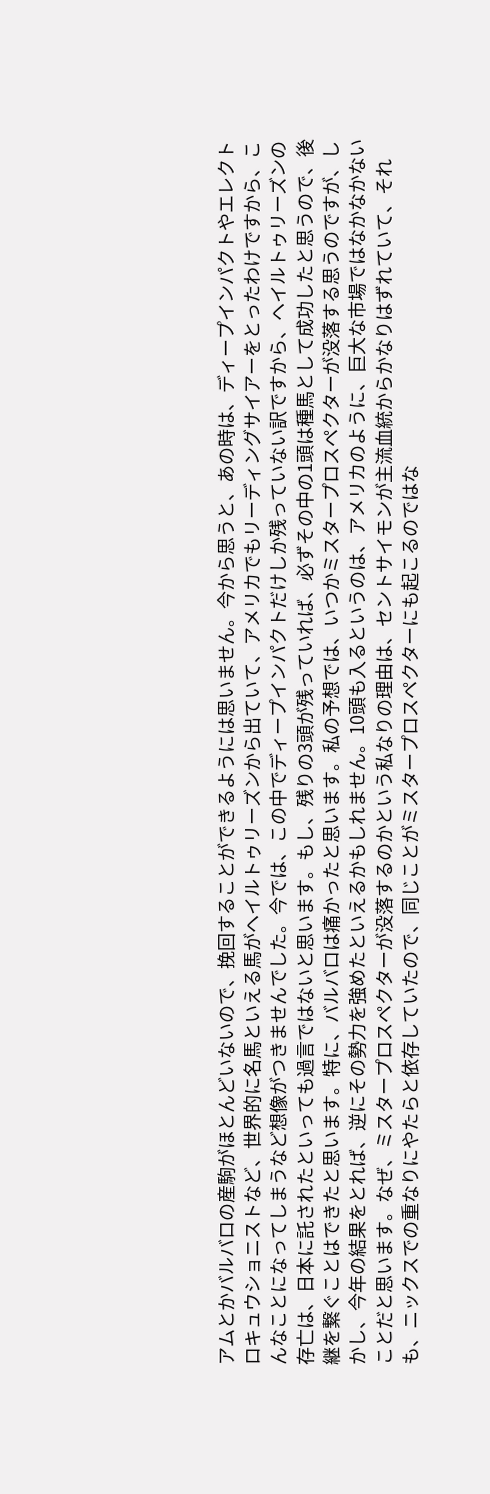アムとかバルバロの産駒がほとんどいないので、挽回することができるようには思いません。今から思うと、あの時は、ディープインパクトやエレクトロキュウショニストなど、世界的に名馬といえる馬がヘイルトゥリーズンから出ていて、アメリカでもリーディングサイアーをとったわけですから、こんなことになってしまうなど想像がつきませんでした。今では、この中でディープインパクトだけしか残っていない訳ですから、ヘイルトゥリーズンの存亡は、日本に託されたといっても過言ではないと思います。もし、残りの3頭が残っていれば、必ずその中の1頭は種馬として成功したと思うので、後継を繋ぐことはできたと思います。特に、バルバロは痛かったと思います。私の予想では、いつかミスタープロスペクターが没落する思うのですが、しかし、今年の結果をとれば、逆にその勢力を強めたといえるかもしれません。10頭も入るというのは、アメリカのように、巨大な市場ではなかなかないことだと思います。なぜ、ミスタープロスペクターが没落するのかという私なりの理由は、セントサイモンが主流血統からかなりはずれていて、それも、ニックスでの重なりにやたらと依存していたので、同じことがミスタープロスペクターにも起こるのではな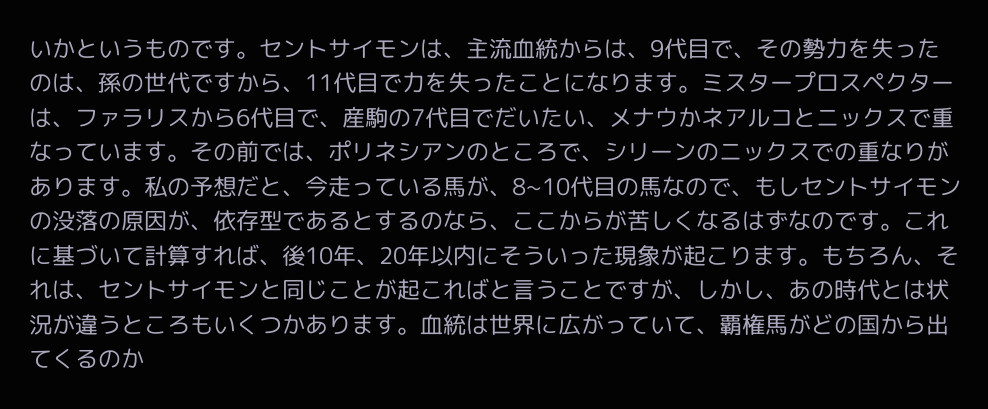いかというものです。セントサイモンは、主流血統からは、9代目で、その勢力を失ったのは、孫の世代ですから、11代目で力を失ったことになります。ミスタープロスペクターは、ファラリスから6代目で、産駒の7代目でだいたい、メナウかネアルコとニックスで重なっています。その前では、ポリネシアンのところで、シリーンのニックスでの重なりがあります。私の予想だと、今走っている馬が、8~10代目の馬なので、もしセントサイモンの没落の原因が、依存型であるとするのなら、ここからが苦しくなるはずなのです。これに基づいて計算すれば、後10年、20年以内にそういった現象が起こります。もちろん、それは、セントサイモンと同じことが起こればと言うことですが、しかし、あの時代とは状況が違うところもいくつかあります。血統は世界に広がっていて、覇権馬がどの国から出てくるのか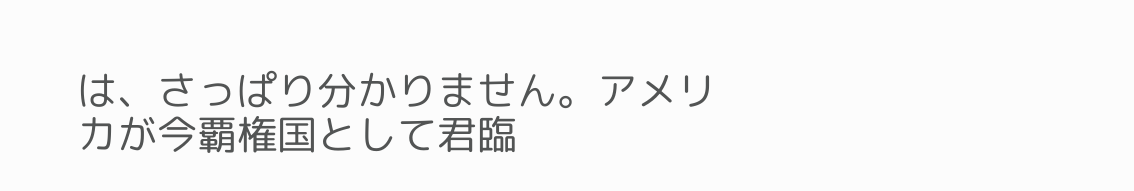は、さっぱり分かりません。アメリカが今覇権国として君臨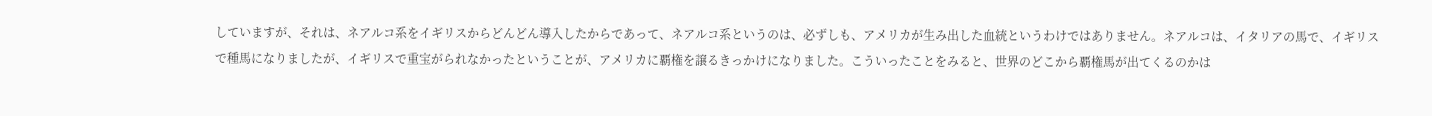していますが、それは、ネアルコ系をイギリスからどんどん導入したからであって、ネアルコ系というのは、必ずしも、アメリカが生み出した血統というわけではありません。ネアルコは、イタリアの馬で、イギリスで種馬になりましたが、イギリスで重宝がられなかったということが、アメリカに覇権を譲るきっかけになりました。こういったことをみると、世界のどこから覇権馬が出てくるのかは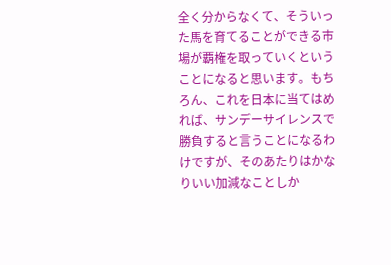全く分からなくて、そういった馬を育てることができる市場が覇権を取っていくということになると思います。もちろん、これを日本に当てはめれば、サンデーサイレンスで勝負すると言うことになるわけですが、そのあたりはかなりいい加減なことしか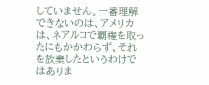していません。一番理解できないのは、アメリカは、ネアルコで覇権を取ったにもかかわらず、それを放棄したというわけではありま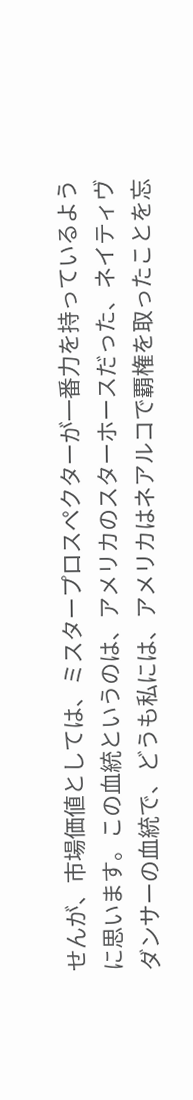せんが、市場価値としては、ミスタープロスペクターが一番力を持っているように思います。この血統というのは、アメリカのスターホースだった、ネイティヴダンサーの血統で、どうも私には、アメリカはネアルコで覇権を取ったことを忘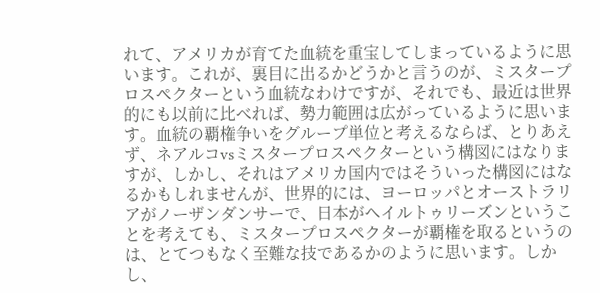れて、アメリカが育てた血統を重宝してしまっているように思います。これが、裏目に出るかどうかと言うのが、ミスタープロスペクターという血統なわけですが、それでも、最近は世界的にも以前に比べれば、勢力範囲は広がっているように思います。血統の覇権争いをグループ単位と考えるならば、とりあえず、ネアルコvsミスタープロスペクターという構図にはなりますが、しかし、それはアメリカ国内ではそういった構図にはなるかもしれませんが、世界的には、ヨーロッパとオーストラリアがノーザンダンサーで、日本がヘイルトゥリーズンということを考えても、ミスタープロスペクターが覇権を取るというのは、とてつもなく至難な技であるかのように思います。しかし、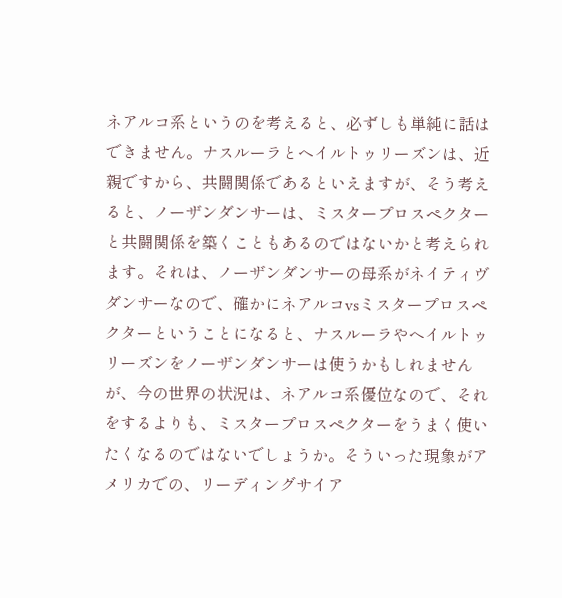ネアルコ系というのを考えると、必ずしも単純に話はできません。ナスルーラとヘイルトゥリーズンは、近親ですから、共闘関係であるといえますが、そう考えると、ノーザンダンサーは、ミスタープロスペクターと共闘関係を築くこともあるのではないかと考えられます。それは、ノーザンダンサーの母系がネイティヴダンサーなので、確かにネアルコvsミスタープロスペクターということになると、ナスルーラやヘイルトゥリーズンをノーザンダンサーは使うかもしれませんが、今の世界の状況は、ネアルコ系優位なので、それをするよりも、ミスタープロスペクターをうまく使いたくなるのではないでしょうか。そういった現象がアメリカでの、リーディングサイア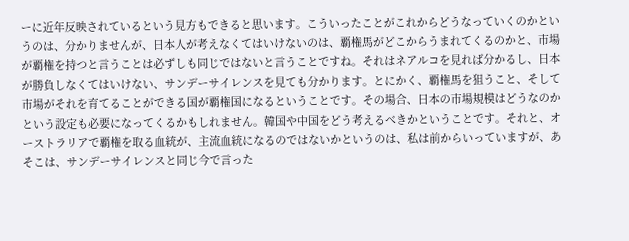ーに近年反映されているという見方もできると思います。こういったことがこれからどうなっていくのかというのは、分かりませんが、日本人が考えなくてはいけないのは、覇権馬がどこからうまれてくるのかと、市場が覇権を持つと言うことは必ずしも同じではないと言うことですね。それはネアルコを見れば分かるし、日本が勝負しなくてはいけない、サンデーサイレンスを見ても分かります。とにかく、覇権馬を狙うこと、そして市場がそれを育てることができる国が覇権国になるということです。その場合、日本の市場規模はどうなのかという設定も必要になってくるかもしれません。韓国や中国をどう考えるべきかということです。それと、オーストラリアで覇権を取る血統が、主流血統になるのではないかというのは、私は前からいっていますが、あそこは、サンデーサイレンスと同じ今で言った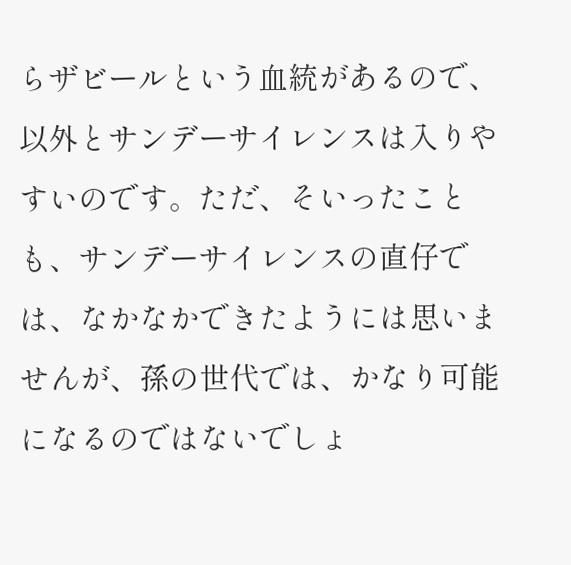らザビールという血統があるので、以外とサンデーサイレンスは入りやすいのです。ただ、そいったことも、サンデーサイレンスの直仔では、なかなかできたようには思いませんが、孫の世代では、かなり可能になるのではないでしょ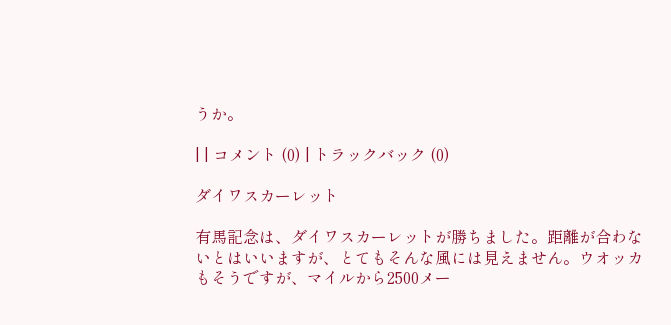うか。

| | コメント (0) | トラックバック (0)

ダイワスカーレット

有馬記念は、ダイワスカーレットが勝ちました。距離が合わないとはいいますが、とてもそんな風には見えません。ウオッカもそうですが、マイルから2500メー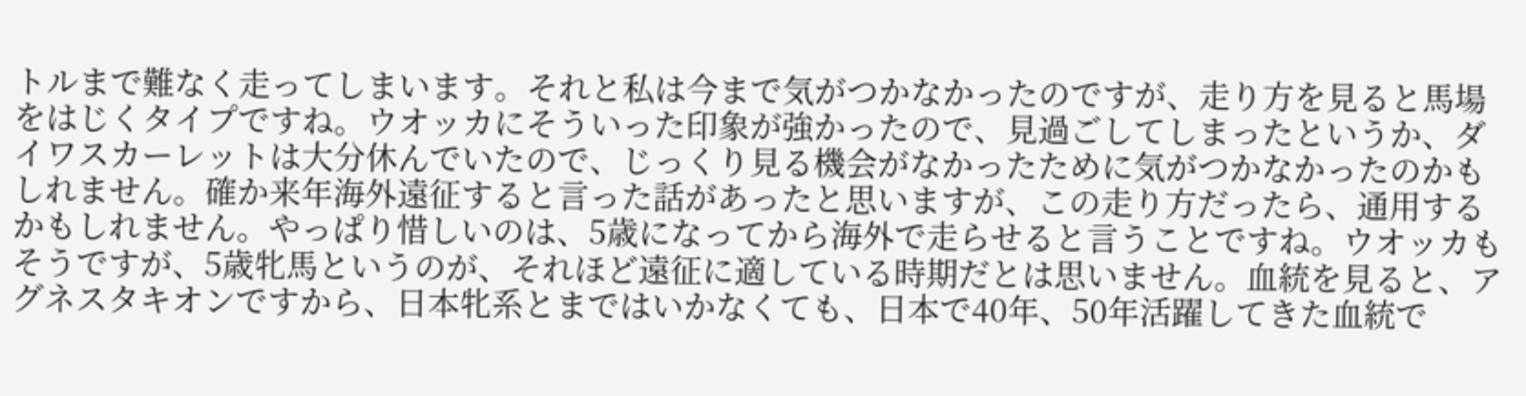トルまで難なく走ってしまいます。それと私は今まで気がつかなかったのですが、走り方を見ると馬場をはじくタイプですね。ウオッカにそういった印象が強かったので、見過ごしてしまったというか、ダイワスカーレットは大分休んでいたので、じっくり見る機会がなかったために気がつかなかったのかもしれません。確か来年海外遠征すると言った話があったと思いますが、この走り方だったら、通用するかもしれません。やっぱり惜しいのは、5歳になってから海外で走らせると言うことですね。ウオッカもそうですが、5歳牝馬というのが、それほど遠征に適している時期だとは思いません。血統を見ると、アグネスタキオンですから、日本牝系とまではいかなくても、日本で40年、50年活躍してきた血統で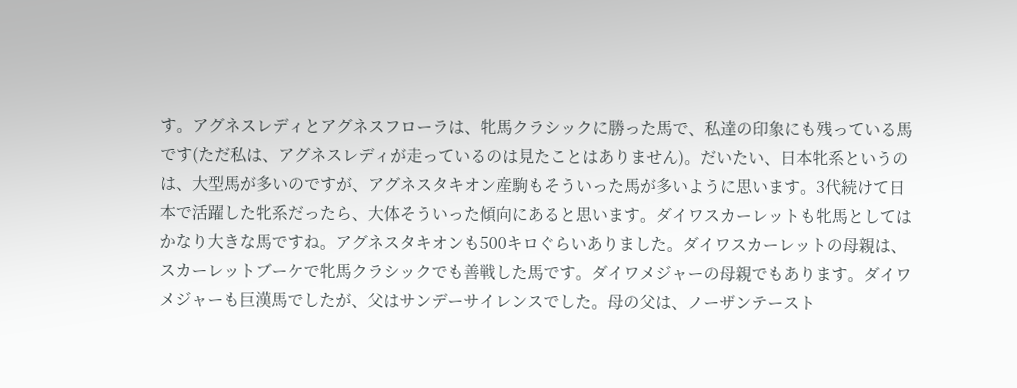す。アグネスレディとアグネスフローラは、牝馬クラシックに勝った馬で、私達の印象にも残っている馬です(ただ私は、アグネスレディが走っているのは見たことはありません)。だいたい、日本牝系というのは、大型馬が多いのですが、アグネスタキオン産駒もそういった馬が多いように思います。3代続けて日本で活躍した牝系だったら、大体そういった傾向にあると思います。ダイワスカーレットも牝馬としてはかなり大きな馬ですね。アグネスタキオンも500キロぐらいありました。ダイワスカーレットの母親は、スカーレットブーケで牝馬クラシックでも善戦した馬です。ダイワメジャーの母親でもあります。ダイワメジャーも巨漢馬でしたが、父はサンデーサイレンスでした。母の父は、ノーザンテースト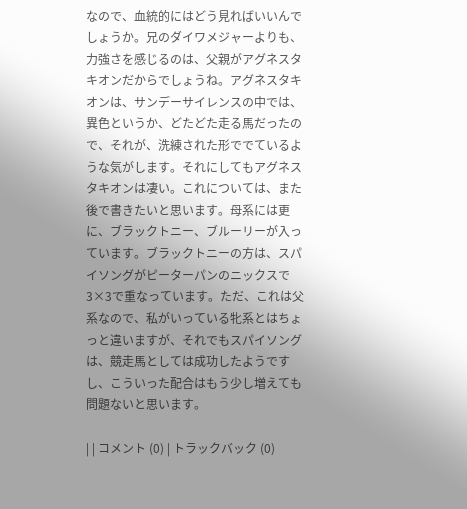なので、血統的にはどう見ればいいんでしょうか。兄のダイワメジャーよりも、力強さを感じるのは、父親がアグネスタキオンだからでしょうね。アグネスタキオンは、サンデーサイレンスの中では、異色というか、どたどた走る馬だったので、それが、洗練された形ででているような気がします。それにしてもアグネスタキオンは凄い。これについては、また後で書きたいと思います。母系には更に、ブラックトニー、ブルーリーが入っています。ブラックトニーの方は、スパイソングがピーターパンのニックスで3×3で重なっています。ただ、これは父系なので、私がいっている牝系とはちょっと違いますが、それでもスパイソングは、競走馬としては成功したようですし、こういった配合はもう少し増えても問題ないと思います。

| | コメント (0) | トラックバック (0)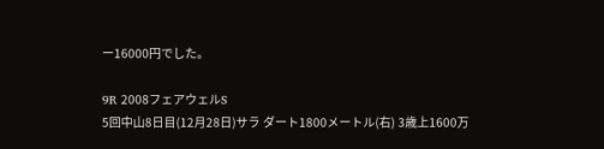ー16000円でした。

9R 2008フェアウェルS
5回中山8日目(12月28日)サラ ダート1800メートル(右) 3歳上1600万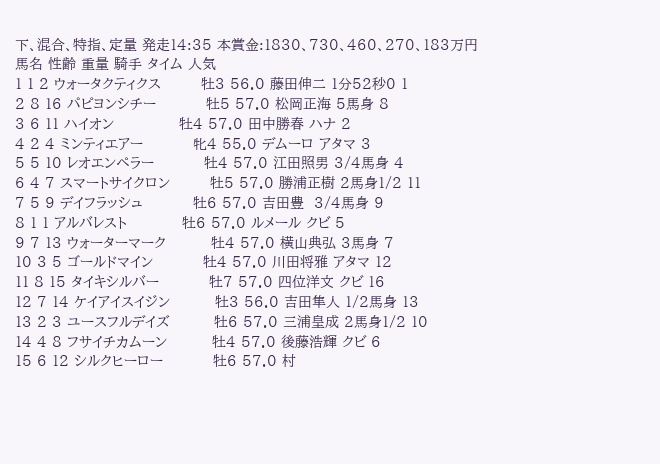下、混合、特指、定量 発走14:35 本賞金:1830、730、460、270、183万円
馬名 性齢 重量 騎手 タイム 人気
1 1 2 ウォータクティクス        牡3 56.0 藤田伸二 1分52秒0 1
2 8 16 パピヨンシチー          牡5 57.0 松岡正海 5馬身 8
3 6 11 ハイオン             牡4 57.0 田中勝春 ハナ 2
4 2 4 ミンティエアー          牝4 55.0 デムーロ アタマ 3
5 5 10 レオエンペラー          牡4 57.0 江田照男 3/4馬身 4
6 4 7 スマートサイクロン        牡5 57.0 勝浦正樹 2馬身1/2 11
7 5 9 デイフラッシュ          牡6 57.0 吉田豊  3/4馬身 9
8 1 1 アルバレスト           牡6 57.0 ルメール クビ 5
9 7 13 ウォーターマーク         牡4 57.0 横山典弘 3馬身 7
10 3 5 ゴールドマイン          牡4 57.0 川田将雅 アタマ 12
11 8 15 タイキシルバー          牡7 57.0 四位洋文 クビ 16
12 7 14 ケイアイスイジン         牡3 56.0 吉田隼人 1/2馬身 13
13 2 3 ユースフルデイズ         牡6 57.0 三浦皇成 2馬身1/2 10
14 4 8 フサイチカムーン         牡4 57.0 後藤浩輝 クビ 6
15 6 12 シルクヒーロー          牡6 57.0 村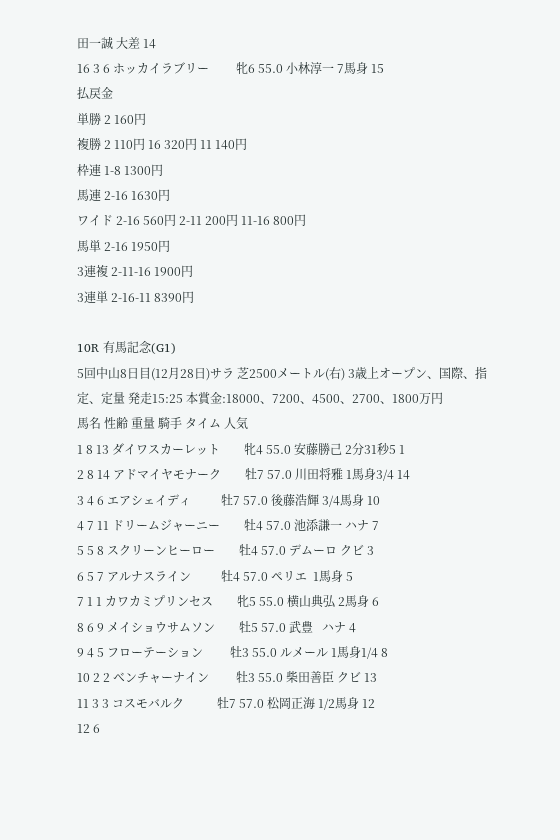田一誠 大差 14
16 3 6 ホッカイラブリー         牝6 55.0 小林淳一 7馬身 15
払戻金
単勝 2 160円
複勝 2 110円 16 320円 11 140円
枠連 1-8 1300円
馬連 2-16 1630円
ワイド 2-16 560円 2-11 200円 11-16 800円
馬単 2-16 1950円
3連複 2-11-16 1900円
3連単 2-16-11 8390円

10R 有馬記念(G1)
5回中山8日目(12月28日)サラ 芝2500メートル(右) 3歳上オープン、国際、指定、定量 発走15:25 本賞金:18000、7200、4500、2700、1800万円
馬名 性齢 重量 騎手 タイム 人気
1 8 13 ダイワスカーレット        牝4 55.0 安藤勝己 2分31秒5 1
2 8 14 アドマイヤモナーク        牡7 57.0 川田将雅 1馬身3/4 14
3 4 6 エアシェイディ          牡7 57.0 後藤浩輝 3/4馬身 10
4 7 11 ドリームジャーニー        牡4 57.0 池添謙一 ハナ 7
5 5 8 スクリーンヒーロー        牡4 57.0 デムーロ クビ 3
6 5 7 アルナスライン          牡4 57.0 ペリエ  1馬身 5
7 1 1 カワカミプリンセス        牝5 55.0 横山典弘 2馬身 6
8 6 9 メイショウサムソン        牡5 57.0 武豊   ハナ 4
9 4 5 フローテーション         牡3 55.0 ルメール 1馬身1/4 8
10 2 2 ベンチャーナイン         牡3 55.0 柴田善臣 クビ 13
11 3 3 コスモバルク           牡7 57.0 松岡正海 1/2馬身 12
12 6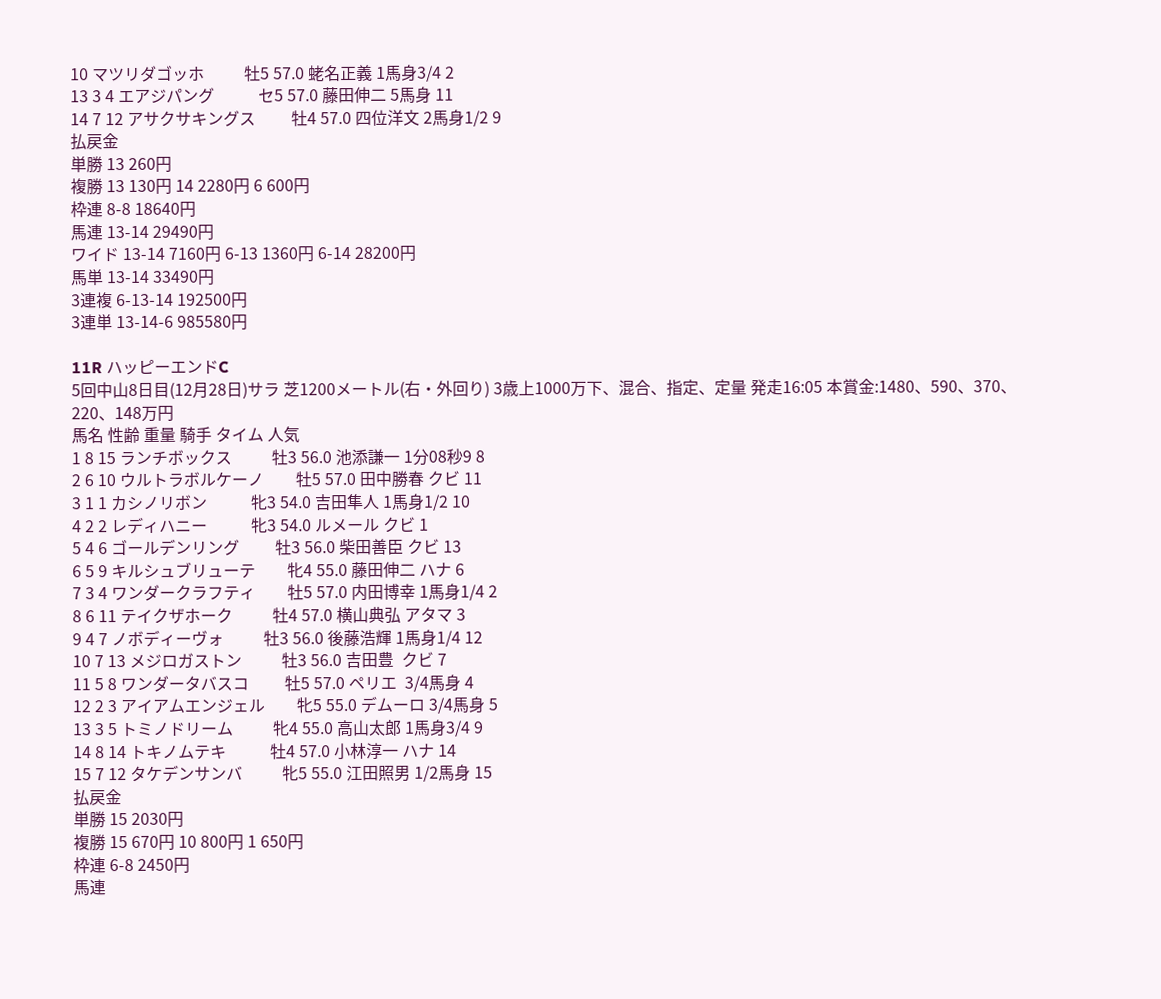10 マツリダゴッホ          牡5 57.0 蛯名正義 1馬身3/4 2
13 3 4 エアジパング           セ5 57.0 藤田伸二 5馬身 11
14 7 12 アサクサキングス         牡4 57.0 四位洋文 2馬身1/2 9
払戻金
単勝 13 260円
複勝 13 130円 14 2280円 6 600円
枠連 8-8 18640円
馬連 13-14 29490円
ワイド 13-14 7160円 6-13 1360円 6-14 28200円
馬単 13-14 33490円
3連複 6-13-14 192500円
3連単 13-14-6 985580円

11R ハッピーエンドC
5回中山8日目(12月28日)サラ 芝1200メートル(右・外回り) 3歳上1000万下、混合、指定、定量 発走16:05 本賞金:1480、590、370、220、148万円
馬名 性齢 重量 騎手 タイム 人気
1 8 15 ランチボックス          牡3 56.0 池添謙一 1分08秒9 8
2 6 10 ウルトラボルケーノ        牡5 57.0 田中勝春 クビ 11
3 1 1 カシノリボン           牝3 54.0 吉田隼人 1馬身1/2 10
4 2 2 レディハニー           牝3 54.0 ルメール クビ 1
5 4 6 ゴールデンリング         牡3 56.0 柴田善臣 クビ 13
6 5 9 キルシュブリューテ        牝4 55.0 藤田伸二 ハナ 6
7 3 4 ワンダークラフティ        牡5 57.0 内田博幸 1馬身1/4 2
8 6 11 テイクザホーク          牡4 57.0 横山典弘 アタマ 3
9 4 7 ノボディーヴォ          牡3 56.0 後藤浩輝 1馬身1/4 12
10 7 13 メジロガストン          牡3 56.0 吉田豊  クビ 7
11 5 8 ワンダータバスコ         牡5 57.0 ペリエ  3/4馬身 4
12 2 3 アイアムエンジェル        牝5 55.0 デムーロ 3/4馬身 5
13 3 5 トミノドリーム          牝4 55.0 高山太郎 1馬身3/4 9
14 8 14 トキノムテキ           牡4 57.0 小林淳一 ハナ 14
15 7 12 タケデンサンバ          牝5 55.0 江田照男 1/2馬身 15
払戻金
単勝 15 2030円
複勝 15 670円 10 800円 1 650円
枠連 6-8 2450円
馬連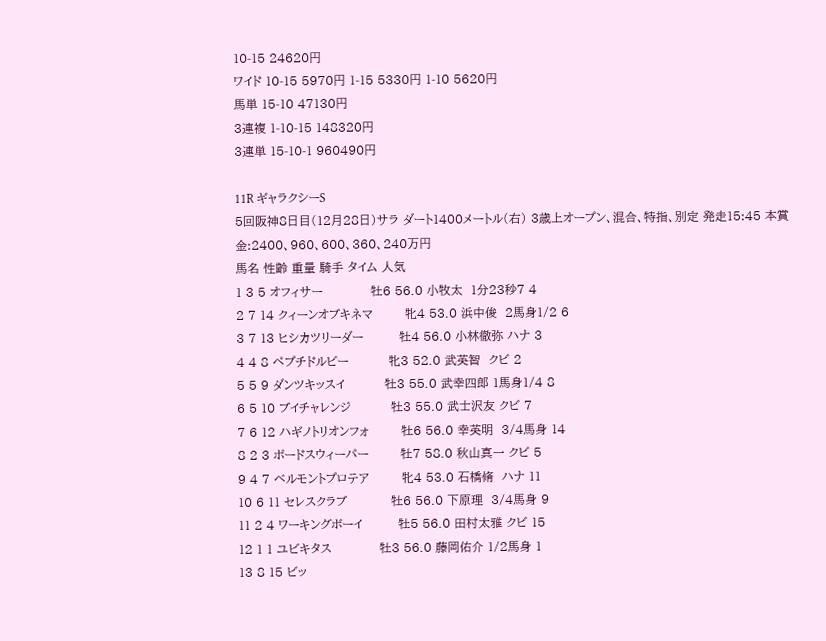10-15 24620円
ワイド 10-15 5970円 1-15 5330円 1-10 5620円
馬単 15-10 47130円
3連複 1-10-15 148320円
3連単 15-10-1 960490円

11R ギャラクシーS
5回阪神8日目(12月28日)サラ ダート1400メートル(右) 3歳上オープン、混合、特指、別定 発走15:45 本賞金:2400、960、600、360、240万円
馬名 性齢 重量 騎手 タイム 人気
1 3 5 オフィサー            牡6 56.0 小牧太  1分23秒7 4
2 7 14 クィーンオブキネマ        牝4 53.0 浜中俊  2馬身1/2 6
3 7 13 ヒシカツリーダー         牡4 56.0 小林徹弥 ハナ 3
4 4 8 ペプチドルビー          牝3 52.0 武英智  クビ 2
5 5 9 ダンツキッスイ          牡3 55.0 武幸四郎 1馬身1/4 8
6 5 10 ブイチャレンジ          牡3 55.0 武士沢友 クビ 7
7 6 12 ハギノトリオンフォ        牡6 56.0 幸英明  3/4馬身 14
8 2 3 ボードスウィーパー        牡7 58.0 秋山真一 クビ 5
9 4 7 ベルモントプロテア        牝4 53.0 石橋脩  ハナ 11
10 6 11 セレスクラブ           牡6 56.0 下原理  3/4馬身 9
11 2 4 ワーキングボーイ         牡5 56.0 田村太雅 クビ 15
12 1 1 ユビキタス            牡3 56.0 藤岡佑介 1/2馬身 1
13 8 15 ビッ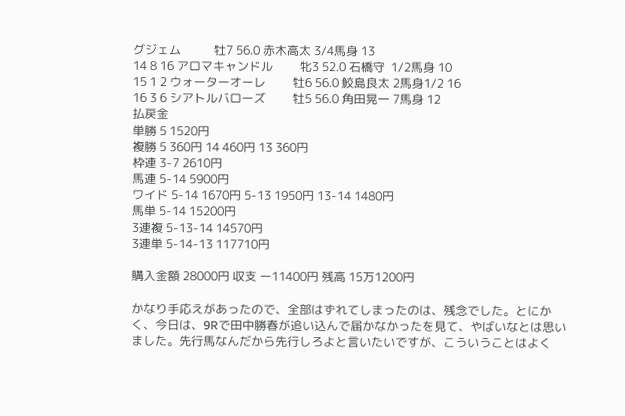グジェム           牡7 56.0 赤木高太 3/4馬身 13
14 8 16 アロマキャンドル         牝3 52.0 石橋守  1/2馬身 10
15 1 2 ウォーターオーレ         牡6 56.0 鮫島良太 2馬身1/2 16
16 3 6 シアトルバローズ         牡5 56.0 角田晃一 7馬身 12
払戻金
単勝 5 1520円
複勝 5 360円 14 460円 13 360円
枠連 3-7 2610円
馬連 5-14 5900円
ワイド 5-14 1670円 5-13 1950円 13-14 1480円
馬単 5-14 15200円
3連複 5-13-14 14570円
3連単 5-14-13 117710円

購入金額 28000円 収支 ー11400円 残高 15万1200円

かなり手応えがあったので、全部はずれてしまったのは、残念でした。とにかく、今日は、9Rで田中勝春が追い込んで届かなかったを見て、やばいなとは思いました。先行馬なんだから先行しろよと言いたいですが、こういうことはよく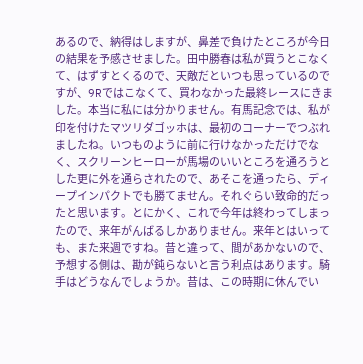あるので、納得はしますが、鼻差で負けたところが今日の結果を予感させました。田中勝春は私が買うとこなくて、はずすとくるので、天敵だといつも思っているのですが、9Rではこなくて、買わなかった最終レースにきました。本当に私には分かりません。有馬記念では、私が印を付けたマツリダゴッホは、最初のコーナーでつぶれましたね。いつものように前に行けなかっただけでなく、スクリーンヒーローが馬場のいいところを通ろうとした更に外を通らされたので、あそこを通ったら、ディープインパクトでも勝てません。それぐらい致命的だったと思います。とにかく、これで今年は終わってしまったので、来年がんばるしかありません。来年とはいっても、また来週ですね。昔と違って、間があかないので、予想する側は、勘が鈍らないと言う利点はあります。騎手はどうなんでしょうか。昔は、この時期に休んでい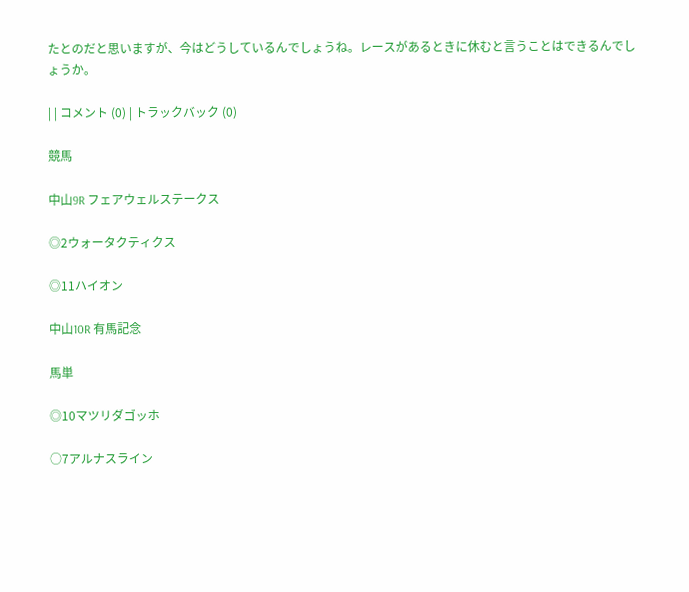たとのだと思いますが、今はどうしているんでしょうね。レースがあるときに休むと言うことはできるんでしょうか。

| | コメント (0) | トラックバック (0)

競馬

中山9R フェアウェルステークス

◎2ウォータクティクス

◎11ハイオン

中山10R 有馬記念

馬単

◎10マツリダゴッホ

○7アルナスライン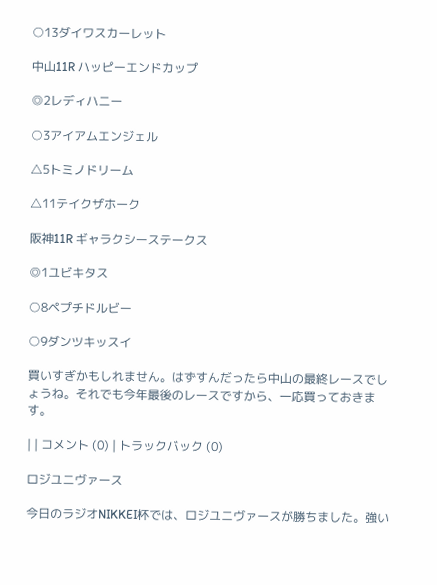○13ダイワスカーレット

中山11R ハッピーエンドカップ

◎2レディハニー

○3アイアムエンジェル

△5トミノドリーム

△11テイクザホーク

阪神11R ギャラクシーステークス

◎1ユビキタス

○8ペプチドルビー

○9ダンツキッスイ

買いすぎかもしれません。はずすんだったら中山の最終レースでしょうね。それでも今年最後のレースですから、一応買っておきます。

| | コメント (0) | トラックバック (0)

ロジユニヴァース

今日のラジオNIKKEI杯では、ロジユニヴァースが勝ちました。強い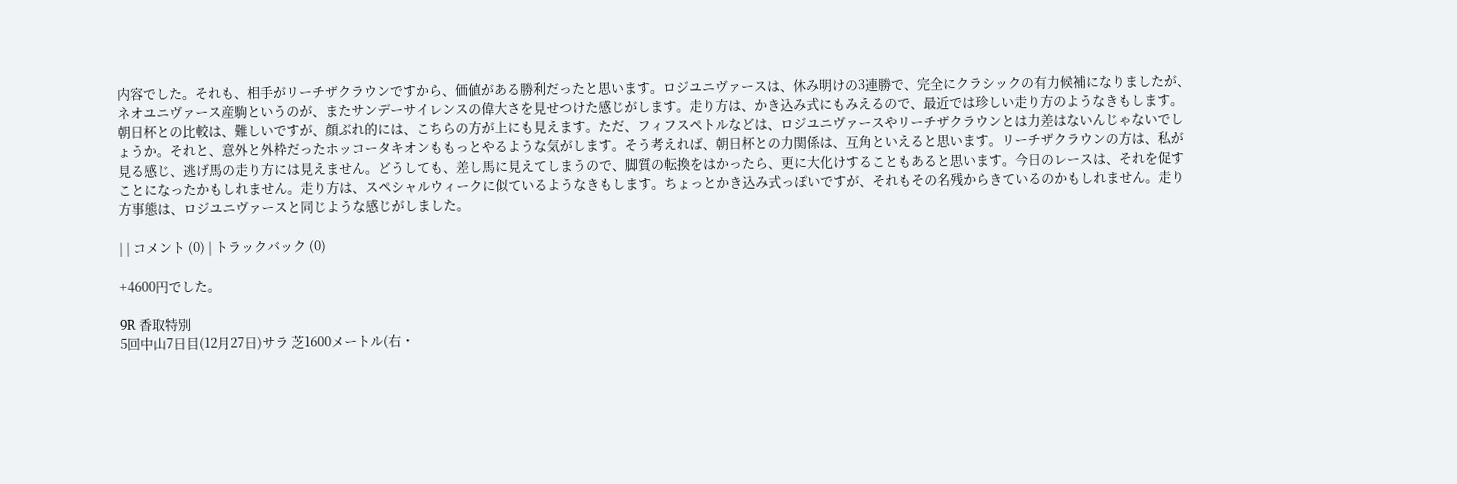内容でした。それも、相手がリーチザクラウンですから、価値がある勝利だったと思います。ロジユニヴァースは、休み明けの3連勝で、完全にクラシックの有力候補になりましたが、ネオユニヴァース産駒というのが、またサンデーサイレンスの偉大さを見せつけた感じがします。走り方は、かき込み式にもみえるので、最近では珍しい走り方のようなきもします。朝日杯との比較は、難しいですが、顔ぶれ的には、こちらの方が上にも見えます。ただ、フィフスペトルなどは、ロジユニヴァースやリーチザクラウンとは力差はないんじゃないでしょうか。それと、意外と外枠だったホッコータキオンももっとやるような気がします。そう考えれば、朝日杯との力関係は、互角といえると思います。リーチザクラウンの方は、私が見る感じ、逃げ馬の走り方には見えません。どうしても、差し馬に見えてしまうので、脚質の転換をはかったら、更に大化けすることもあると思います。今日のレースは、それを促すことになったかもしれません。走り方は、スペシャルウィークに似ているようなきもします。ちょっとかき込み式っぽいですが、それもその名残からきているのかもしれません。走り方事態は、ロジユニヴァースと同じような感じがしました。

| | コメント (0) | トラックバック (0)

+4600円でした。

9R 香取特別
5回中山7日目(12月27日)サラ 芝1600メートル(右・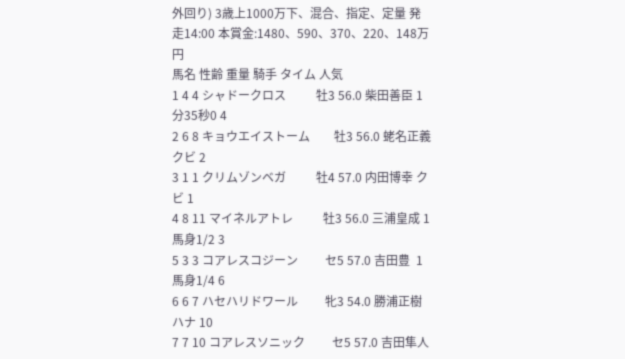外回り) 3歳上1000万下、混合、指定、定量 発走14:00 本賞金:1480、590、370、220、148万円
馬名 性齢 重量 騎手 タイム 人気
1 4 4 シャドークロス          牡3 56.0 柴田善臣 1分35秒0 4
2 6 8 キョウエイストーム        牡3 56.0 蛯名正義 クビ 2
3 1 1 クリムゾンベガ          牡4 57.0 内田博幸 クビ 1
4 8 11 マイネルアトレ          牡3 56.0 三浦皇成 1馬身1/2 3
5 3 3 コアレスコジーン         セ5 57.0 吉田豊  1馬身1/4 6
6 6 7 ハセハリドワール         牝3 54.0 勝浦正樹 ハナ 10
7 7 10 コアレスソニック         セ5 57.0 吉田隼人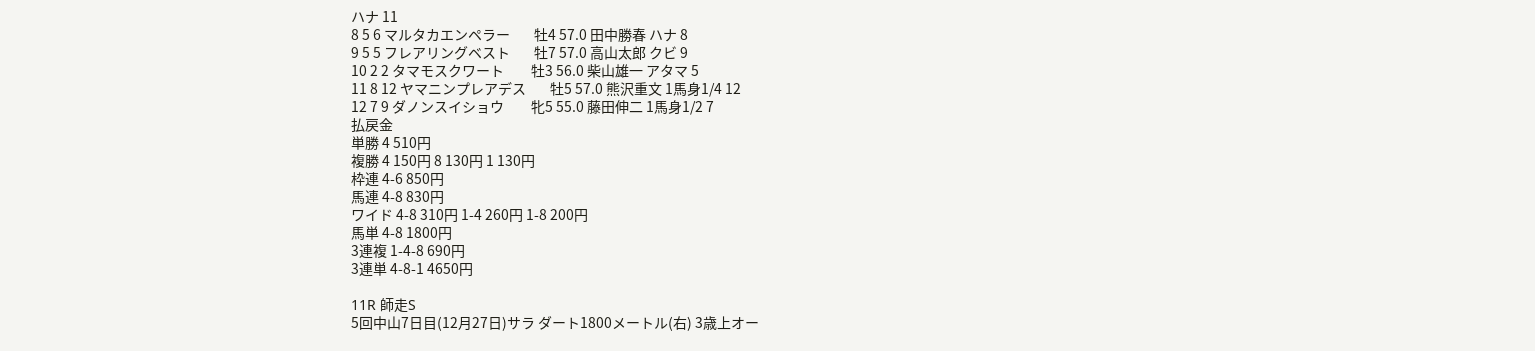ハナ 11
8 5 6 マルタカエンペラー        牡4 57.0 田中勝春 ハナ 8
9 5 5 フレアリングベスト        牡7 57.0 高山太郎 クビ 9
10 2 2 タマモスクワート         牡3 56.0 柴山雄一 アタマ 5
11 8 12 ヤマニンプレアデス        牡5 57.0 熊沢重文 1馬身1/4 12
12 7 9 ダノンスイショウ         牝5 55.0 藤田伸二 1馬身1/2 7
払戻金
単勝 4 510円
複勝 4 150円 8 130円 1 130円
枠連 4-6 850円
馬連 4-8 830円
ワイド 4-8 310円 1-4 260円 1-8 200円
馬単 4-8 1800円
3連複 1-4-8 690円
3連単 4-8-1 4650円

11R 師走S
5回中山7日目(12月27日)サラ ダート1800メートル(右) 3歳上オー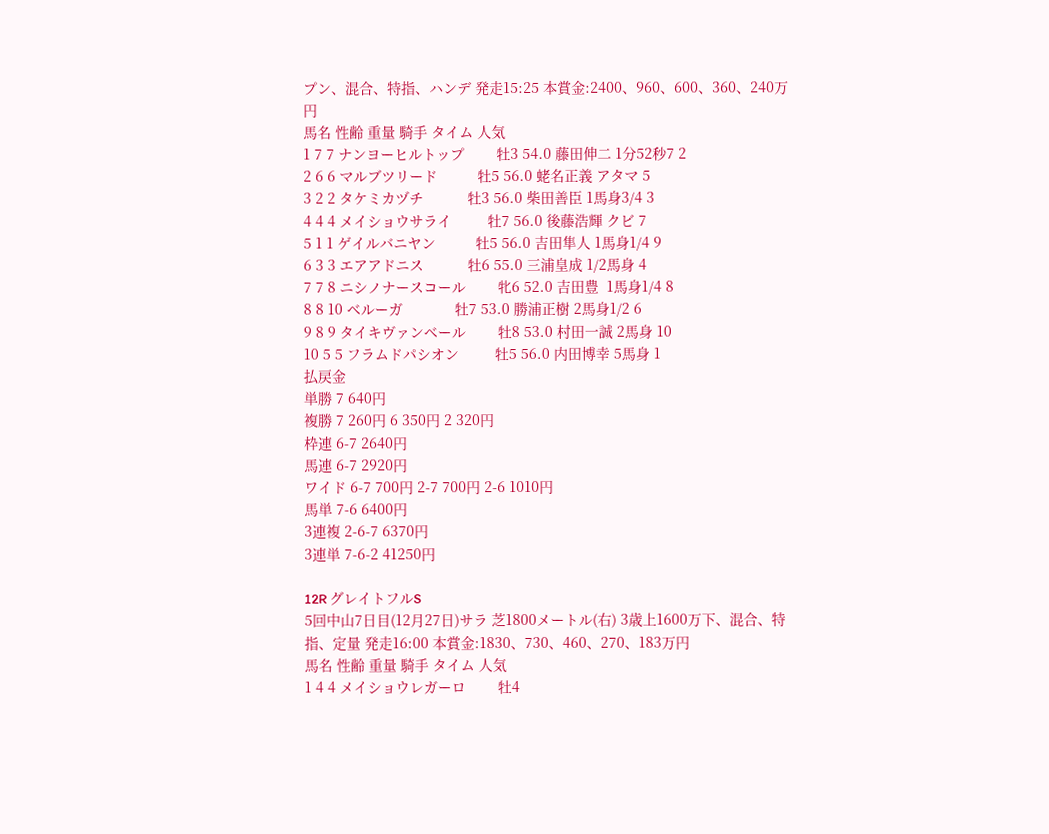プン、混合、特指、ハンデ 発走15:25 本賞金:2400、960、600、360、240万円
馬名 性齢 重量 騎手 タイム 人気
1 7 7 ナンヨーヒルトップ        牡3 54.0 藤田伸二 1分52秒7 2
2 6 6 マルブツリード          牡5 56.0 蛯名正義 アタマ 5
3 2 2 タケミカヅチ           牡3 56.0 柴田善臣 1馬身3/4 3
4 4 4 メイショウサライ         牡7 56.0 後藤浩輝 クビ 7
5 1 1 ゲイルバニヤン          牡5 56.0 吉田隼人 1馬身1/4 9
6 3 3 エアアドニス           牡6 55.0 三浦皇成 1/2馬身 4
7 7 8 ニシノナースコール        牝6 52.0 吉田豊  1馬身1/4 8
8 8 10 ベルーガ             牡7 53.0 勝浦正樹 2馬身1/2 6
9 8 9 タイキヴァンベール        牡8 53.0 村田一誠 2馬身 10
10 5 5 フラムドパシオン         牡5 56.0 内田博幸 5馬身 1
払戻金
単勝 7 640円
複勝 7 260円 6 350円 2 320円
枠連 6-7 2640円
馬連 6-7 2920円
ワイド 6-7 700円 2-7 700円 2-6 1010円
馬単 7-6 6400円
3連複 2-6-7 6370円
3連単 7-6-2 41250円

12R グレイトフルS
5回中山7日目(12月27日)サラ 芝1800メートル(右) 3歳上1600万下、混合、特指、定量 発走16:00 本賞金:1830、730、460、270、183万円
馬名 性齢 重量 騎手 タイム 人気
1 4 4 メイショウレガーロ        牡4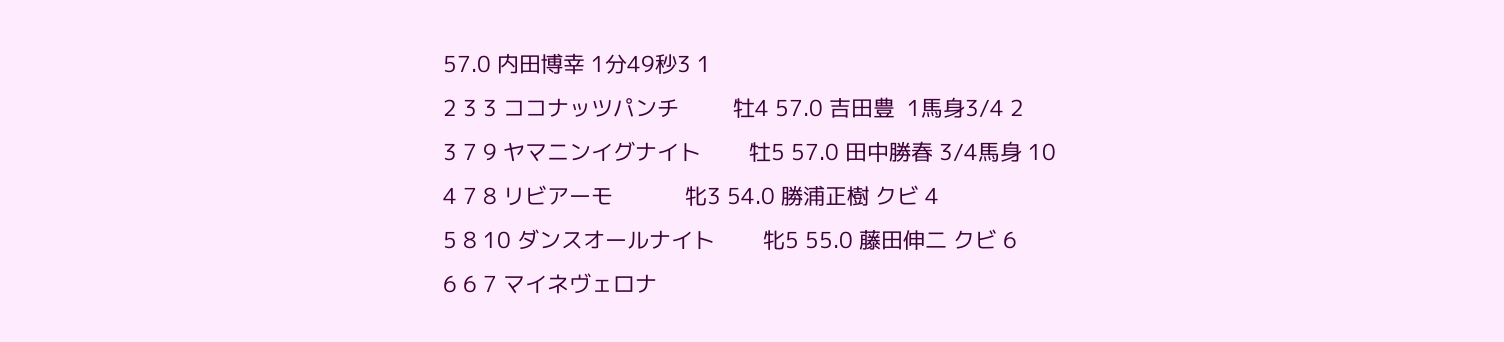57.0 内田博幸 1分49秒3 1
2 3 3 ココナッツパンチ         牡4 57.0 吉田豊  1馬身3/4 2
3 7 9 ヤマニンイグナイト        牡5 57.0 田中勝春 3/4馬身 10
4 7 8 リビアーモ            牝3 54.0 勝浦正樹 クビ 4
5 8 10 ダンスオールナイト        牝5 55.0 藤田伸二 クビ 6
6 6 7 マイネヴェロナ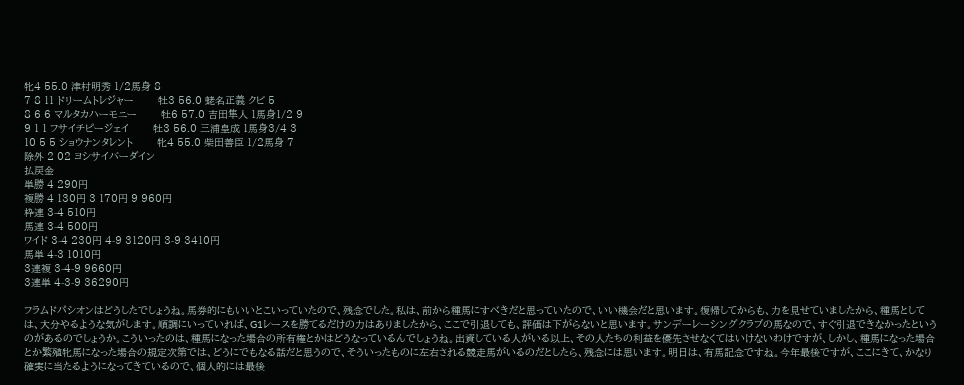牝4 55.0 津村明秀 1/2馬身 8
7 8 11 ドリームトレジャー        牡3 56.0 蛯名正義 クビ 5
8 6 6 マルタカハーモニー        牡6 57.0 吉田隼人 1馬身1/2 9
9 1 1 フサイチピージェイ        牡3 56.0 三浦皇成 1馬身3/4 3
10 5 5 ショウナンタレント        牝4 55.0 柴田善臣 1/2馬身 7
除外 2 02 ヨシサイバーダイン
払戻金
単勝 4 290円
複勝 4 130円 3 170円 9 960円
枠連 3-4 510円
馬連 3-4 500円
ワイド 3-4 230円 4-9 3120円 3-9 3410円
馬単 4-3 1010円
3連複 3-4-9 9660円
3連単 4-3-9 36290円

フラムドパシオンはどうしたでしょうね。馬券的にもいいとこいっていたので、残念でした。私は、前から種馬にすべきだと思っていたので、いい機会だと思います。復帰してからも、力を見せていましたから、種馬としては、大分やるような気がします。順調にいっていれば、G1レースを勝てるだけの力はありましたから、ここで引退しても、評価は下がらないと思います。サンデーレーシングクラブの馬なので、すぐ引退できなかったというのがあるのでしょうか。こういったのは、種馬になった場合の所有権とかはどうなっているんでしょうね。出資している人がいる以上、その人たちの利益を優先させなくてはいけないわけですが、しかし、種馬になった場合とか繁殖牝馬になった場合の規定次第では、どうにでもなる話だと思うので、そういったものに左右される競走馬がいるのだとしたら、残念には思います。明日は、有馬記念ですね。今年最後ですが、ここにきて、かなり確実に当たるようになってきているので、個人的には最後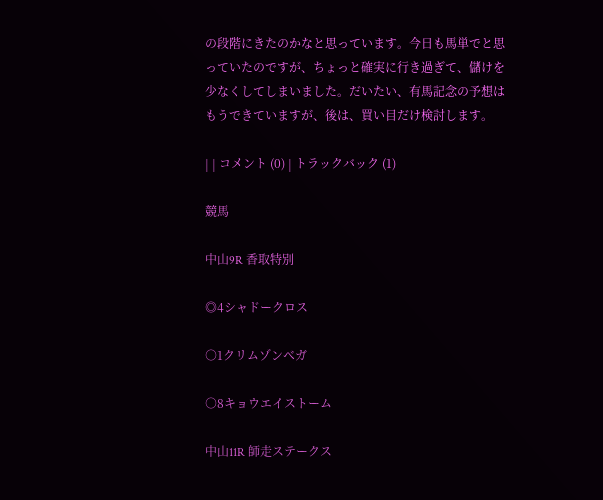の段階にきたのかなと思っています。今日も馬単でと思っていたのですが、ちょっと確実に行き過ぎて、儲けを少なくしてしまいました。だいたい、有馬記念の予想はもうできていますが、後は、買い目だけ検討します。

| | コメント (0) | トラックバック (1)

競馬

中山9R 香取特別

◎4シャドークロス

○1クリムゾンベガ

○8キョウエイストーム

中山11R 師走ステークス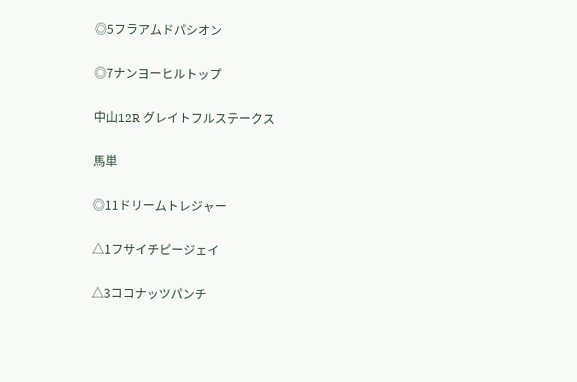◎5フラアムドパシオン

◎7ナンヨーヒルトップ

中山12R グレイトフルステークス

馬単

◎11ドリームトレジャー

△1フサイチピージェイ

△3ココナッツパンチ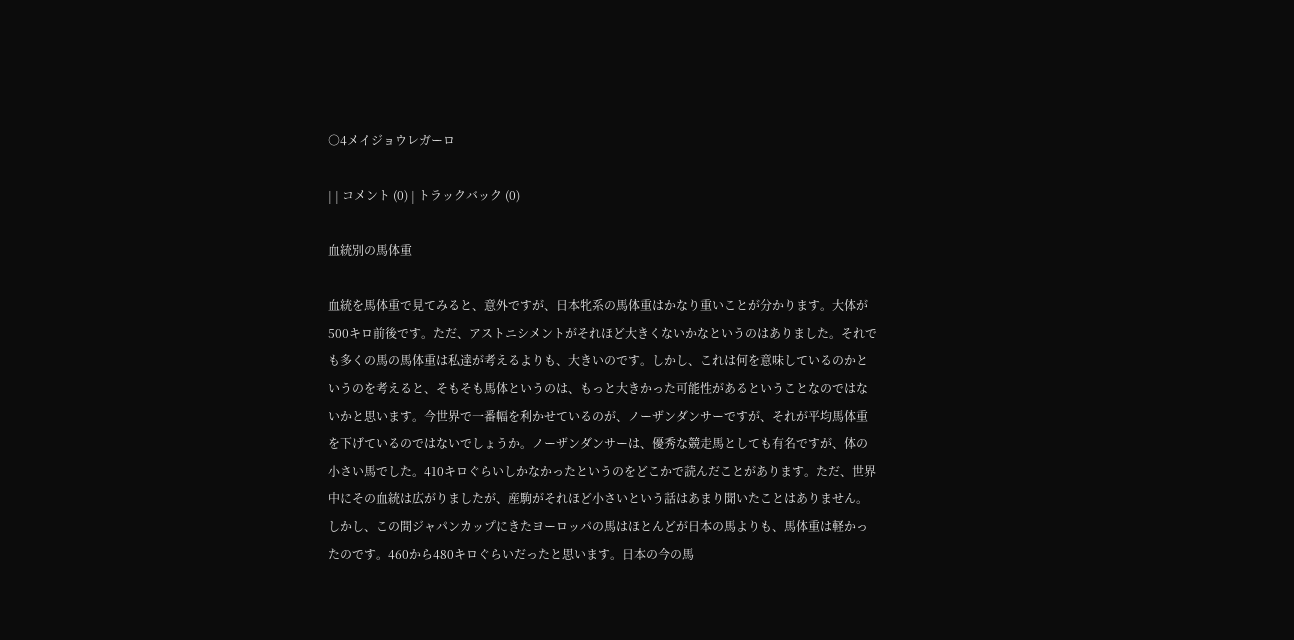○4メイジョウレガーロ

| | コメント (0) | トラックバック (0)

血統別の馬体重

血統を馬体重で見てみると、意外ですが、日本牝系の馬体重はかなり重いことが分かります。大体が500キロ前後です。ただ、アストニシメントがそれほど大きくないかなというのはありました。それでも多くの馬の馬体重は私達が考えるよりも、大きいのです。しかし、これは何を意味しているのかというのを考えると、そもそも馬体というのは、もっと大きかった可能性があるということなのではないかと思います。今世界で一番幅を利かせているのが、ノーザンダンサーですが、それが平均馬体重を下げているのではないでしょうか。ノーザンダンサーは、優秀な競走馬としても有名ですが、体の小さい馬でした。410キロぐらいしかなかったというのをどこかで読んだことがあります。ただ、世界中にその血統は広がりましたが、産駒がそれほど小さいという話はあまり聞いたことはありません。しかし、この間ジャパンカップにきたヨーロッパの馬はほとんどが日本の馬よりも、馬体重は軽かったのです。460から480キロぐらいだったと思います。日本の今の馬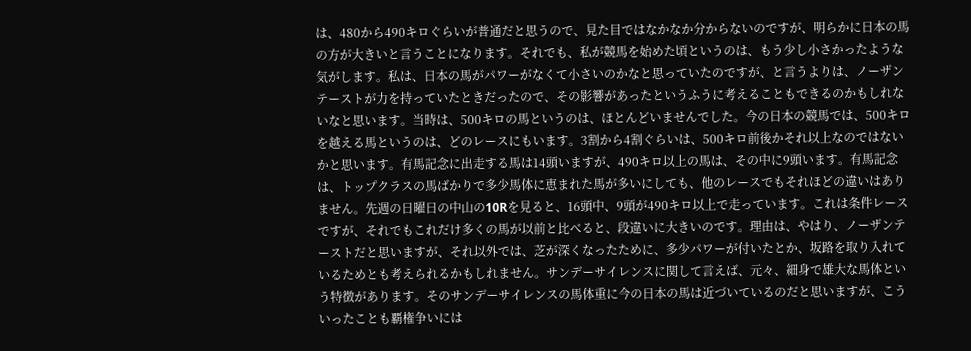は、480から490キロぐらいが普通だと思うので、見た目ではなかなか分からないのですが、明らかに日本の馬の方が大きいと言うことになります。それでも、私が競馬を始めた頃というのは、もう少し小さかったような気がします。私は、日本の馬がパワーがなくて小さいのかなと思っていたのですが、と言うよりは、ノーザンテーストが力を持っていたときだったので、その影響があったというふうに考えることもできるのかもしれないなと思います。当時は、500キロの馬というのは、ほとんどいませんでした。今の日本の競馬では、500キロを越える馬というのは、どのレースにもいます。3割から4割ぐらいは、500キロ前後かそれ以上なのではないかと思います。有馬記念に出走する馬は14頭いますが、490キロ以上の馬は、その中に9頭います。有馬記念は、トップクラスの馬ばかりで多少馬体に恵まれた馬が多いにしても、他のレースでもそれほどの違いはありません。先週の日曜日の中山の10Rを見ると、16頭中、9頭が490キロ以上で走っています。これは条件レースですが、それでもこれだけ多くの馬が以前と比べると、段違いに大きいのです。理由は、やはり、ノーザンテーストだと思いますが、それ以外では、芝が深くなったために、多少パワーが付いたとか、坂路を取り入れているためとも考えられるかもしれません。サンデーサイレンスに関して言えば、元々、細身で雄大な馬体という特徴があります。そのサンデーサイレンスの馬体重に今の日本の馬は近づいているのだと思いますが、こういったことも覇権争いには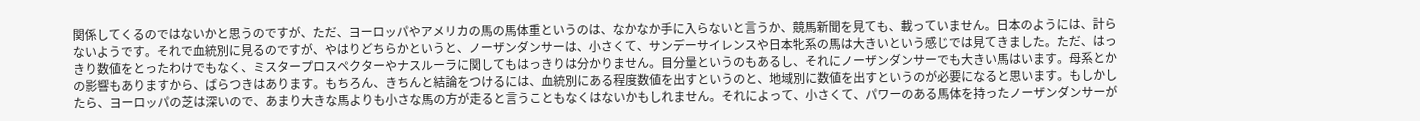関係してくるのではないかと思うのですが、ただ、ヨーロッパやアメリカの馬の馬体重というのは、なかなか手に入らないと言うか、競馬新聞を見ても、載っていません。日本のようには、計らないようです。それで血統別に見るのですが、やはりどちらかというと、ノーザンダンサーは、小さくて、サンデーサイレンスや日本牝系の馬は大きいという感じでは見てきました。ただ、はっきり数値をとったわけでもなく、ミスタープロスペクターやナスルーラに関してもはっきりは分かりません。目分量というのもあるし、それにノーザンダンサーでも大きい馬はいます。母系とかの影響もありますから、ばらつきはあります。もちろん、きちんと結論をつけるには、血統別にある程度数値を出すというのと、地域別に数値を出すというのが必要になると思います。もしかしたら、ヨーロッパの芝は深いので、あまり大きな馬よりも小さな馬の方が走ると言うこともなくはないかもしれません。それによって、小さくて、パワーのある馬体を持ったノーザンダンサーが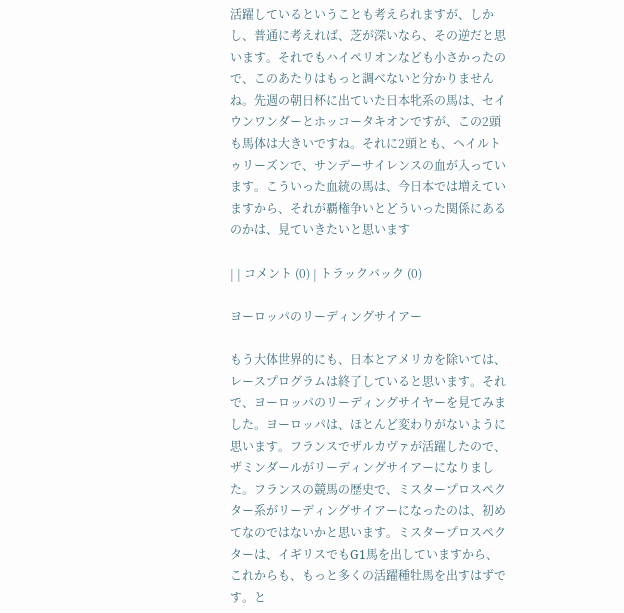活躍しているということも考えられますが、しかし、普通に考えれば、芝が深いなら、その逆だと思います。それでもハイペリオンなども小さかったので、このあたりはもっと調べないと分かりませんね。先週の朝日杯に出ていた日本牝系の馬は、セイウンワンダーとホッコータキオンですが、この2頭も馬体は大きいですね。それに2頭とも、ヘイルトゥリーズンで、サンデーサイレンスの血が入っています。こういった血統の馬は、今日本では増えていますから、それが覇権争いとどういった関係にあるのかは、見ていきたいと思います

| | コメント (0) | トラックバック (0)

ヨーロッパのリーディングサイアー

もう大体世界的にも、日本とアメリカを除いては、レースプログラムは終了していると思います。それで、ヨーロッパのリーディングサイヤーを見てみました。ヨーロッパは、ほとんど変わりがないように思います。フランスでザルカヴァが活躍したので、ザミンダールがリーディングサイアーになりました。フランスの競馬の歴史で、ミスタープロスペクター系がリーディングサイアーになったのは、初めてなのではないかと思います。ミスタープロスペクターは、イギリスでもG1馬を出していますから、これからも、もっと多くの活躍種牡馬を出すはずです。と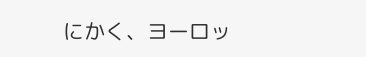にかく、ヨーロッ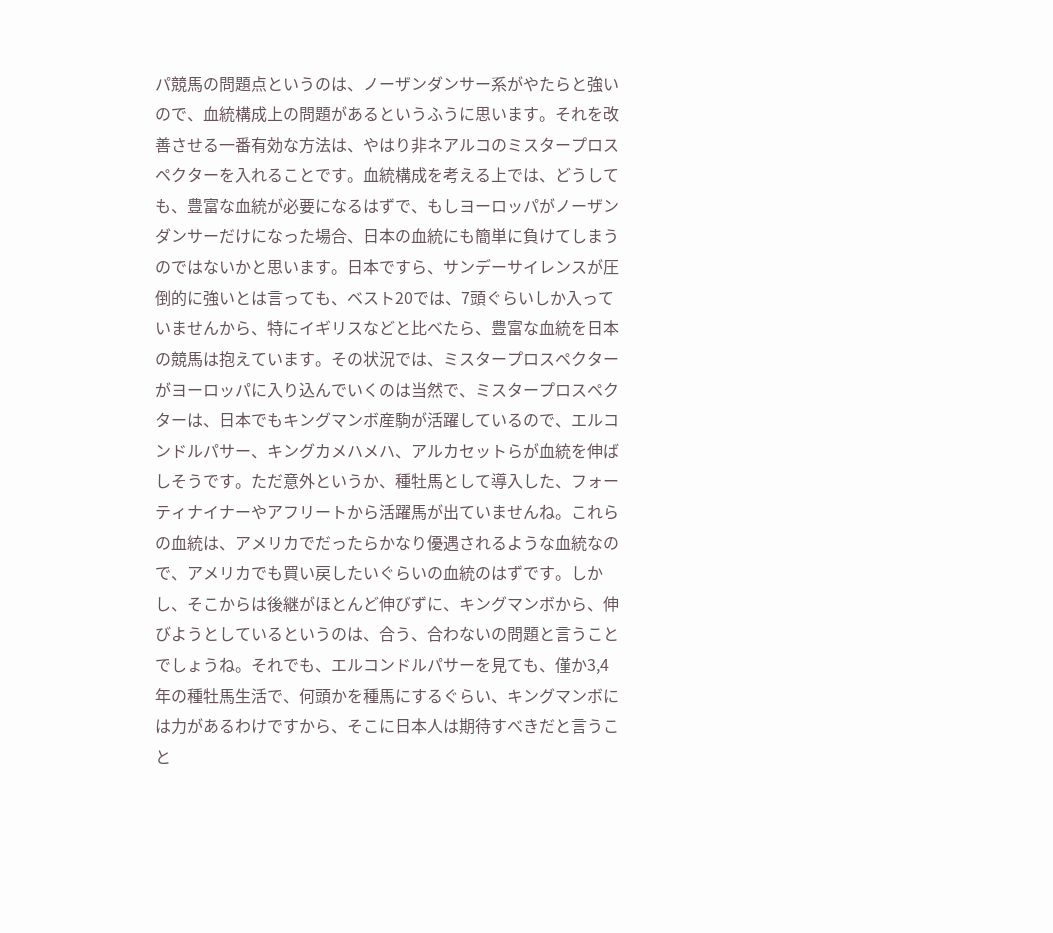パ競馬の問題点というのは、ノーザンダンサー系がやたらと強いので、血統構成上の問題があるというふうに思います。それを改善させる一番有効な方法は、やはり非ネアルコのミスタープロスペクターを入れることです。血統構成を考える上では、どうしても、豊富な血統が必要になるはずで、もしヨーロッパがノーザンダンサーだけになった場合、日本の血統にも簡単に負けてしまうのではないかと思います。日本ですら、サンデーサイレンスが圧倒的に強いとは言っても、ベスト20では、7頭ぐらいしか入っていませんから、特にイギリスなどと比べたら、豊富な血統を日本の競馬は抱えています。その状況では、ミスタープロスペクターがヨーロッパに入り込んでいくのは当然で、ミスタープロスペクターは、日本でもキングマンボ産駒が活躍しているので、エルコンドルパサー、キングカメハメハ、アルカセットらが血統を伸ばしそうです。ただ意外というか、種牡馬として導入した、フォーティナイナーやアフリートから活躍馬が出ていませんね。これらの血統は、アメリカでだったらかなり優遇されるような血統なので、アメリカでも買い戻したいぐらいの血統のはずです。しかし、そこからは後継がほとんど伸びずに、キングマンボから、伸びようとしているというのは、合う、合わないの問題と言うことでしょうね。それでも、エルコンドルパサーを見ても、僅か3,4年の種牡馬生活で、何頭かを種馬にするぐらい、キングマンボには力があるわけですから、そこに日本人は期待すべきだと言うこと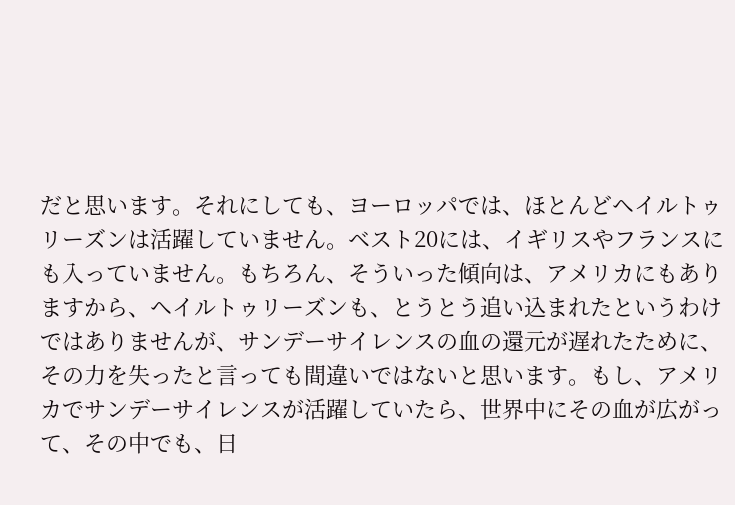だと思います。それにしても、ヨーロッパでは、ほとんどヘイルトゥリーズンは活躍していません。ベスト20には、イギリスやフランスにも入っていません。もちろん、そういった傾向は、アメリカにもありますから、ヘイルトゥリーズンも、とうとう追い込まれたというわけではありませんが、サンデーサイレンスの血の還元が遅れたために、その力を失ったと言っても間違いではないと思います。もし、アメリカでサンデーサイレンスが活躍していたら、世界中にその血が広がって、その中でも、日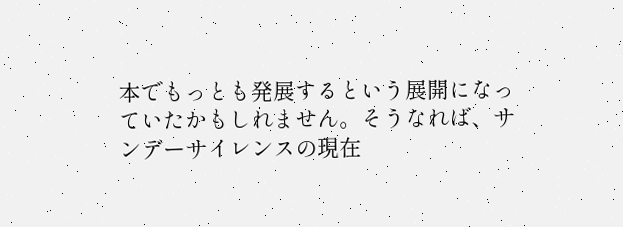本でもっとも発展するという展開になっていたかもしれません。そうなれば、サンデーサイレンスの現在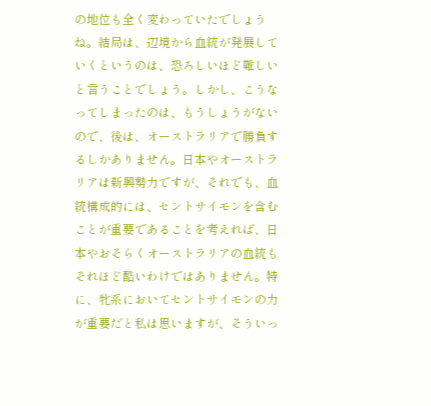の地位も全く変わっていたでしょうね。結局は、辺境から血統が発展していくというのは、恐ろしいほど難しいと言うことでしょう。しかし、こうなってしまったのは、もうしょうがないので、後は、オーストラリアで勝負するしかありません。日本やオーストラリアは新興勢力ですが、それでも、血統構成的には、セントサイモンを含むことが重要であることを考えれば、日本やおそらくオーストラリアの血統もそれほど酷いわけではありません。特に、牝系においてセントサイモンの力が重要だと私は思いますが、そういっ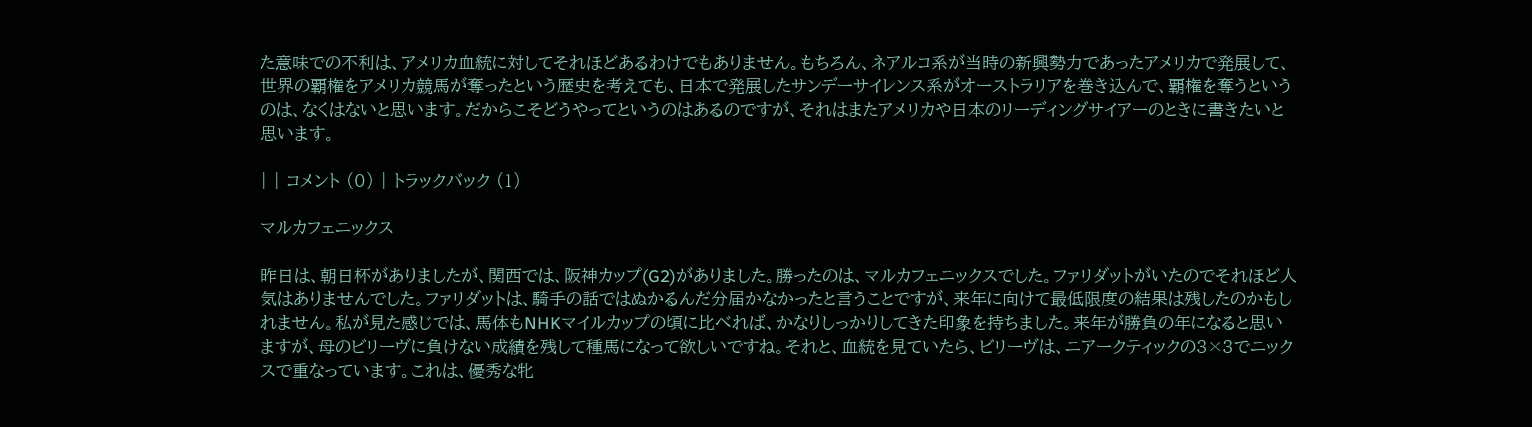た意味での不利は、アメリカ血統に対してそれほどあるわけでもありません。もちろん、ネアルコ系が当時の新興勢力であったアメリカで発展して、世界の覇権をアメリカ競馬が奪ったという歴史を考えても、日本で発展したサンデーサイレンス系がオーストラリアを巻き込んで、覇権を奪うというのは、なくはないと思います。だからこそどうやってというのはあるのですが、それはまたアメリカや日本のリーディングサイアーのときに書きたいと思います。

| | コメント (0) | トラックバック (1)

マルカフェニックス

昨日は、朝日杯がありましたが、関西では、阪神カップ(G2)がありました。勝ったのは、マルカフェニックスでした。ファリダットがいたのでそれほど人気はありませんでした。ファリダットは、騎手の話ではぬかるんだ分届かなかったと言うことですが、来年に向けて最低限度の結果は残したのかもしれません。私が見た感じでは、馬体もNHKマイルカップの頃に比べれば、かなりしっかりしてきた印象を持ちました。来年が勝負の年になると思いますが、母のビリーヴに負けない成績を残して種馬になって欲しいですね。それと、血統を見ていたら、ビリーヴは、ニアークティックの3×3でニックスで重なっています。これは、優秀な牝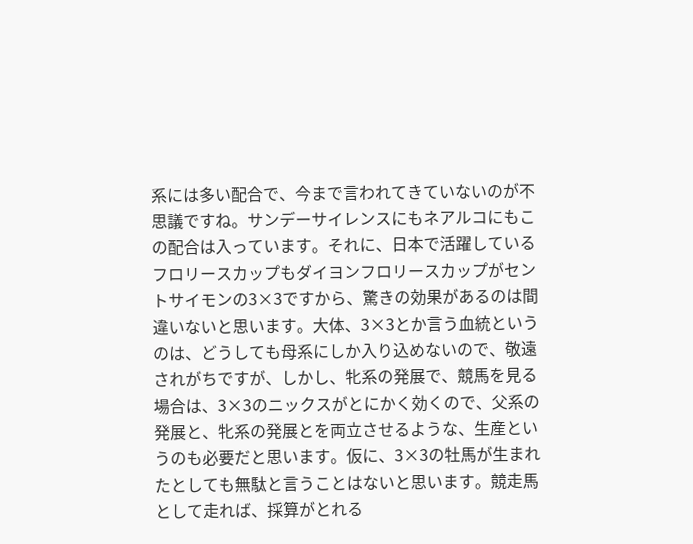系には多い配合で、今まで言われてきていないのが不思議ですね。サンデーサイレンスにもネアルコにもこの配合は入っています。それに、日本で活躍しているフロリースカップもダイヨンフロリースカップがセントサイモンの3×3ですから、驚きの効果があるのは間違いないと思います。大体、3×3とか言う血統というのは、どうしても母系にしか入り込めないので、敬遠されがちですが、しかし、牝系の発展で、競馬を見る場合は、3×3のニックスがとにかく効くので、父系の発展と、牝系の発展とを両立させるような、生産というのも必要だと思います。仮に、3×3の牡馬が生まれたとしても無駄と言うことはないと思います。競走馬として走れば、採算がとれる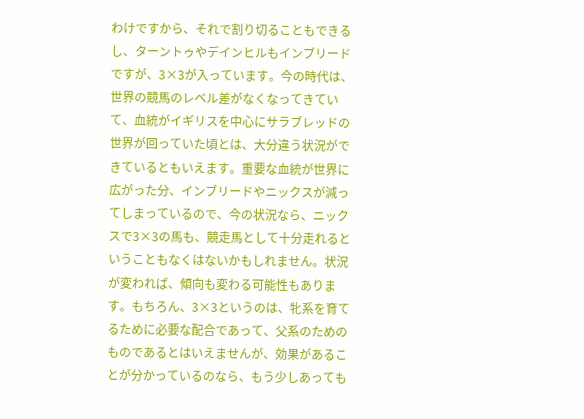わけですから、それで割り切ることもできるし、ターントゥやデインヒルもインブリードですが、3×3が入っています。今の時代は、世界の競馬のレベル差がなくなってきていて、血統がイギリスを中心にサラブレッドの世界が回っていた頃とは、大分違う状況ができているともいえます。重要な血統が世界に広がった分、インブリードやニックスが減ってしまっているので、今の状況なら、ニックスで3×3の馬も、競走馬として十分走れるということもなくはないかもしれません。状況が変われば、傾向も変わる可能性もあります。もちろん、3×3というのは、牝系を育てるために必要な配合であって、父系のためのものであるとはいえませんが、効果があることが分かっているのなら、もう少しあっても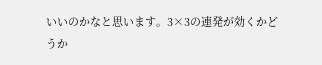いいのかなと思います。3×3の連発が効くかどうか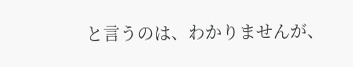と言うのは、わかりませんが、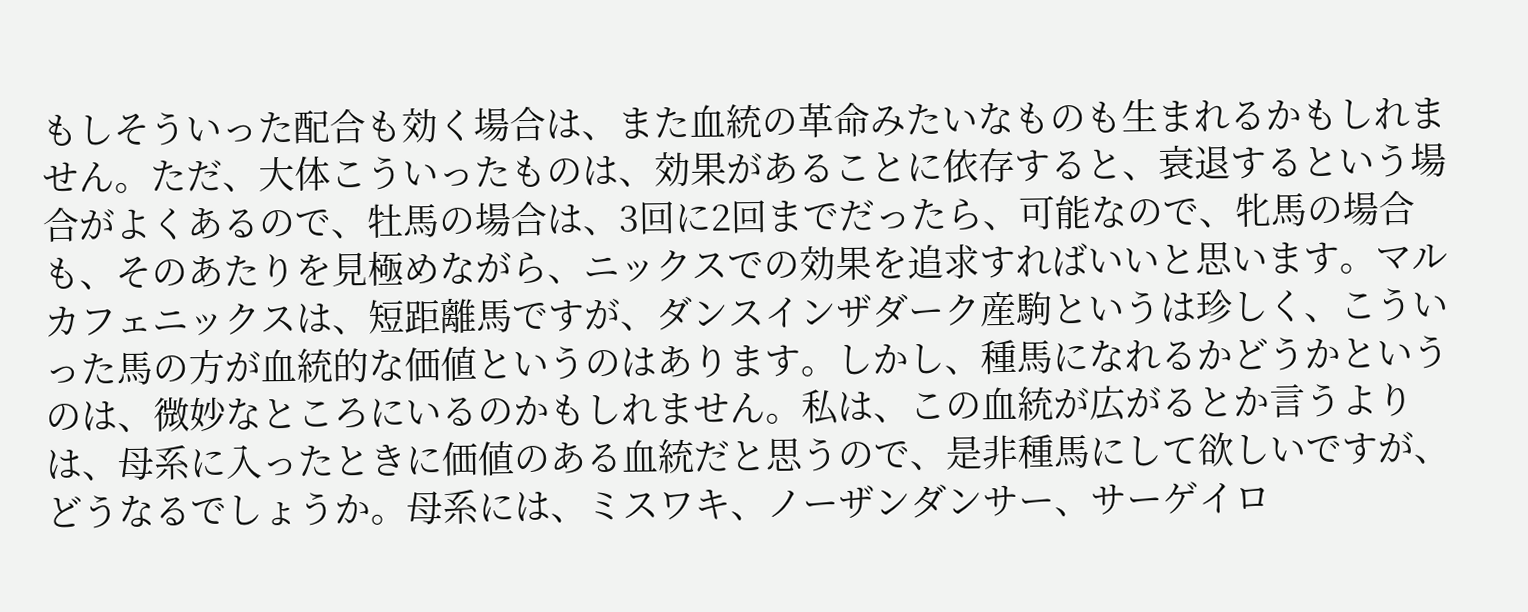もしそういった配合も効く場合は、また血統の革命みたいなものも生まれるかもしれません。ただ、大体こういったものは、効果があることに依存すると、衰退するという場合がよくあるので、牡馬の場合は、3回に2回までだったら、可能なので、牝馬の場合も、そのあたりを見極めながら、ニックスでの効果を追求すればいいと思います。マルカフェニックスは、短距離馬ですが、ダンスインザダーク産駒というは珍しく、こういった馬の方が血統的な価値というのはあります。しかし、種馬になれるかどうかというのは、微妙なところにいるのかもしれません。私は、この血統が広がるとか言うよりは、母系に入ったときに価値のある血統だと思うので、是非種馬にして欲しいですが、どうなるでしょうか。母系には、ミスワキ、ノーザンダンサー、サーゲイロ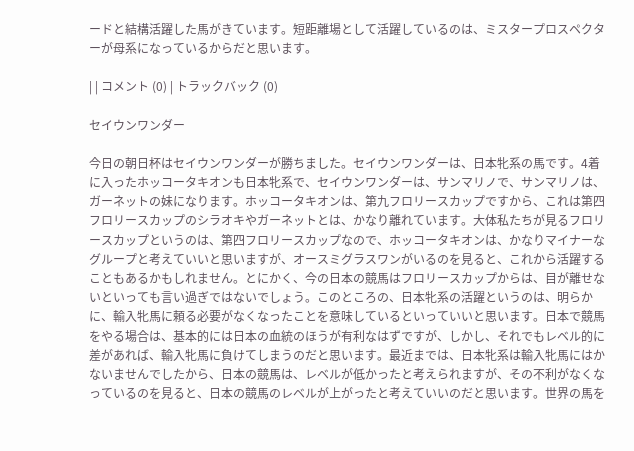ードと結構活躍した馬がきています。短距離場として活躍しているのは、ミスタープロスペクターが母系になっているからだと思います。

| | コメント (0) | トラックバック (0)

セイウンワンダー

今日の朝日杯はセイウンワンダーが勝ちました。セイウンワンダーは、日本牝系の馬です。4着に入ったホッコータキオンも日本牝系で、セイウンワンダーは、サンマリノで、サンマリノは、ガーネットの妹になります。ホッコータキオンは、第九フロリースカップですから、これは第四フロリースカップのシラオキやガーネットとは、かなり離れています。大体私たちが見るフロリースカップというのは、第四フロリースカップなので、ホッコータキオンは、かなりマイナーなグループと考えていいと思いますが、オースミグラスワンがいるのを見ると、これから活躍することもあるかもしれません。とにかく、今の日本の競馬はフロリースカップからは、目が離せないといっても言い過ぎではないでしょう。このところの、日本牝系の活躍というのは、明らかに、輸入牝馬に頼る必要がなくなったことを意味しているといっていいと思います。日本で競馬をやる場合は、基本的には日本の血統のほうが有利なはずですが、しかし、それでもレベル的に差があれば、輸入牝馬に負けてしまうのだと思います。最近までは、日本牝系は輸入牝馬にはかないませんでしたから、日本の競馬は、レベルが低かったと考えられますが、その不利がなくなっているのを見ると、日本の競馬のレベルが上がったと考えていいのだと思います。世界の馬を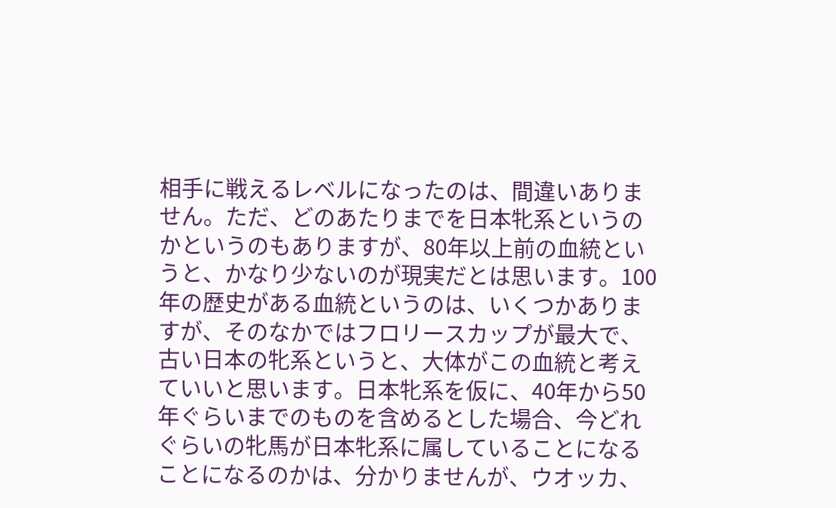相手に戦えるレベルになったのは、間違いありません。ただ、どのあたりまでを日本牝系というのかというのもありますが、80年以上前の血統というと、かなり少ないのが現実だとは思います。100年の歴史がある血統というのは、いくつかありますが、そのなかではフロリースカップが最大で、古い日本の牝系というと、大体がこの血統と考えていいと思います。日本牝系を仮に、40年から50年ぐらいまでのものを含めるとした場合、今どれぐらいの牝馬が日本牝系に属していることになることになるのかは、分かりませんが、ウオッカ、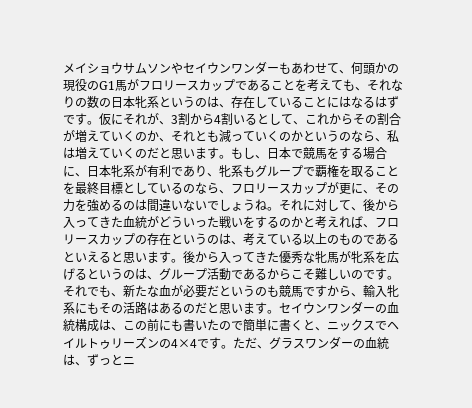メイショウサムソンやセイウンワンダーもあわせて、何頭かの現役のG1馬がフロリースカップであることを考えても、それなりの数の日本牝系というのは、存在していることにはなるはずです。仮にそれが、3割から4割いるとして、これからその割合が増えていくのか、それとも減っていくのかというのなら、私は増えていくのだと思います。もし、日本で競馬をする場合に、日本牝系が有利であり、牝系もグループで覇権を取ることを最終目標としているのなら、フロリースカップが更に、その力を強めるのは間違いないでしょうね。それに対して、後から入ってきた血統がどういった戦いをするのかと考えれば、フロリースカップの存在というのは、考えている以上のものであるといえると思います。後から入ってきた優秀な牝馬が牝系を広げるというのは、グループ活動であるからこそ難しいのです。それでも、新たな血が必要だというのも競馬ですから、輸入牝系にもその活路はあるのだと思います。セイウンワンダーの血統構成は、この前にも書いたので簡単に書くと、ニックスでヘイルトゥリーズンの4×4です。ただ、グラスワンダーの血統は、ずっとニ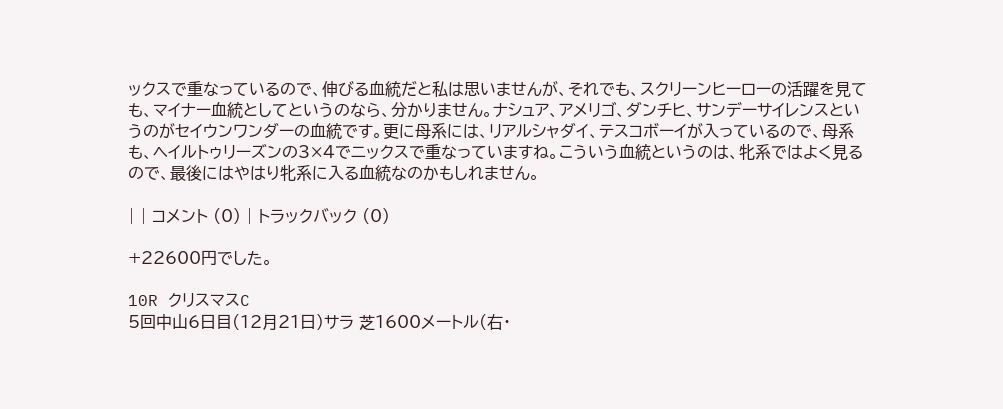ックスで重なっているので、伸びる血統だと私は思いませんが、それでも、スクリーンヒーローの活躍を見ても、マイナー血統としてというのなら、分かりません。ナシュア、アメリゴ、ダンチヒ、サンデーサイレンスというのがセイウンワンダーの血統です。更に母系には、リアルシャダイ、テスコボーイが入っているので、母系も、ヘイルトゥリーズンの3×4でニックスで重なっていますね。こういう血統というのは、牝系ではよく見るので、最後にはやはり牝系に入る血統なのかもしれません。

| | コメント (0) | トラックバック (0)

+22600円でした。

10R クリスマスC
5回中山6日目(12月21日)サラ 芝1600メートル(右・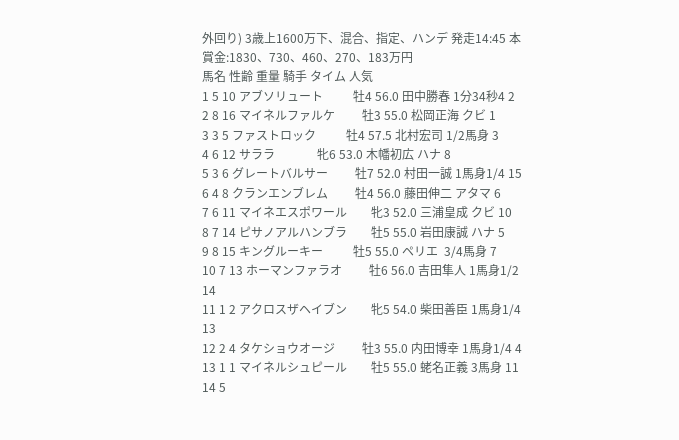外回り) 3歳上1600万下、混合、指定、ハンデ 発走14:45 本賞金:1830、730、460、270、183万円
馬名 性齢 重量 騎手 タイム 人気
1 5 10 アブソリュート          牡4 56.0 田中勝春 1分34秒4 2
2 8 16 マイネルファルケ         牡3 55.0 松岡正海 クビ 1
3 3 5 ファストロック          牡4 57.5 北村宏司 1/2馬身 3
4 6 12 サララ              牝6 53.0 木幡初広 ハナ 8
5 3 6 グレートバルサー         牡7 52.0 村田一誠 1馬身1/4 15
6 4 8 クランエンブレム         牡4 56.0 藤田伸二 アタマ 6
7 6 11 マイネエスポワール        牝3 52.0 三浦皇成 クビ 10
8 7 14 ピサノアルハンブラ        牡5 55.0 岩田康誠 ハナ 5
9 8 15 キングルーキー          牡5 55.0 ペリエ  3/4馬身 7
10 7 13 ホーマンファラオ         牡6 56.0 吉田隼人 1馬身1/2 14
11 1 2 アクロスザヘイブン        牝5 54.0 柴田善臣 1馬身1/4 13
12 2 4 タケショウオージ         牡3 55.0 内田博幸 1馬身1/4 4
13 1 1 マイネルシュピール        牡5 55.0 蛯名正義 3馬身 11
14 5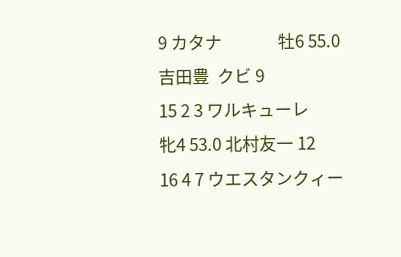9 カタナ              牡6 55.0 吉田豊  クビ 9
15 2 3 ワルキューレ           牝4 53.0 北村友一 12
16 4 7 ウエスタンクィー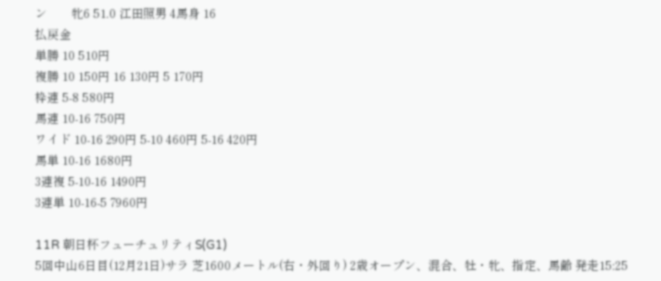ン        牝6 51.0 江田照男 4馬身 16
払戻金
単勝 10 510円
複勝 10 150円 16 130円 5 170円
枠連 5-8 580円
馬連 10-16 750円
ワイド 10-16 290円 5-10 460円 5-16 420円
馬単 10-16 1680円
3連複 5-10-16 1490円
3連単 10-16-5 7960円

11R 朝日杯フューチュリティS(G1)
5回中山6日目(12月21日)サラ 芝1600メートル(右・外回り) 2歳オープン、混合、牡・牝、指定、馬齢 発走15:25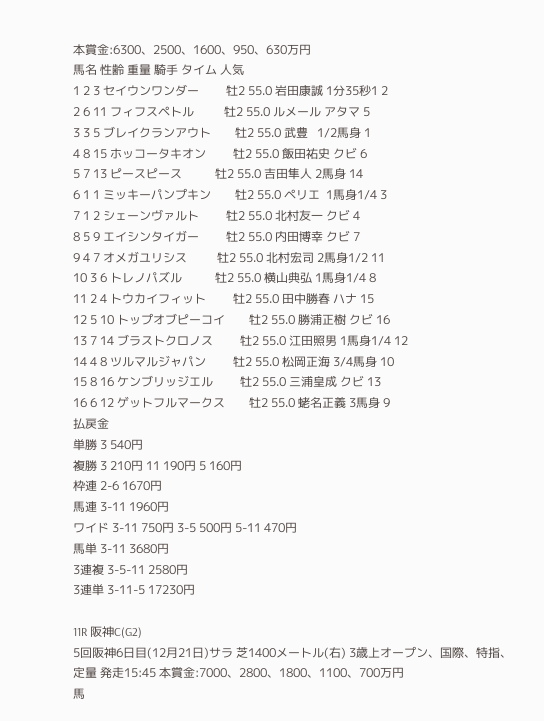本賞金:6300、2500、1600、950、630万円
馬名 性齢 重量 騎手 タイム 人気
1 2 3 セイウンワンダー         牡2 55.0 岩田康誠 1分35秒1 2
2 6 11 フィフスペトル          牡2 55.0 ルメール アタマ 5
3 3 5 ブレイクランアウト        牡2 55.0 武豊   1/2馬身 1
4 8 15 ホッコータキオン         牡2 55.0 飯田祐史 クビ 6
5 7 13 ピースピース           牡2 55.0 吉田隼人 2馬身 14
6 1 1 ミッキーパンプキン        牡2 55.0 ペリエ  1馬身1/4 3
7 1 2 シェーンヴァルト         牡2 55.0 北村友一 クビ 4
8 5 9 エイシンタイガー         牡2 55.0 内田博幸 クビ 7
9 4 7 オメガユリシス          牡2 55.0 北村宏司 2馬身1/2 11
10 3 6 トレノパズル           牡2 55.0 横山典弘 1馬身1/4 8
11 2 4 トウカイフィット         牡2 55.0 田中勝春 ハナ 15
12 5 10 トップオブピーコイ        牡2 55.0 勝浦正樹 クビ 16
13 7 14 ブラストクロノス         牡2 55.0 江田照男 1馬身1/4 12
14 4 8 ツルマルジャパン         牡2 55.0 松岡正海 3/4馬身 10
15 8 16 ケンブリッジエル         牡2 55.0 三浦皇成 クビ 13
16 6 12 ゲットフルマークス        牡2 55.0 蛯名正義 3馬身 9
払戻金
単勝 3 540円
複勝 3 210円 11 190円 5 160円
枠連 2-6 1670円
馬連 3-11 1960円
ワイド 3-11 750円 3-5 500円 5-11 470円
馬単 3-11 3680円
3連複 3-5-11 2580円
3連単 3-11-5 17230円

11R 阪神C(G2)
5回阪神6日目(12月21日)サラ 芝1400メートル(右) 3歳上オープン、国際、特指、 定量 発走15:45 本賞金:7000、2800、1800、1100、700万円
馬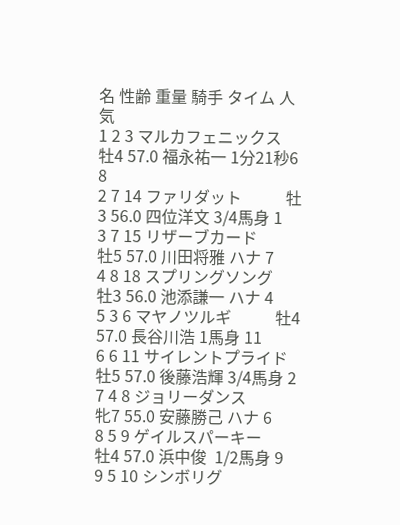名 性齢 重量 騎手 タイム 人気
1 2 3 マルカフェニックス        牡4 57.0 福永祐一 1分21秒6 8
2 7 14 ファリダット           牡3 56.0 四位洋文 3/4馬身 1
3 7 15 リザーブカード          牡5 57.0 川田将雅 ハナ 7
4 8 18 スプリングソング         牡3 56.0 池添謙一 ハナ 4
5 3 6 マヤノツルギ           牡4 57.0 長谷川浩 1馬身 11
6 6 11 サイレントプライド        牡5 57.0 後藤浩輝 3/4馬身 2
7 4 8 ジョリーダンス          牝7 55.0 安藤勝己 ハナ 6
8 5 9 ゲイルスパーキー         牡4 57.0 浜中俊  1/2馬身 9
9 5 10 シンボリグ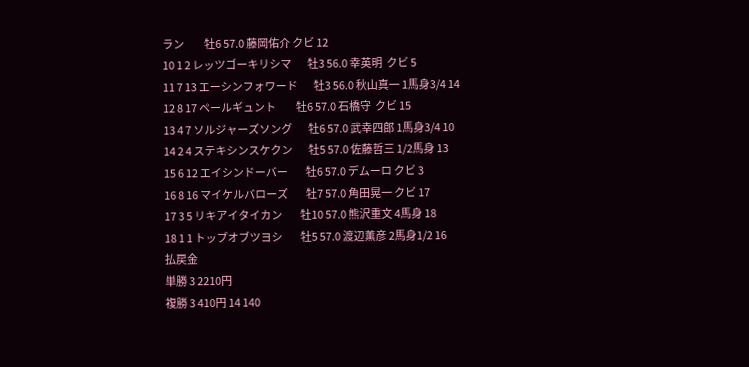ラン          牡6 57.0 藤岡佑介 クビ 12
10 1 2 レッツゴーキリシマ        牡3 56.0 幸英明  クビ 5
11 7 13 エーシンフォワード        牡3 56.0 秋山真一 1馬身3/4 14
12 8 17 ペールギュント          牡6 57.0 石橋守  クビ 15
13 4 7 ソルジャーズソング        牡6 57.0 武幸四郎 1馬身3/4 10
14 2 4 ステキシンスケクン        牡5 57.0 佐藤哲三 1/2馬身 13
15 6 12 エイシンドーバー         牡6 57.0 デムーロ クビ 3
16 8 16 マイケルバローズ         牡7 57.0 角田晃一 クビ 17
17 3 5 リキアイタイカン         牡10 57.0 熊沢重文 4馬身 18
18 1 1 トップオブツヨシ         牡5 57.0 渡辺薫彦 2馬身1/2 16
払戻金
単勝 3 2210円
複勝 3 410円 14 140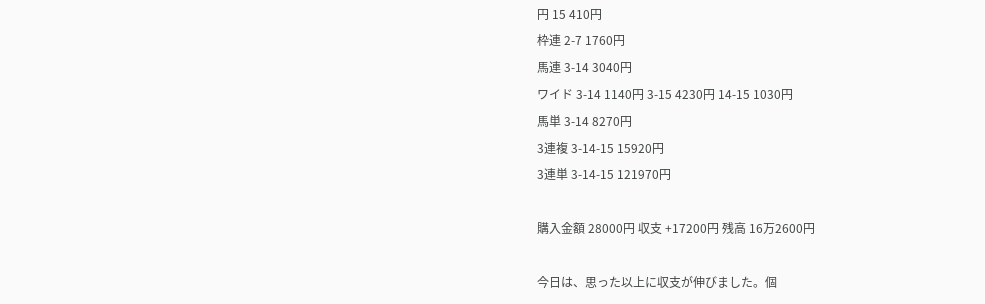円 15 410円
枠連 2-7 1760円
馬連 3-14 3040円
ワイド 3-14 1140円 3-15 4230円 14-15 1030円
馬単 3-14 8270円
3連複 3-14-15 15920円
3連単 3-14-15 121970円

購入金額 28000円 収支 +17200円 残高 16万2600円

今日は、思った以上に収支が伸びました。個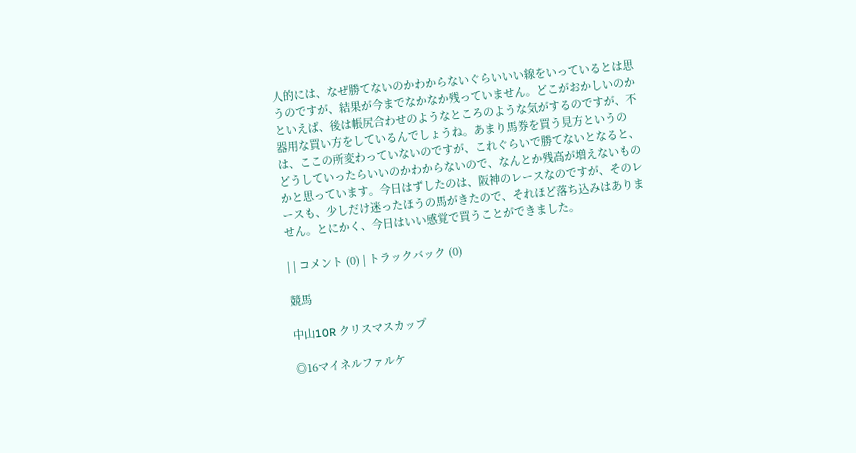人的には、なぜ勝てないのかわからないぐらいいい線をいっているとは思うのですが、結果が今までなかなか残っていません。どこがおかしいのかといえば、後は帳尻合わせのようなところのような気がするのですが、不器用な買い方をしているんでしょうね。あまり馬券を買う見方というのは、ここの所変わっていないのですが、これぐらいで勝てないとなると、どうしていったらいいのかわからないので、なんとか残高が増えないものかと思っています。今日はずしたのは、阪神のレースなのですが、そのレースも、少しだけ迷ったほうの馬がきたので、それほど落ち込みはありません。とにかく、今日はいい感覚で買うことができました。

| | コメント (0) | トラックバック (0)

競馬

中山10R クリスマスカップ

◎16マイネルファルケ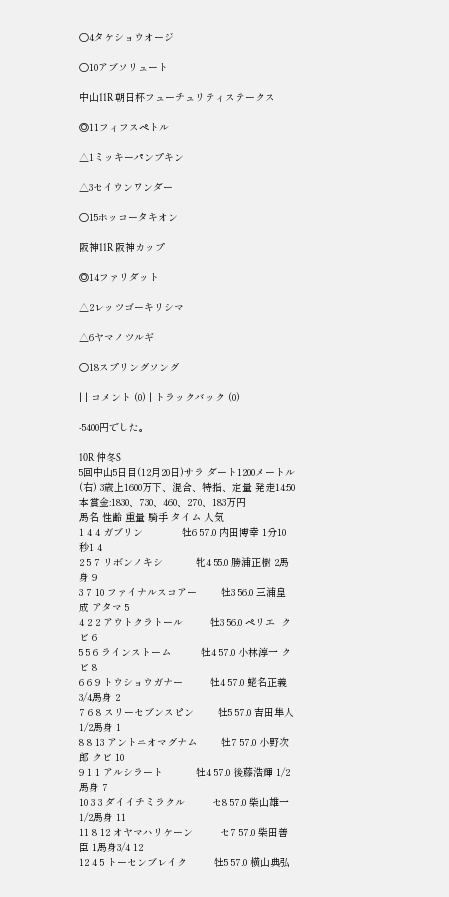○4タケショウオージ

○10アブソリュート

中山11R 朝日杯フューチュリティステークス

◎11フィフスペトル

△1ミッキーパンプキン

△3セイウンワンダー

○15ホッコータキオン

阪神11R 阪神カップ

◎14ファリダット

△2レッツゴーキリシマ

△6ヤマノツルギ

○18スプリングソング

| | コメント (0) | トラックバック (0)

-5400円でした。

10R 仲冬S
5回中山5日目(12月20日)サラ ダート1200メートル(右) 3歳上1600万下、混合、特指、定量 発走14:50 本賞金:1830、730、460、270、183万円
馬名 性齢 重量 騎手 タイム 人気
1 4 4 ガブリン             牡6 57.0 内田博幸 1分10秒1 4
2 5 7 リボンノキシ           牝4 55.0 勝浦正樹 2馬身 9
3 7 10 ファイナルスコアー        牡3 56.0 三浦皇成 アタマ 5
4 2 2 アウトクラトール         牡3 56.0 ペリエ  クビ 6
5 5 6 ラインストーム          牡4 57.0 小林淳一 クビ 8
6 6 9 トウショウガナー         牡4 57.0 蛯名正義 3/4馬身 2
7 6 8 スリーセブンスピン        牡5 57.0 吉田隼人 1/2馬身 1
8 8 13 アントニオマグナム        牡7 57.0 小野次郎 クビ 10
9 1 1 アルシラート           牡4 57.0 後藤浩輝 1/2馬身 7
10 3 3 ダイイチミラクル         セ8 57.0 柴山雄一 1/2馬身 11
11 8 12 オヤマハリケーン         セ7 57.0 柴田善臣 1馬身3/4 12
12 4 5 トーセンブレイク         牡5 57.0 横山典弘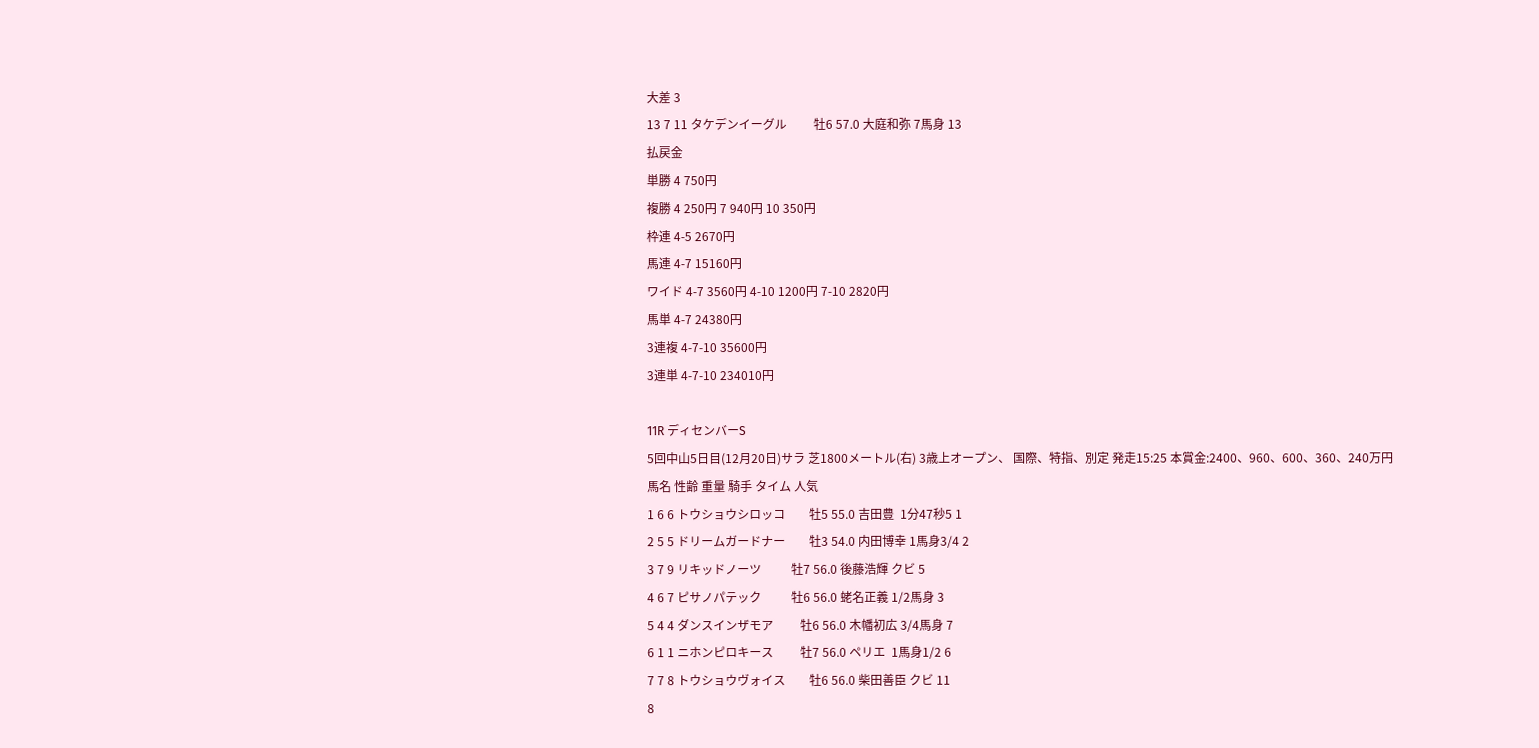大差 3
13 7 11 タケデンイーグル         牡6 57.0 大庭和弥 7馬身 13
払戻金
単勝 4 750円
複勝 4 250円 7 940円 10 350円
枠連 4-5 2670円
馬連 4-7 15160円
ワイド 4-7 3560円 4-10 1200円 7-10 2820円
馬単 4-7 24380円
3連複 4-7-10 35600円
3連単 4-7-10 234010円

11R ディセンバーS
5回中山5日目(12月20日)サラ 芝1800メートル(右) 3歳上オープン、 国際、特指、別定 発走15:25 本賞金:2400、960、600、360、240万円
馬名 性齢 重量 騎手 タイム 人気
1 6 6 トウショウシロッコ        牡5 55.0 吉田豊  1分47秒5 1
2 5 5 ドリームガードナー        牡3 54.0 内田博幸 1馬身3/4 2
3 7 9 リキッドノーツ          牡7 56.0 後藤浩輝 クビ 5
4 6 7 ピサノパテック          牡6 56.0 蛯名正義 1/2馬身 3
5 4 4 ダンスインザモア         牡6 56.0 木幡初広 3/4馬身 7
6 1 1 ニホンピロキース         牡7 56.0 ペリエ  1馬身1/2 6
7 7 8 トウショウヴォイス        牡6 56.0 柴田善臣 クビ 11
8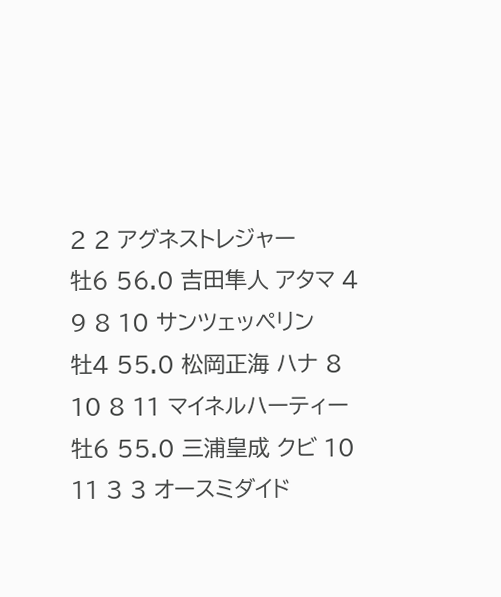2 2 アグネストレジャー        牡6 56.0 吉田隼人 アタマ 4
9 8 10 サンツェッペリン         牡4 55.0 松岡正海 ハナ 8
10 8 11 マイネルハーティー        牡6 55.0 三浦皇成 クビ 10
11 3 3 オースミダイド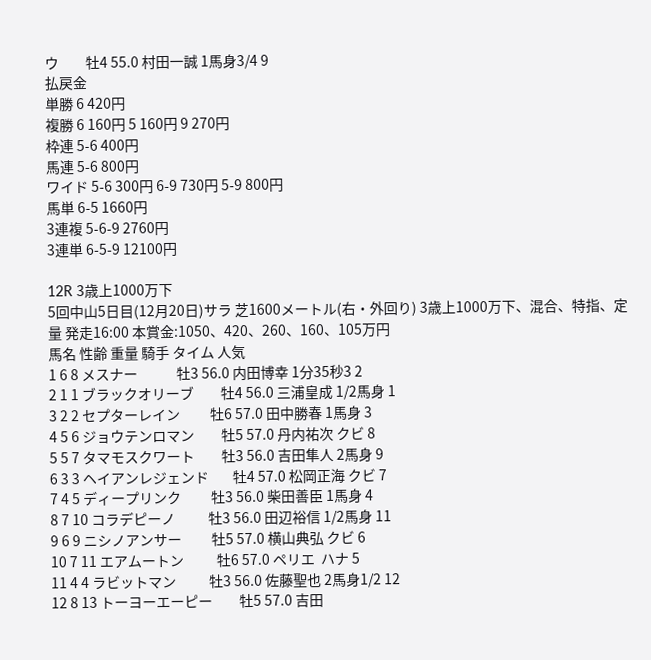ウ         牡4 55.0 村田一誠 1馬身3/4 9
払戻金
単勝 6 420円
複勝 6 160円 5 160円 9 270円
枠連 5-6 400円
馬連 5-6 800円
ワイド 5-6 300円 6-9 730円 5-9 800円
馬単 6-5 1660円
3連複 5-6-9 2760円
3連単 6-5-9 12100円

12R 3歳上1000万下
5回中山5日目(12月20日)サラ 芝1600メートル(右・外回り) 3歳上1000万下、混合、特指、定量 発走16:00 本賞金:1050、420、260、160、105万円
馬名 性齢 重量 騎手 タイム 人気
1 6 8 メスナー             牡3 56.0 内田博幸 1分35秒3 2
2 1 1 ブラックオリーブ         牡4 56.0 三浦皇成 1/2馬身 1
3 2 2 セプターレイン          牡6 57.0 田中勝春 1馬身 3
4 5 6 ジョウテンロマン         牡5 57.0 丹内祐次 クビ 8
5 5 7 タマモスクワート         牡3 56.0 吉田隼人 2馬身 9
6 3 3 ヘイアンレジェンド        牡4 57.0 松岡正海 クビ 7
7 4 5 ディープリンク          牡3 56.0 柴田善臣 1馬身 4
8 7 10 コラデピーノ           牡3 56.0 田辺裕信 1/2馬身 11
9 6 9 ニシノアンサー          牡5 57.0 横山典弘 クビ 6
10 7 11 エアムートン           牡6 57.0 ペリエ  ハナ 5
11 4 4 ラビットマン           牡3 56.0 佐藤聖也 2馬身1/2 12
12 8 13 トーヨーエーピー         牡5 57.0 吉田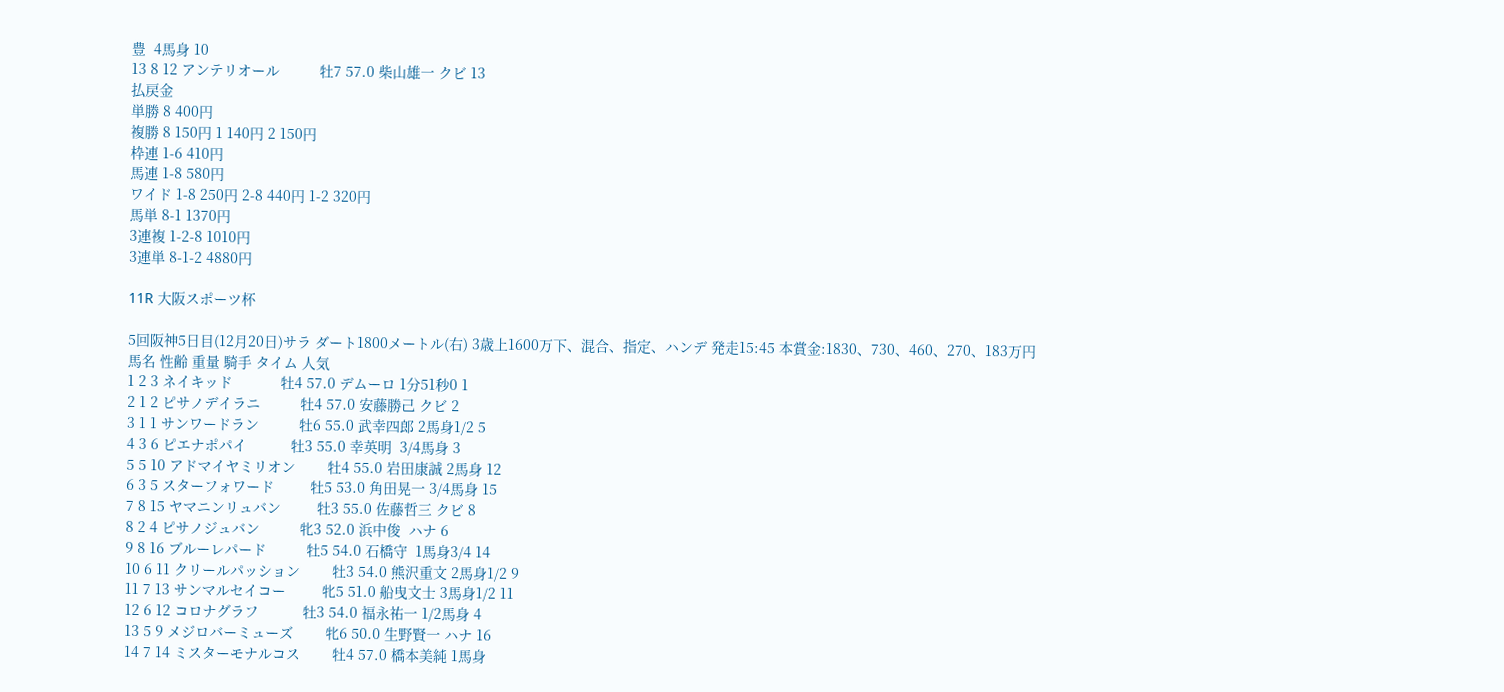豊  4馬身 10
13 8 12 アンテリオール          牡7 57.0 柴山雄一 クビ 13
払戻金
単勝 8 400円
複勝 8 150円 1 140円 2 150円
枠連 1-6 410円
馬連 1-8 580円
ワイド 1-8 250円 2-8 440円 1-2 320円
馬単 8-1 1370円
3連複 1-2-8 1010円
3連単 8-1-2 4880円

11R 大阪スポーツ杯

5回阪神5日目(12月20日)サラ ダート1800メートル(右) 3歳上1600万下、混合、指定、ハンデ 発走15:45 本賞金:1830、730、460、270、183万円
馬名 性齢 重量 騎手 タイム 人気
1 2 3 ネイキッド            牡4 57.0 デムーロ 1分51秒0 1
2 1 2 ピサノデイラニ          牡4 57.0 安藤勝己 クビ 2
3 1 1 サンワードラン          牡6 55.0 武幸四郎 2馬身1/2 5
4 3 6 ピエナポパイ           牡3 55.0 幸英明  3/4馬身 3
5 5 10 アドマイヤミリオン        牡4 55.0 岩田康誠 2馬身 12
6 3 5 スターフォワード         牡5 53.0 角田晃一 3/4馬身 15
7 8 15 ヤマニンリュバン         牡3 55.0 佐藤哲三 クビ 8
8 2 4 ピサノジュバン          牝3 52.0 浜中俊  ハナ 6
9 8 16 ブルーレパード          牡5 54.0 石橋守  1馬身3/4 14
10 6 11 クリールパッション        牡3 54.0 熊沢重文 2馬身1/2 9
11 7 13 サンマルセイコー         牝5 51.0 船曳文士 3馬身1/2 11
12 6 12 コロナグラフ           牡3 54.0 福永祐一 1/2馬身 4
13 5 9 メジロバーミューズ        牝6 50.0 生野賢一 ハナ 16
14 7 14 ミスターモナルコス        牡4 57.0 橋本美純 1馬身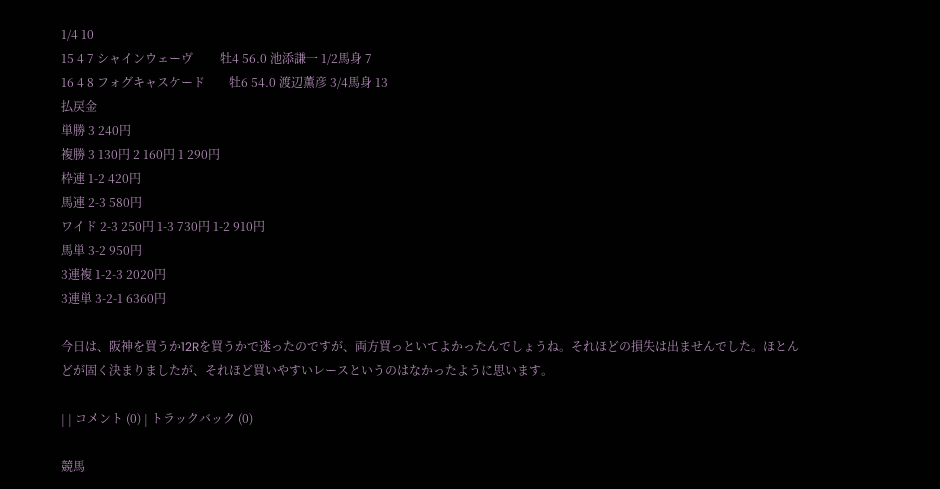1/4 10
15 4 7 シャインウェーヴ         牡4 56.0 池添謙一 1/2馬身 7
16 4 8 フォグキャスケード        牡6 54.0 渡辺薫彦 3/4馬身 13
払戻金
単勝 3 240円
複勝 3 130円 2 160円 1 290円
枠連 1-2 420円
馬連 2-3 580円
ワイド 2-3 250円 1-3 730円 1-2 910円
馬単 3-2 950円
3連複 1-2-3 2020円
3連単 3-2-1 6360円

今日は、阪神を買うか12Rを買うかで迷ったのですが、両方買っといてよかったんでしょうね。それほどの損失は出ませんでした。ほとんどが固く決まりましたが、それほど買いやすいレースというのはなかったように思います。

| | コメント (0) | トラックバック (0)

競馬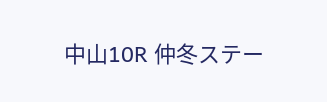中山10R 仲冬ステー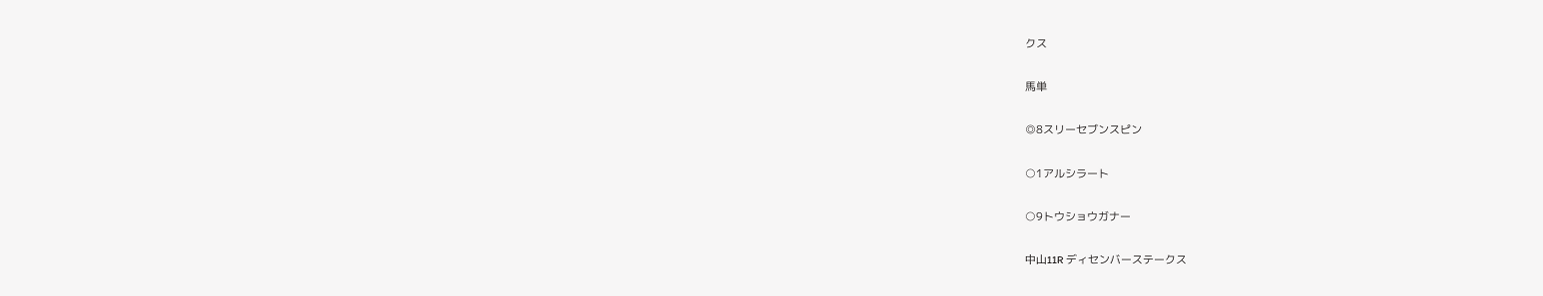クス

馬単

◎8スリーセブンスピン

○1アルシラート

○9トウショウガナー

中山11R ディセンバーステークス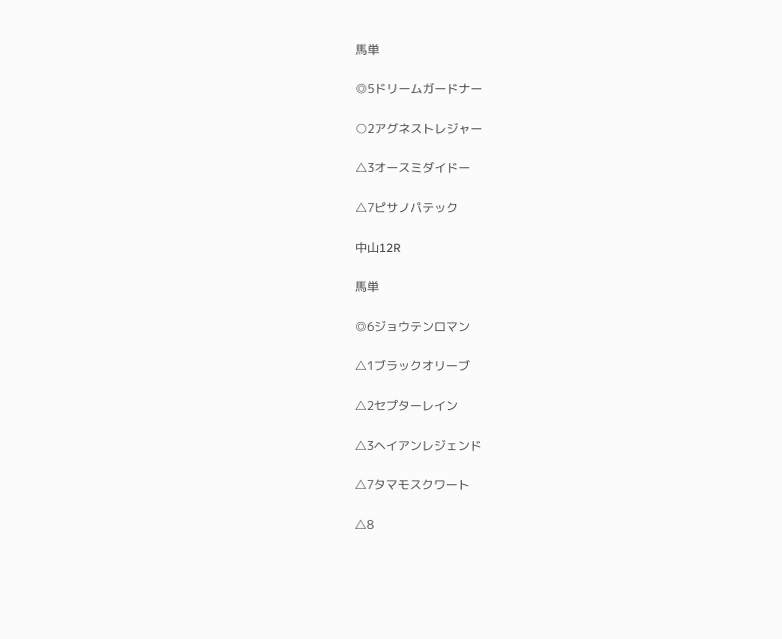馬単

◎5ドリームガードナー

○2アグネストレジャー

△3オースミダイドー

△7ピサノパテック

中山12R

馬単

◎6ジョウテンロマン

△1ブラックオリーブ

△2セプターレイン

△3ヘイアンレジェンド

△7タマモスクワート

△8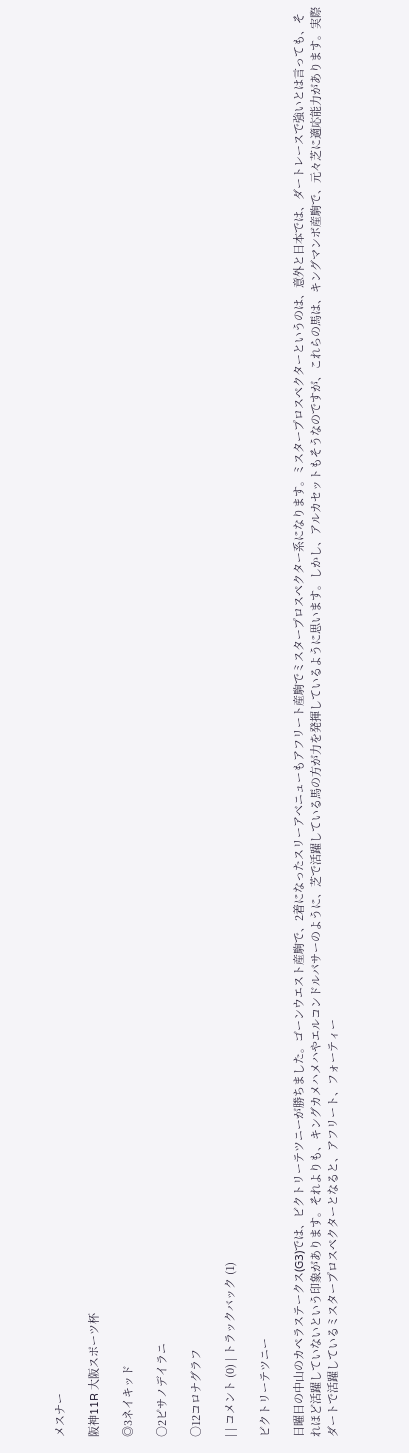メスナー

阪神11R 大阪スポーツ杯

◎3ネイキッド

○2ピサノデイラニ

○12コロナグラフ

| | コメント (0) | トラックバック (1)

ビクトリーテツニー

日曜日の中山のカペラステークス(G3)では、ビクトリーテツニーが勝ちました。ゴーンウエスト産駒で、2着になったスリーアベニューもアフリート産駒でミスタープロスペクター系になります。ミスタープロスペクターというのは、意外と日本では、ダートレースで強いとは言っても、それほど活躍していないという印象があります。それよりも、キングカメハメハやエルコンドルパサーのように、芝で活躍している馬の方が力を発揮しているように思います。しかし、アルカセットもそうなのですが、これらの馬は、キングマンボ産駒で、元々芝に適応能力があります。実際ダートで活躍しているミスタープロスペクターとなると、アフリート、フォーティー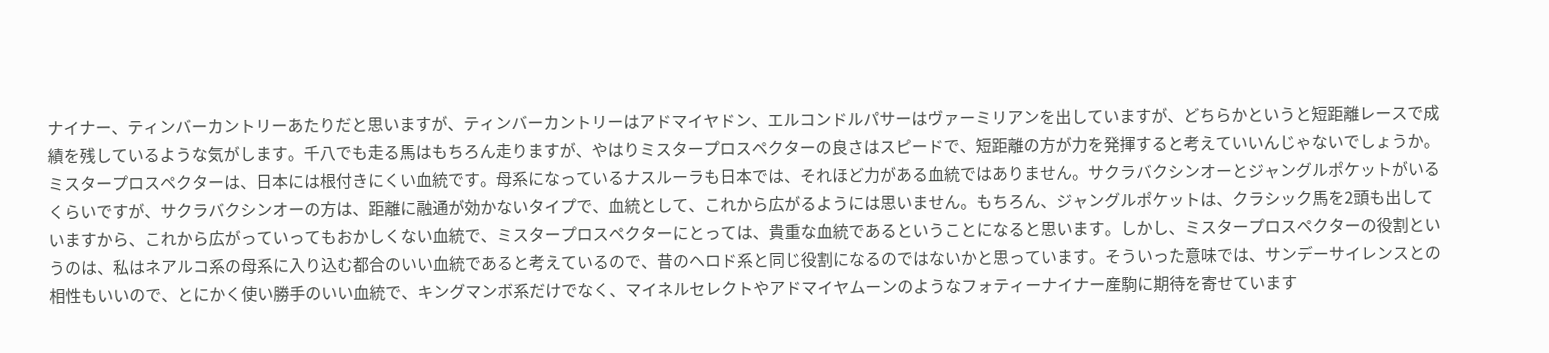ナイナー、ティンバーカントリーあたりだと思いますが、ティンバーカントリーはアドマイヤドン、エルコンドルパサーはヴァーミリアンを出していますが、どちらかというと短距離レースで成績を残しているような気がします。千八でも走る馬はもちろん走りますが、やはりミスタープロスペクターの良さはスピードで、短距離の方が力を発揮すると考えていいんじゃないでしょうか。ミスタープロスペクターは、日本には根付きにくい血統です。母系になっているナスルーラも日本では、それほど力がある血統ではありません。サクラバクシンオーとジャングルポケットがいるくらいですが、サクラバクシンオーの方は、距離に融通が効かないタイプで、血統として、これから広がるようには思いません。もちろん、ジャングルポケットは、クラシック馬を2頭も出していますから、これから広がっていってもおかしくない血統で、ミスタープロスペクターにとっては、貴重な血統であるということになると思います。しかし、ミスタープロスペクターの役割というのは、私はネアルコ系の母系に入り込む都合のいい血統であると考えているので、昔のヘロド系と同じ役割になるのではないかと思っています。そういった意味では、サンデーサイレンスとの相性もいいので、とにかく使い勝手のいい血統で、キングマンボ系だけでなく、マイネルセレクトやアドマイヤムーンのようなフォティーナイナー産駒に期待を寄せています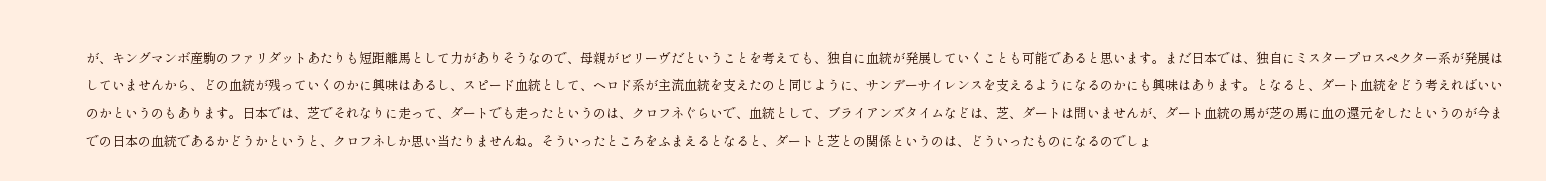が、キングマンボ産駒のファリダットあたりも短距離馬として力がありそうなので、母親がビリーヴだということを考えても、独自に血統が発展していくことも可能であると思います。まだ日本では、独自にミスタープロスペクター系が発展はしていませんから、どの血統が残っていくのかに興味はあるし、スピード血統として、ヘロド系が主流血統を支えたのと同じように、サンデーサイレンスを支えるようになるのかにも興味はあります。となると、ダート血統をどう考えればいいのかというのもあります。日本では、芝でそれなりに走って、ダートでも走ったというのは、クロフネぐらいで、血統として、ブライアンズタイムなどは、芝、ダートは問いませんが、ダート血統の馬が芝の馬に血の還元をしたというのが今までの日本の血統であるかどうかというと、クロフネしか思い当たりませんね。そういったところをふまえるとなると、ダートと芝との関係というのは、どういったものになるのでしょ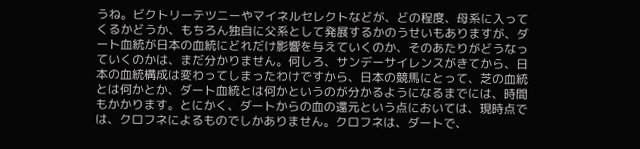うね。ビクトリーテツニーやマイネルセレクトなどが、どの程度、母系に入ってくるかどうか、もちろん独自に父系として発展するかのうせいもありますが、ダート血統が日本の血統にどれだけ影響を与えていくのか、そのあたりがどうなっていくのかは、まだ分かりません。何しろ、サンデーサイレンスがきてから、日本の血統構成は変わってしまったわけですから、日本の競馬にとって、芝の血統とは何かとか、ダート血統とは何かというのが分かるようになるまでには、時間もかかります。とにかく、ダートからの血の還元という点においては、現時点では、クロフネによるものでしかありません。クロフネは、ダートで、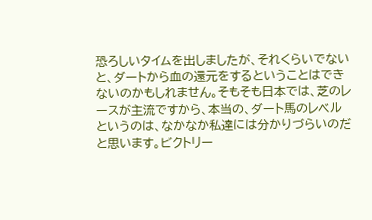恐ろしいタイムを出しましたが、それくらいでないと、ダートから血の還元をするということはできないのかもしれません。そもそも日本では、芝のレースが主流ですから、本当の、ダート馬のレベルというのは、なかなか私達には分かりづらいのだと思います。ビクトリー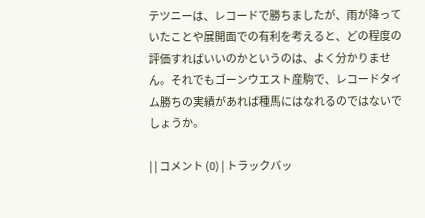テツニーは、レコードで勝ちましたが、雨が降っていたことや展開面での有利を考えると、どの程度の評価すればいいのかというのは、よく分かりません。それでもゴーンウエスト産駒で、レコードタイム勝ちの実績があれば種馬にはなれるのではないでしょうか。

| | コメント (0) | トラックバッ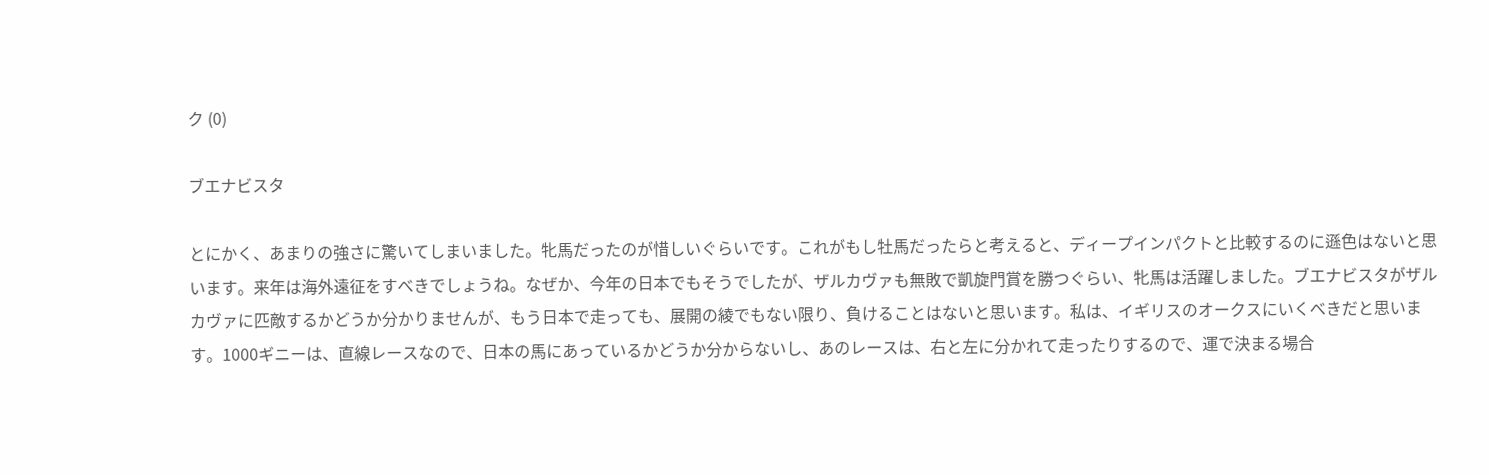ク (0)

ブエナビスタ

とにかく、あまりの強さに驚いてしまいました。牝馬だったのが惜しいぐらいです。これがもし牡馬だったらと考えると、ディープインパクトと比較するのに遜色はないと思います。来年は海外遠征をすべきでしょうね。なぜか、今年の日本でもそうでしたが、ザルカヴァも無敗で凱旋門賞を勝つぐらい、牝馬は活躍しました。ブエナビスタがザルカヴァに匹敵するかどうか分かりませんが、もう日本で走っても、展開の綾でもない限り、負けることはないと思います。私は、イギリスのオークスにいくべきだと思います。1000ギニーは、直線レースなので、日本の馬にあっているかどうか分からないし、あのレースは、右と左に分かれて走ったりするので、運で決まる場合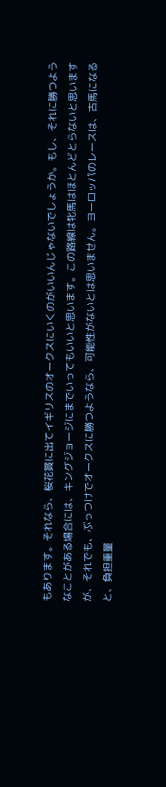もあります。それなら、桜花賞に出てイギリスのオークスにいくのがいいんじゃないでしょうか。もし、それに勝つようなことがある場合には、キングジョージにまでいってもいいと思います。この路線は牝馬はほとんどとらないと思いますが、それでも、ぶっつけでオークスに勝つようなら、可能性がないとは思いません。ヨーロッパのレースは、古馬になると、負担重量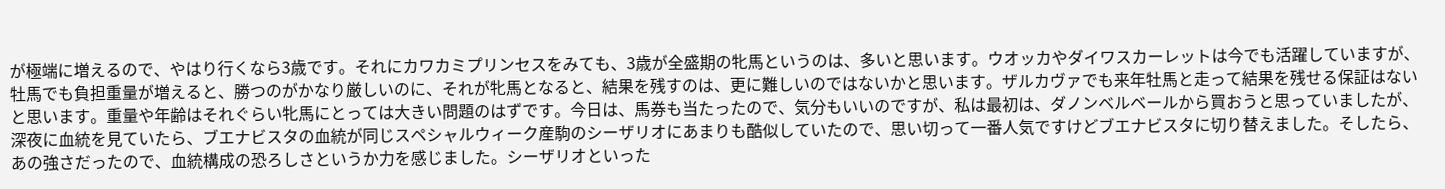が極端に増えるので、やはり行くなら3歳です。それにカワカミプリンセスをみても、3歳が全盛期の牝馬というのは、多いと思います。ウオッカやダイワスカーレットは今でも活躍していますが、牡馬でも負担重量が増えると、勝つのがかなり厳しいのに、それが牝馬となると、結果を残すのは、更に難しいのではないかと思います。ザルカヴァでも来年牡馬と走って結果を残せる保証はないと思います。重量や年齢はそれぐらい牝馬にとっては大きい問題のはずです。今日は、馬券も当たったので、気分もいいのですが、私は最初は、ダノンベルベールから買おうと思っていましたが、深夜に血統を見ていたら、ブエナビスタの血統が同じスペシャルウィーク産駒のシーザリオにあまりも酷似していたので、思い切って一番人気ですけどブエナビスタに切り替えました。そしたら、あの強さだったので、血統構成の恐ろしさというか力を感じました。シーザリオといった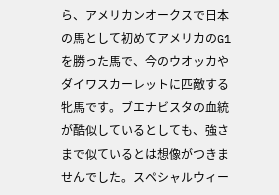ら、アメリカンオークスで日本の馬として初めてアメリカのG1を勝った馬で、今のウオッカやダイワスカーレットに匹敵する牝馬です。ブエナビスタの血統が酷似しているとしても、強さまで似ているとは想像がつきませんでした。スペシャルウィー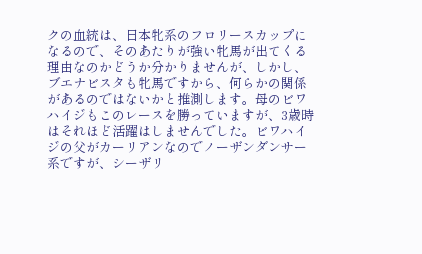クの血統は、日本牝系のフロリースカップになるので、そのあたりが強い牝馬が出てくる理由なのかどうか分かりませんが、しかし、ブエナビスタも牝馬ですから、何らかの関係があるのではないかと推測します。母のビワハイジもこのレースを勝っていますが、3歳時はそれほど活躍はしませんでした。ビワハイジの父がカーリアンなのでノーザンダンサー系ですが、シーザリ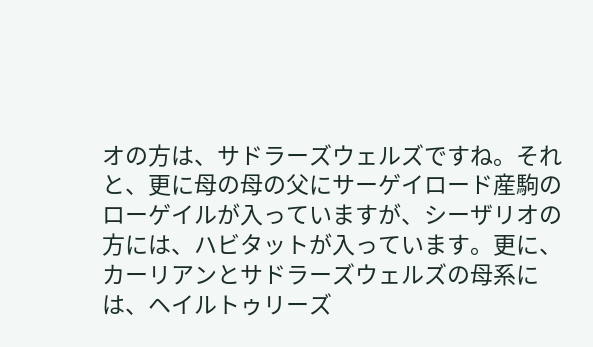オの方は、サドラーズウェルズですね。それと、更に母の母の父にサーゲイロード産駒のローゲイルが入っていますが、シーザリオの方には、ハビタットが入っています。更に、カーリアンとサドラーズウェルズの母系には、ヘイルトゥリーズ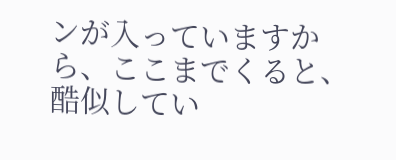ンが入っていますから、ここまでくると、酷似してい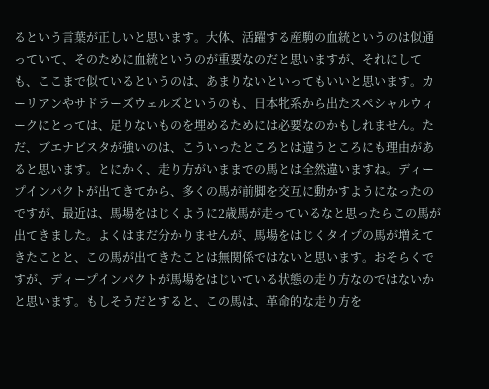るという言葉が正しいと思います。大体、活躍する産駒の血統というのは似通っていて、そのために血統というのが重要なのだと思いますが、それにしても、ここまで似ているというのは、あまりないといってもいいと思います。カーリアンやサドラーズウェルズというのも、日本牝系から出たスペシャルウィークにとっては、足りないものを埋めるためには必要なのかもしれません。ただ、ブエナビスタが強いのは、こういったところとは違うところにも理由があると思います。とにかく、走り方がいままでの馬とは全然違いますね。ディープインパクトが出てきてから、多くの馬が前脚を交互に動かすようになったのですが、最近は、馬場をはじくように2歳馬が走っているなと思ったらこの馬が出てきました。よくはまだ分かりませんが、馬場をはじくタイプの馬が増えてきたことと、この馬が出てきたことは無関係ではないと思います。おそらくですが、ディープインパクトが馬場をはじいている状態の走り方なのではないかと思います。もしそうだとすると、この馬は、革命的な走り方を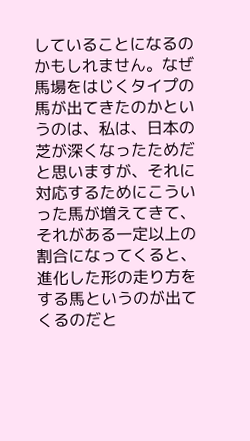していることになるのかもしれません。なぜ馬場をはじくタイプの馬が出てきたのかというのは、私は、日本の芝が深くなったためだと思いますが、それに対応するためにこういった馬が増えてきて、それがある一定以上の割合になってくると、進化した形の走り方をする馬というのが出てくるのだと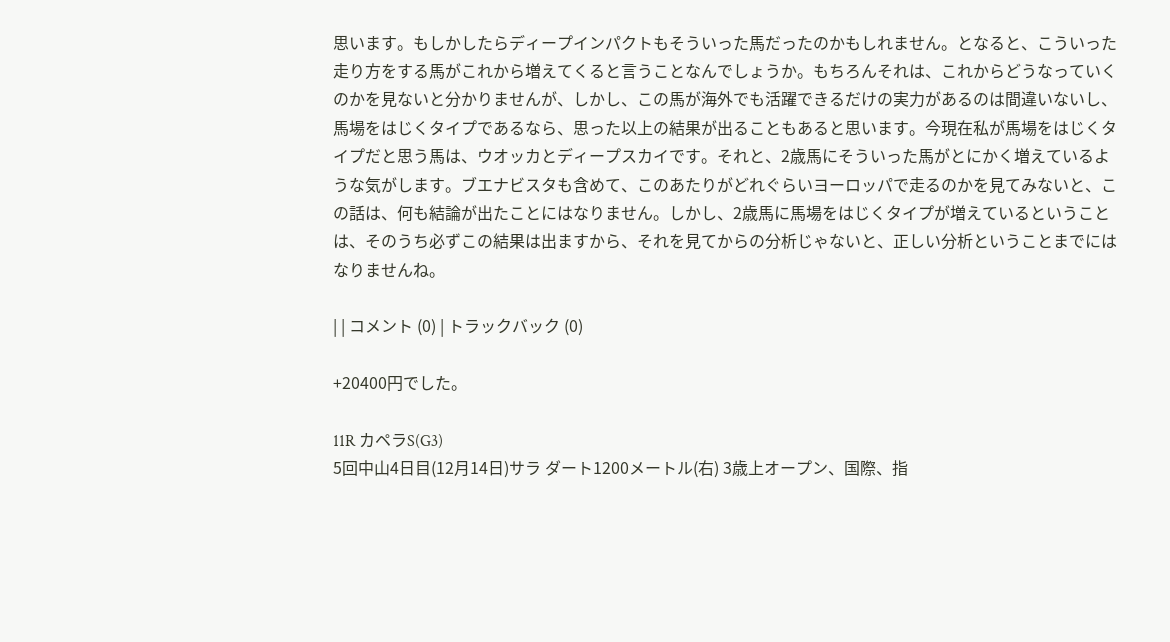思います。もしかしたらディープインパクトもそういった馬だったのかもしれません。となると、こういった走り方をする馬がこれから増えてくると言うことなんでしょうか。もちろんそれは、これからどうなっていくのかを見ないと分かりませんが、しかし、この馬が海外でも活躍できるだけの実力があるのは間違いないし、馬場をはじくタイプであるなら、思った以上の結果が出ることもあると思います。今現在私が馬場をはじくタイプだと思う馬は、ウオッカとディープスカイです。それと、2歳馬にそういった馬がとにかく増えているような気がします。ブエナビスタも含めて、このあたりがどれぐらいヨーロッパで走るのかを見てみないと、この話は、何も結論が出たことにはなりません。しかし、2歳馬に馬場をはじくタイプが増えているということは、そのうち必ずこの結果は出ますから、それを見てからの分析じゃないと、正しい分析ということまでにはなりませんね。

| | コメント (0) | トラックバック (0)

+20400円でした。

11R カペラS(G3)
5回中山4日目(12月14日)サラ ダート1200メートル(右) 3歳上オープン、国際、指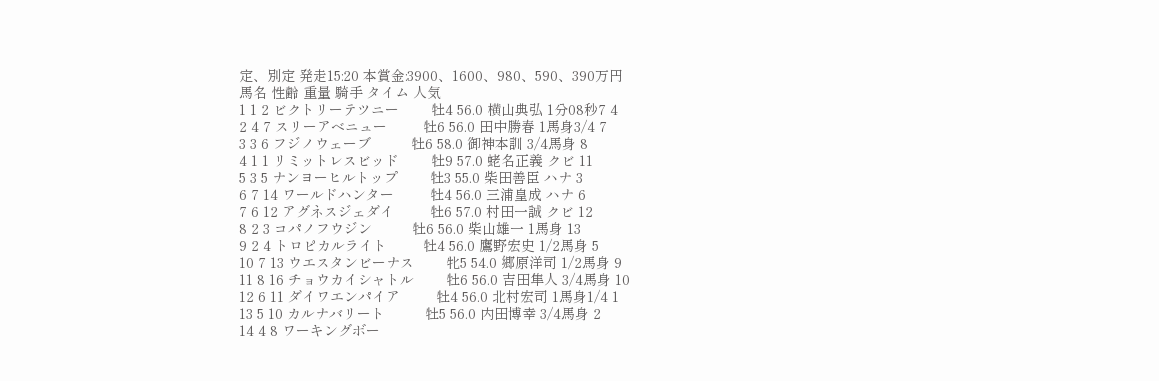定、別定 発走15:20 本賞金:3900、1600、980、590、390万円
馬名 性齢 重量 騎手 タイム 人気
1 1 2 ビクトリーテツニー        牡4 56.0 横山典弘 1分08秒7 4
2 4 7 スリーアベニュー         牡6 56.0 田中勝春 1馬身3/4 7
3 3 6 フジノウェーブ          牡6 58.0 御神本訓 3/4馬身 8
4 1 1 リミットレスビッド        牡9 57.0 蛯名正義 クビ 11
5 3 5 ナンヨーヒルトップ        牡3 55.0 柴田善臣 ハナ 3
6 7 14 ワールドハンター         牡4 56.0 三浦皇成 ハナ 6
7 6 12 アグネスジェダイ         牡6 57.0 村田一誠 クビ 12
8 2 3 コパノフウジン          牡6 56.0 柴山雄一 1馬身 13
9 2 4 トロピカルライト         牡4 56.0 鷹野宏史 1/2馬身 5
10 7 13 ウエスタンビーナス        牝5 54.0 郷原洋司 1/2馬身 9
11 8 16 チョウカイシャトル        牡6 56.0 吉田隼人 3/4馬身 10
12 6 11 ダイワエンパイア         牡4 56.0 北村宏司 1馬身1/4 1
13 5 10 カルナバリート          牡5 56.0 内田博幸 3/4馬身 2
14 4 8 ワーキングボー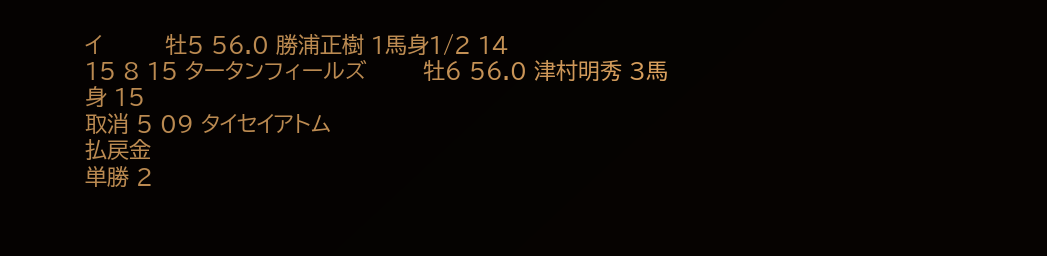イ         牡5 56.0 勝浦正樹 1馬身1/2 14
15 8 15 タータンフィールズ        牡6 56.0 津村明秀 3馬身 15
取消 5 09 タイセイアトム
払戻金
単勝 2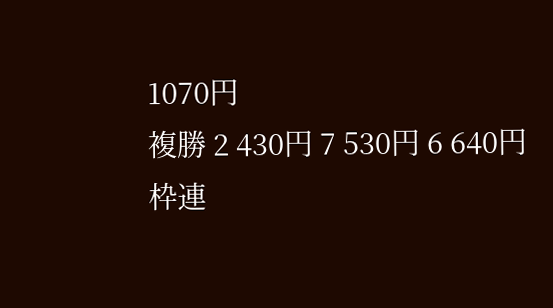1070円
複勝 2 430円 7 530円 6 640円
枠連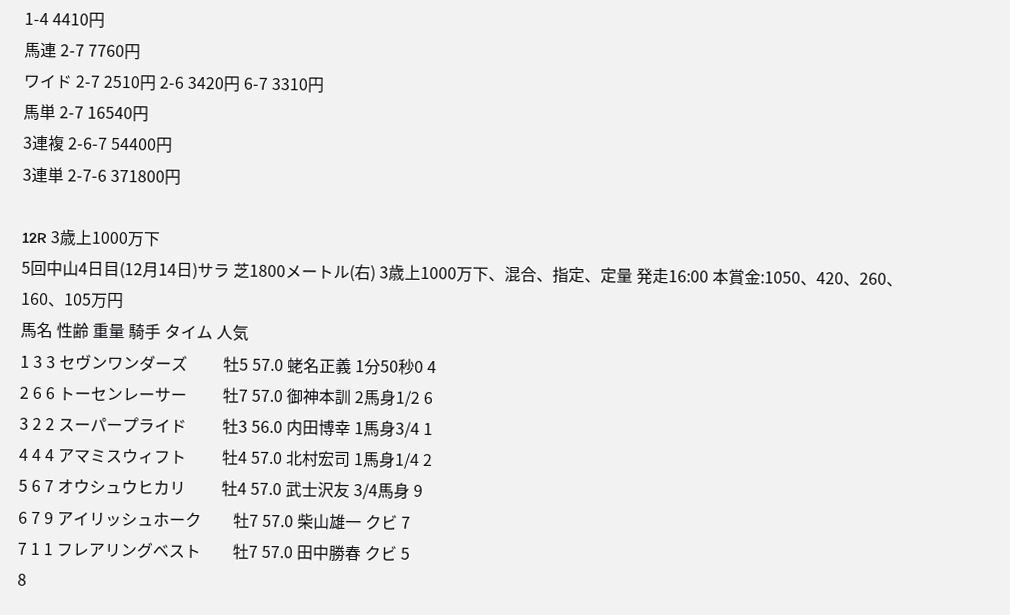1-4 4410円
馬連 2-7 7760円
ワイド 2-7 2510円 2-6 3420円 6-7 3310円
馬単 2-7 16540円
3連複 2-6-7 54400円
3連単 2-7-6 371800円

12R 3歳上1000万下
5回中山4日目(12月14日)サラ 芝1800メートル(右) 3歳上1000万下、混合、指定、定量 発走16:00 本賞金:1050、420、260、160、105万円
馬名 性齢 重量 騎手 タイム 人気
1 3 3 セヴンワンダーズ         牡5 57.0 蛯名正義 1分50秒0 4
2 6 6 トーセンレーサー         牡7 57.0 御神本訓 2馬身1/2 6
3 2 2 スーパープライド         牡3 56.0 内田博幸 1馬身3/4 1
4 4 4 アマミスウィフト         牡4 57.0 北村宏司 1馬身1/4 2
5 6 7 オウシュウヒカリ         牡4 57.0 武士沢友 3/4馬身 9
6 7 9 アイリッシュホーク        牡7 57.0 柴山雄一 クビ 7
7 1 1 フレアリングベスト        牡7 57.0 田中勝春 クビ 5
8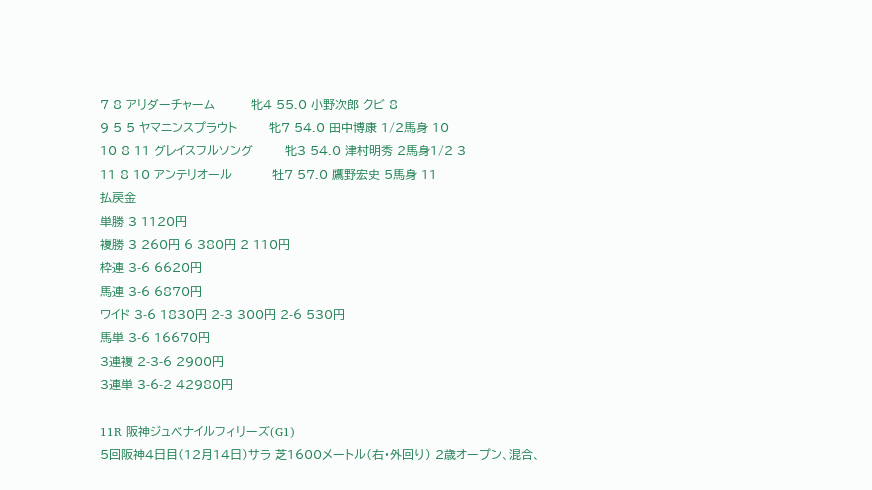7 8 アリダーチャーム         牝4 55.0 小野次郎 クビ 8
9 5 5 ヤマニンスプラウト        牝7 54.0 田中博康 1/2馬身 10
10 8 11 グレイスフルソング        牝3 54.0 津村明秀 2馬身1/2 3
11 8 10 アンテリオール          牡7 57.0 鷹野宏史 5馬身 11
払戻金
単勝 3 1120円
複勝 3 260円 6 380円 2 110円
枠連 3-6 6620円
馬連 3-6 6870円
ワイド 3-6 1830円 2-3 300円 2-6 530円
馬単 3-6 16670円
3連複 2-3-6 2900円
3連単 3-6-2 42980円

11R 阪神ジュベナイルフィリーズ(G1)
5回阪神4日目(12月14日)サラ 芝1600メートル(右・外回り) 2歳オープン、混合、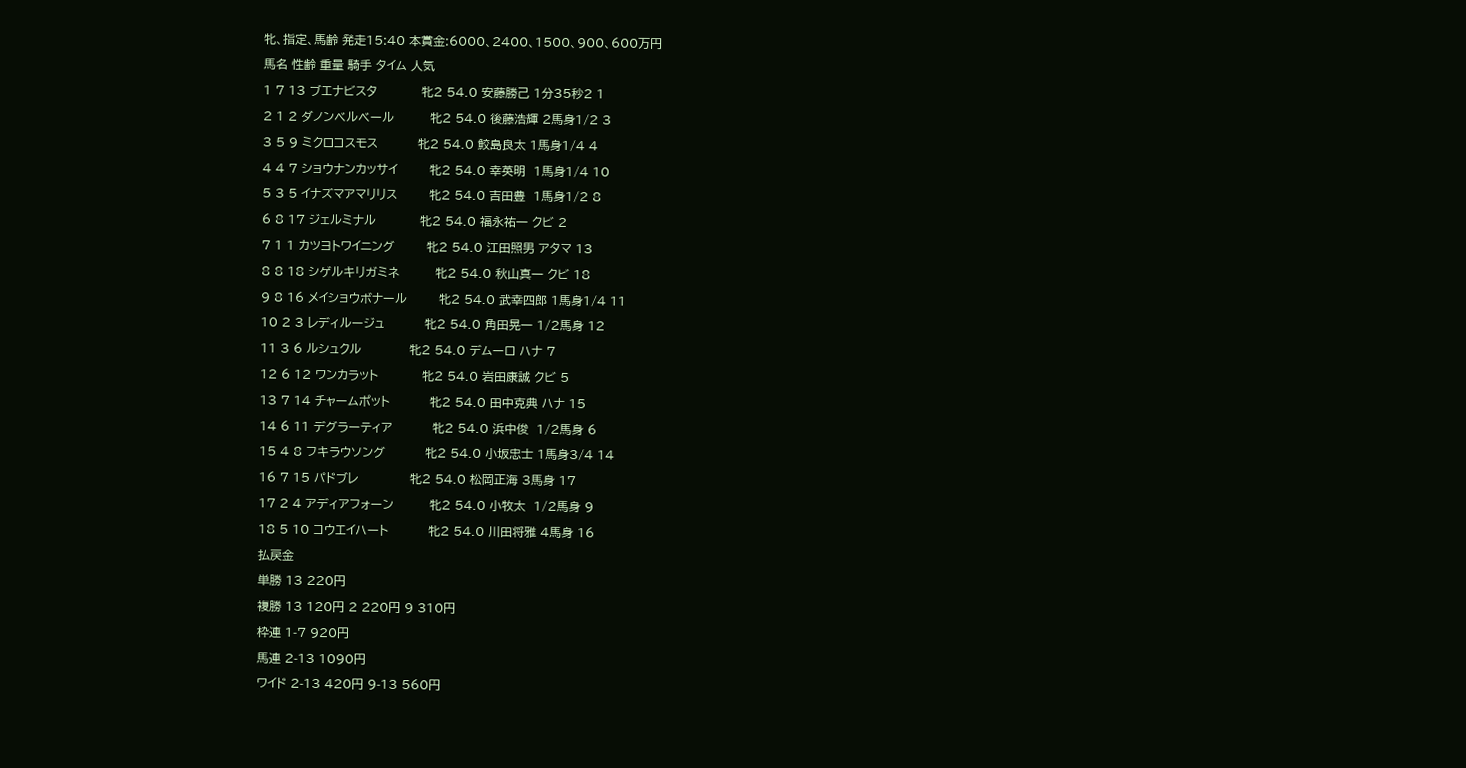牝、指定、馬齢 発走15:40 本賞金:6000、2400、1500、900、600万円
馬名 性齢 重量 騎手 タイム 人気
1 7 13 ブエナビスタ           牝2 54.0 安藤勝己 1分35秒2 1
2 1 2 ダノンベルベール         牝2 54.0 後藤浩輝 2馬身1/2 3
3 5 9 ミクロコスモス          牝2 54.0 鮫島良太 1馬身1/4 4
4 4 7 ショウナンカッサイ        牝2 54.0 幸英明  1馬身1/4 10
5 3 5 イナズマアマリリス        牝2 54.0 吉田豊  1馬身1/2 8
6 8 17 ジェルミナル           牝2 54.0 福永祐一 クビ 2
7 1 1 カツヨトワイニング        牝2 54.0 江田照男 アタマ 13
8 8 18 シゲルキリガミネ         牝2 54.0 秋山真一 クビ 18
9 8 16 メイショウボナール        牝2 54.0 武幸四郎 1馬身1/4 11
10 2 3 レディルージュ          牝2 54.0 角田晃一 1/2馬身 12
11 3 6 ルシュクル            牝2 54.0 デムーロ ハナ 7
12 6 12 ワンカラット           牝2 54.0 岩田康誠 クビ 5
13 7 14 チャームポット          牝2 54.0 田中克典 ハナ 15
14 6 11 デグラーティア          牝2 54.0 浜中俊  1/2馬身 6
15 4 8 フキラウソング          牝2 54.0 小坂忠士 1馬身3/4 14
16 7 15 パドブレ             牝2 54.0 松岡正海 3馬身 17
17 2 4 アディアフォーン         牝2 54.0 小牧太  1/2馬身 9
18 5 10 コウエイハート          牝2 54.0 川田将雅 4馬身 16
払戻金
単勝 13 220円
複勝 13 120円 2 220円 9 310円
枠連 1-7 920円
馬連 2-13 1090円
ワイド 2-13 420円 9-13 560円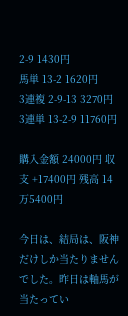2-9 1430円
馬単 13-2 1620円
3連複 2-9-13 3270円
3連単 13-2-9 11760円

購入金額 24000円 収支 +17400円 残高 14万5400円

今日は、結局は、阪神だけしか当たりませんでした。昨日は軸馬が当たってい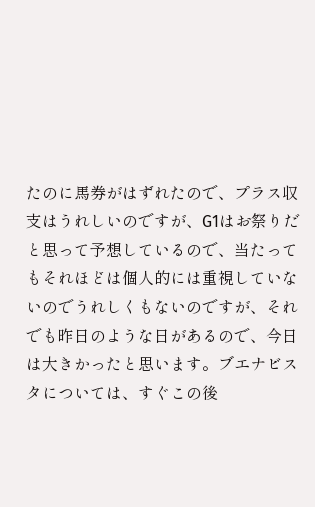たのに馬券がはずれたので、プラス収支はうれしいのですが、G1はお祭りだと思って予想しているので、当たってもそれほどは個人的には重視していないのでうれしくもないのですが、それでも昨日のような日があるので、今日は大きかったと思います。ブエナビスタについては、すぐこの後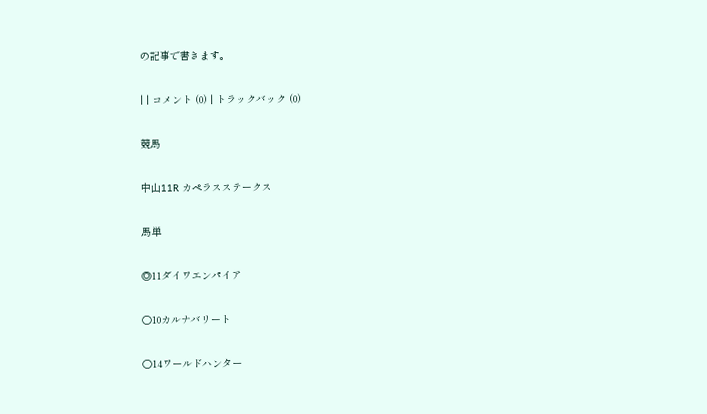の記事で書きます。

| | コメント (0) | トラックバック (0)

競馬

中山11R カペラスステークス

馬単

◎11ダイワエンパイア

○10カルナバリート

○14ワールドハンター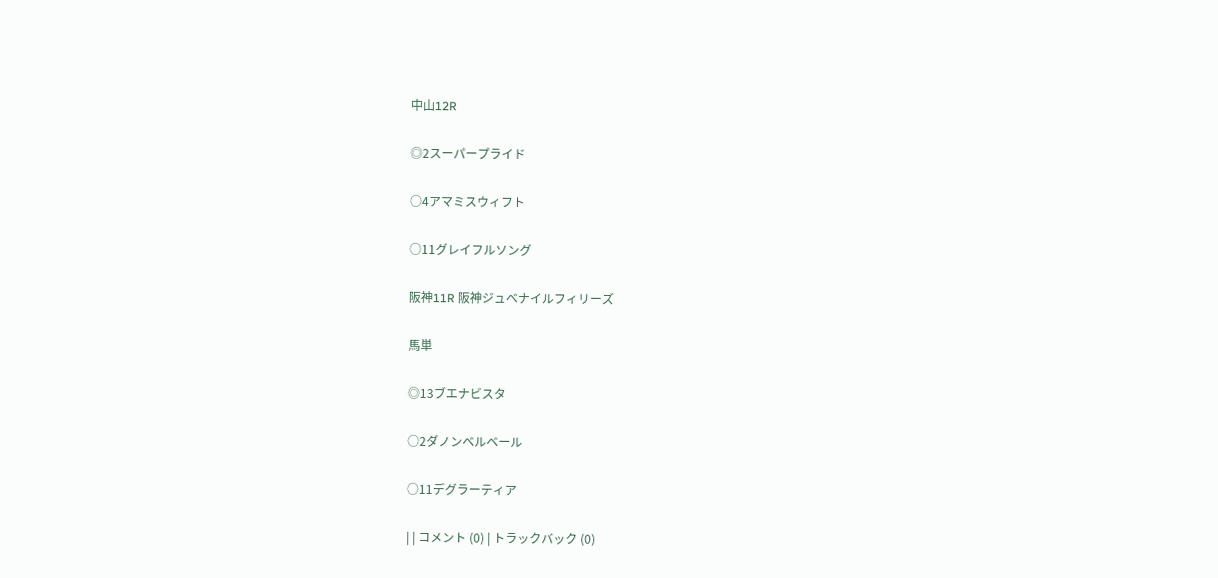中山12R

◎2スーパープライド

○4アマミスウィフト

○11グレイフルソング

阪神11R 阪神ジュベナイルフィリーズ

馬単

◎13ブエナビスタ

○2ダノンベルベール

○11デグラーティア

| | コメント (0) | トラックバック (0)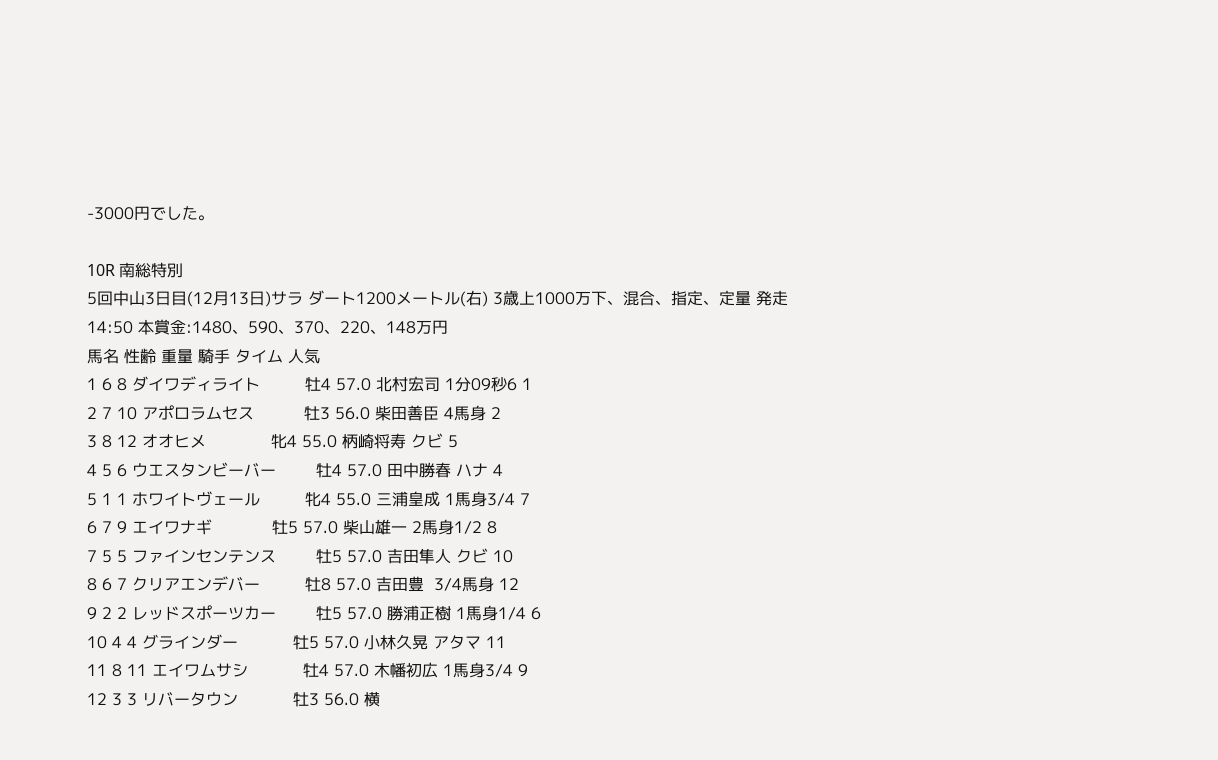-3000円でした。

10R 南総特別
5回中山3日目(12月13日)サラ ダート1200メートル(右) 3歳上1000万下、混合、指定、定量 発走14:50 本賞金:1480、590、370、220、148万円
馬名 性齢 重量 騎手 タイム 人気
1 6 8 ダイワディライト         牡4 57.0 北村宏司 1分09秒6 1
2 7 10 アポロラムセス          牡3 56.0 柴田善臣 4馬身 2
3 8 12 オオヒメ             牝4 55.0 柄崎将寿 クビ 5
4 5 6 ウエスタンビーバー        牡4 57.0 田中勝春 ハナ 4
5 1 1 ホワイトヴェール         牝4 55.0 三浦皇成 1馬身3/4 7
6 7 9 エイワナギ            牡5 57.0 柴山雄一 2馬身1/2 8
7 5 5 ファインセンテンス        牡5 57.0 吉田隼人 クビ 10
8 6 7 クリアエンデバー         牡8 57.0 吉田豊  3/4馬身 12
9 2 2 レッドスポーツカー        牡5 57.0 勝浦正樹 1馬身1/4 6
10 4 4 グラインダー           牡5 57.0 小林久晃 アタマ 11
11 8 11 エイワムサシ           牡4 57.0 木幡初広 1馬身3/4 9
12 3 3 リバータウン           牡3 56.0 横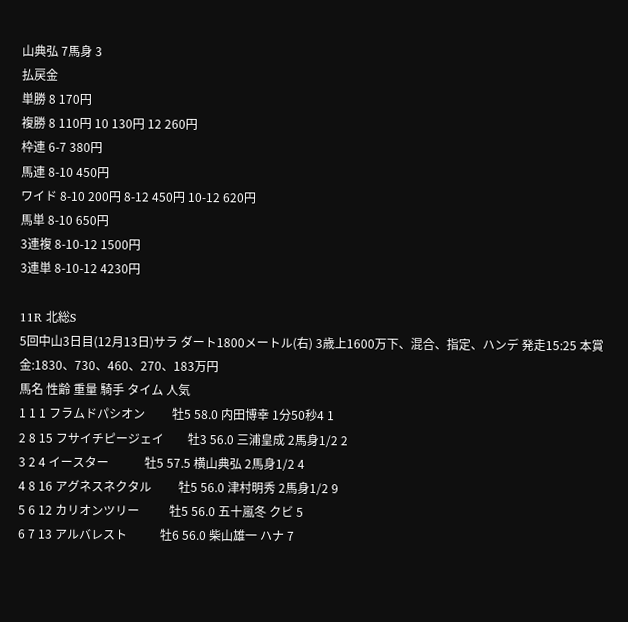山典弘 7馬身 3
払戻金
単勝 8 170円
複勝 8 110円 10 130円 12 260円
枠連 6-7 380円
馬連 8-10 450円
ワイド 8-10 200円 8-12 450円 10-12 620円
馬単 8-10 650円
3連複 8-10-12 1500円
3連単 8-10-12 4230円

11R 北総S
5回中山3日目(12月13日)サラ ダート1800メートル(右) 3歳上1600万下、混合、指定、ハンデ 発走15:25 本賞金:1830、730、460、270、183万円
馬名 性齢 重量 騎手 タイム 人気
1 1 1 フラムドパシオン         牡5 58.0 内田博幸 1分50秒4 1
2 8 15 フサイチピージェイ        牡3 56.0 三浦皇成 2馬身1/2 2
3 2 4 イースター            牡5 57.5 横山典弘 2馬身1/2 4
4 8 16 アグネスネクタル         牡5 56.0 津村明秀 2馬身1/2 9
5 6 12 カリオンツリー          牡5 56.0 五十嵐冬 クビ 5
6 7 13 アルバレスト           牡6 56.0 柴山雄一 ハナ 7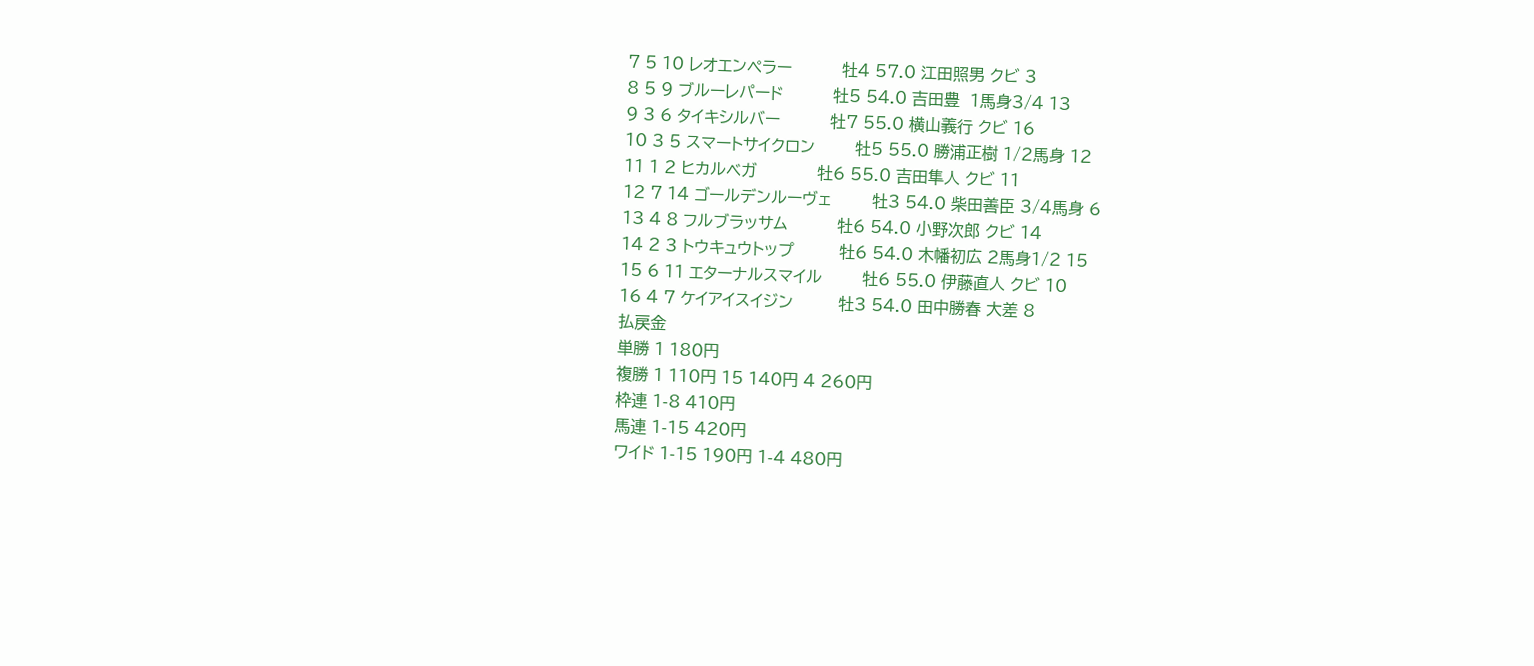7 5 10 レオエンペラー          牡4 57.0 江田照男 クビ 3
8 5 9 ブルーレパード          牡5 54.0 吉田豊  1馬身3/4 13
9 3 6 タイキシルバー          牡7 55.0 横山義行 クビ 16
10 3 5 スマートサイクロン        牡5 55.0 勝浦正樹 1/2馬身 12
11 1 2 ヒカルベガ            牡6 55.0 吉田隼人 クビ 11
12 7 14 ゴールデンルーヴェ        牡3 54.0 柴田善臣 3/4馬身 6
13 4 8 フルブラッサム          牡6 54.0 小野次郎 クビ 14
14 2 3 トウキュウトップ         牡6 54.0 木幡初広 2馬身1/2 15
15 6 11 エターナルスマイル        牡6 55.0 伊藤直人 クビ 10
16 4 7 ケイアイスイジン         牡3 54.0 田中勝春 大差 8
払戻金
単勝 1 180円
複勝 1 110円 15 140円 4 260円
枠連 1-8 410円
馬連 1-15 420円
ワイド 1-15 190円 1-4 480円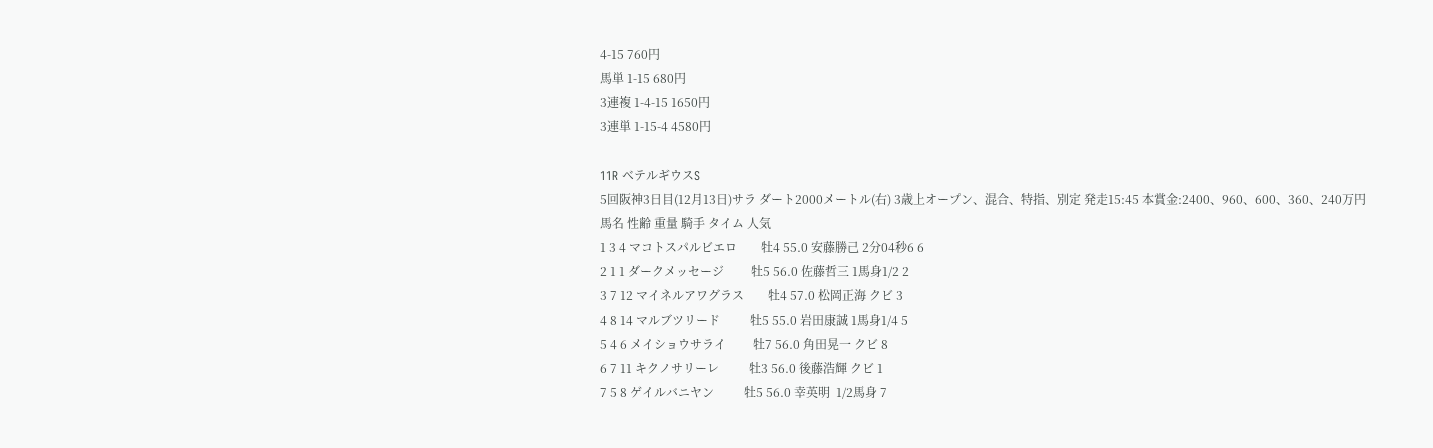4-15 760円
馬単 1-15 680円
3連複 1-4-15 1650円
3連単 1-15-4 4580円

11R ベテルギウスS
5回阪神3日目(12月13日)サラ ダート2000メートル(右) 3歳上オープン、混合、特指、別定 発走15:45 本賞金:2400、960、600、360、240万円
馬名 性齢 重量 騎手 タイム 人気
1 3 4 マコトスパルビエロ        牡4 55.0 安藤勝己 2分04秒6 6
2 1 1 ダークメッセージ         牡5 56.0 佐藤哲三 1馬身1/2 2
3 7 12 マイネルアワグラス        牡4 57.0 松岡正海 クビ 3
4 8 14 マルブツリード          牡5 55.0 岩田康誠 1馬身1/4 5
5 4 6 メイショウサライ         牡7 56.0 角田晃一 クビ 8
6 7 11 キクノサリーレ          牡3 56.0 後藤浩輝 クビ 1
7 5 8 ゲイルバニヤン          牡5 56.0 幸英明  1/2馬身 7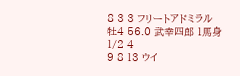8 3 3 フリートアドミラル        牡4 56.0 武幸四郎 1馬身1/2 4
9 8 13 ウイ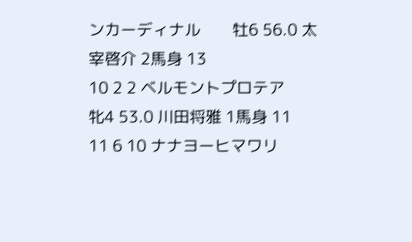ンカーディナル        牡6 56.0 太宰啓介 2馬身 13
10 2 2 ベルモントプロテア        牝4 53.0 川田将雅 1馬身 11
11 6 10 ナナヨーヒマワリ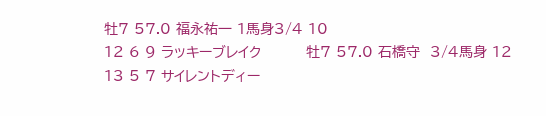牡7 57.0 福永祐一 1馬身3/4 10
12 6 9 ラッキーブレイク         牡7 57.0 石橋守  3/4馬身 12
13 5 7 サイレントディー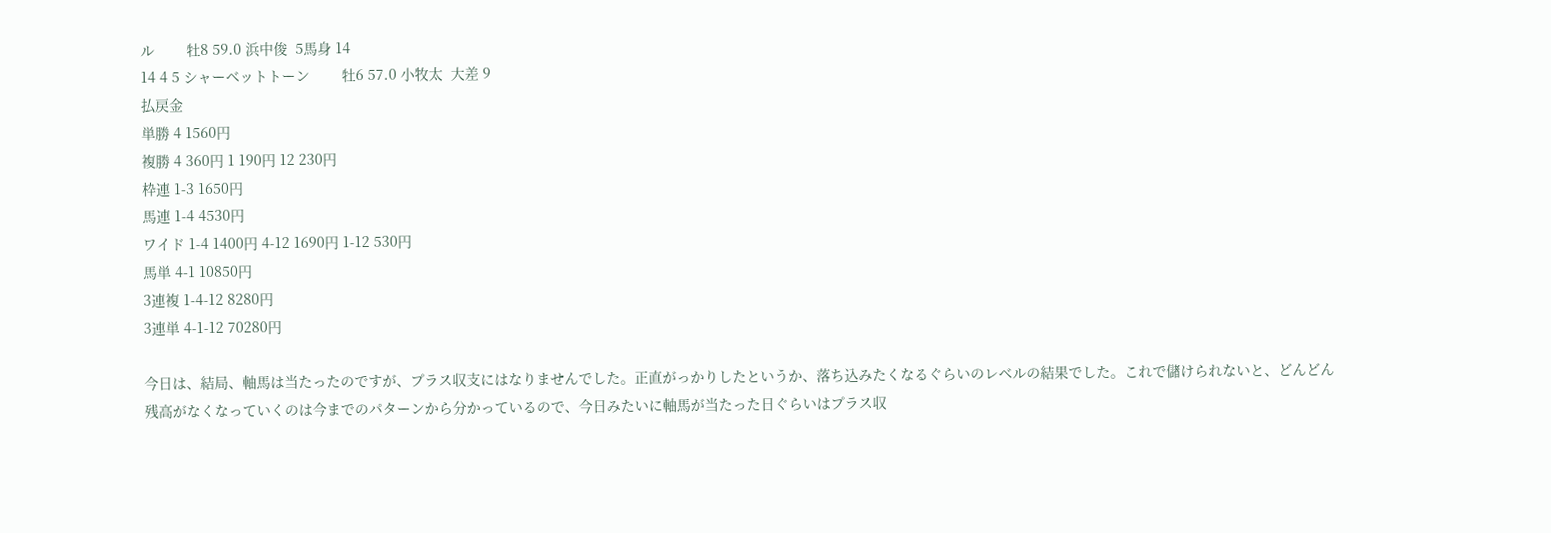ル        牡8 59.0 浜中俊  5馬身 14
14 4 5 シャーベットトーン        牡6 57.0 小牧太  大差 9
払戻金
単勝 4 1560円
複勝 4 360円 1 190円 12 230円
枠連 1-3 1650円
馬連 1-4 4530円
ワイド 1-4 1400円 4-12 1690円 1-12 530円
馬単 4-1 10850円
3連複 1-4-12 8280円
3連単 4-1-12 70280円

今日は、結局、軸馬は当たったのですが、プラス収支にはなりませんでした。正直がっかりしたというか、落ち込みたくなるぐらいのレベルの結果でした。これで儲けられないと、どんどん残高がなくなっていくのは今までのパターンから分かっているので、今日みたいに軸馬が当たった日ぐらいはプラス収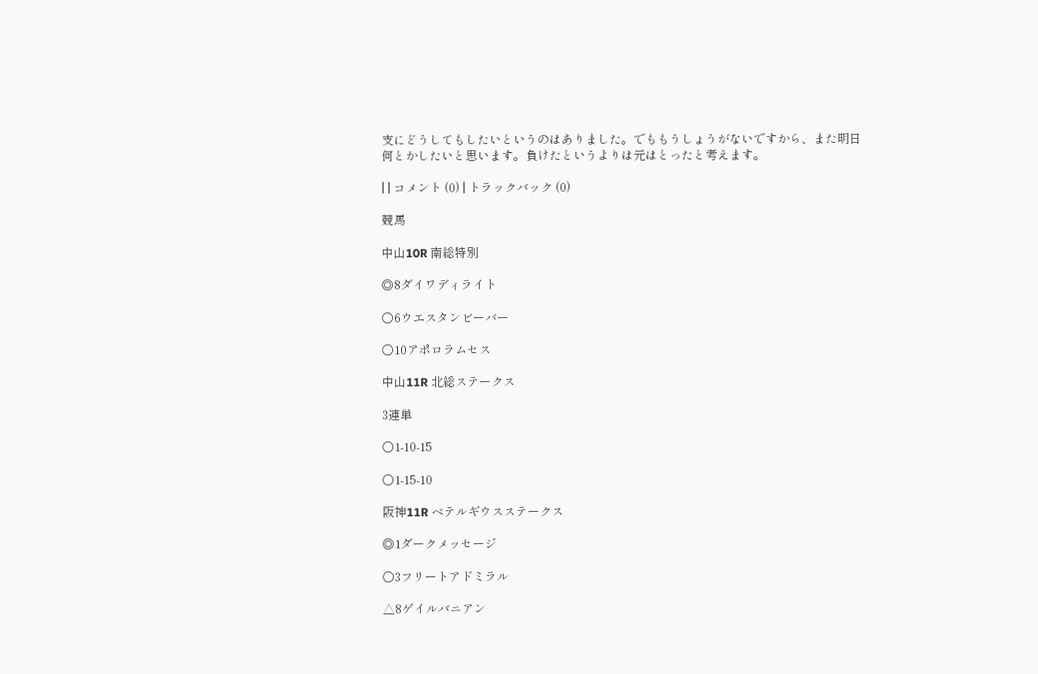支にどうしてもしたいというのはありました。でももうしょうがないですから、また明日何とかしたいと思います。負けたというよりは元はとったと考えます。

| | コメント (0) | トラックバック (0)

競馬

中山10R 南総特別

◎8ダイワディライト

○6ウエスタンビーバー

○10アポロラムセス

中山11R 北総ステークス

3連単

○1-10-15

○1-15-10

阪神11R ベテルギウスステークス

◎1ダークメッセージ

○3フリートアドミラル

△8ゲイルバニアン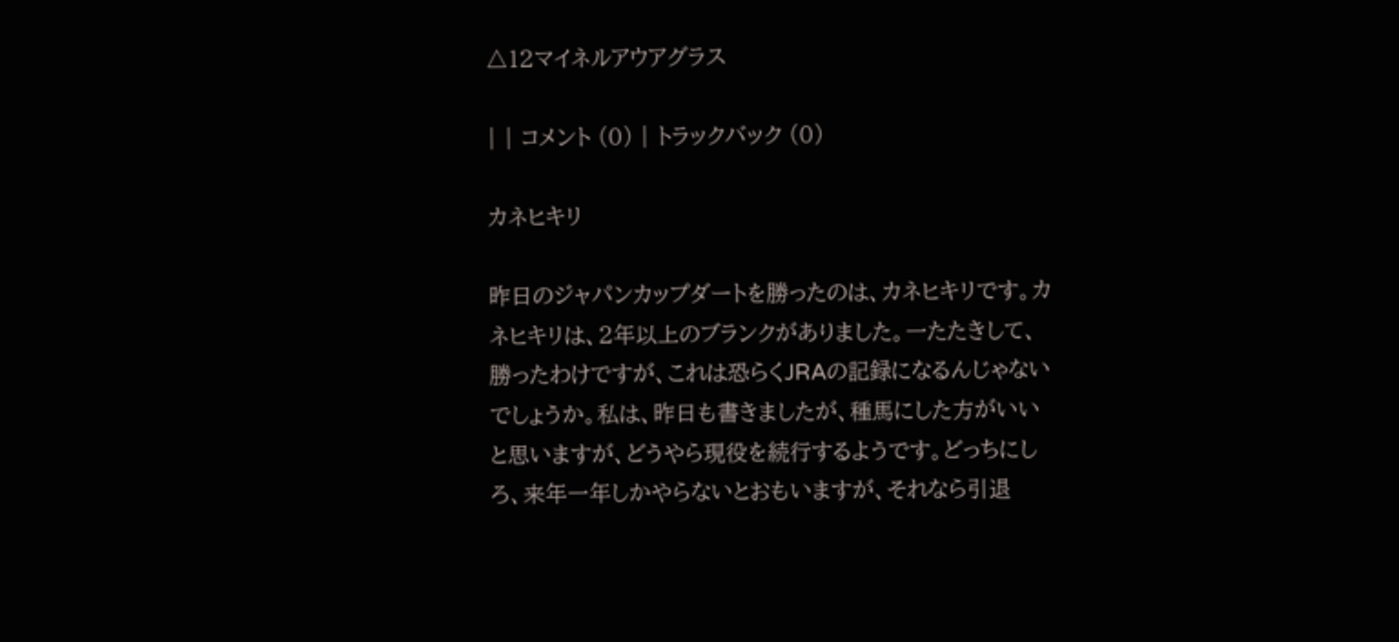△12マイネルアウアグラス

| | コメント (0) | トラックバック (0)

カネヒキリ

昨日のジャパンカップダートを勝ったのは、カネヒキリです。カネヒキリは、2年以上のブランクがありました。一たたきして、勝ったわけですが、これは恐らくJRAの記録になるんじゃないでしょうか。私は、昨日も書きましたが、種馬にした方がいいと思いますが、どうやら現役を続行するようです。どっちにしろ、来年一年しかやらないとおもいますが、それなら引退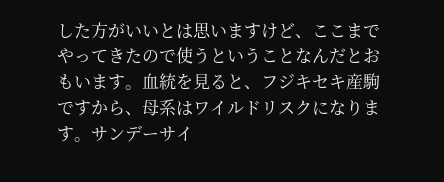した方がいいとは思いますけど、ここまでやってきたので使うということなんだとおもいます。血統を見ると、フジキセキ産駒ですから、母系はワイルドリスクになります。サンデーサイ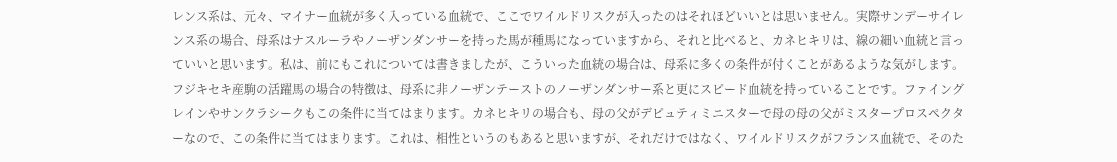レンス系は、元々、マイナー血統が多く入っている血統で、ここでワイルドリスクが入ったのはそれほどいいとは思いません。実際サンデーサイレンス系の場合、母系はナスルーラやノーザンダンサーを持った馬が種馬になっていますから、それと比べると、カネヒキリは、線の細い血統と言っていいと思います。私は、前にもこれについては書きましたが、こういった血統の場合は、母系に多くの条件が付くことがあるような気がします。フジキセキ産駒の活躍馬の場合の特徴は、母系に非ノーザンテーストのノーザンダンサー系と更にスピード血統を持っていることです。ファイングレインやサンクラシークもこの条件に当てはまります。カネヒキリの場合も、母の父がデピュティミニスターで母の母の父がミスタープロスペクターなので、この条件に当てはまります。これは、相性というのもあると思いますが、それだけではなく、ワイルドリスクがフランス血統で、そのた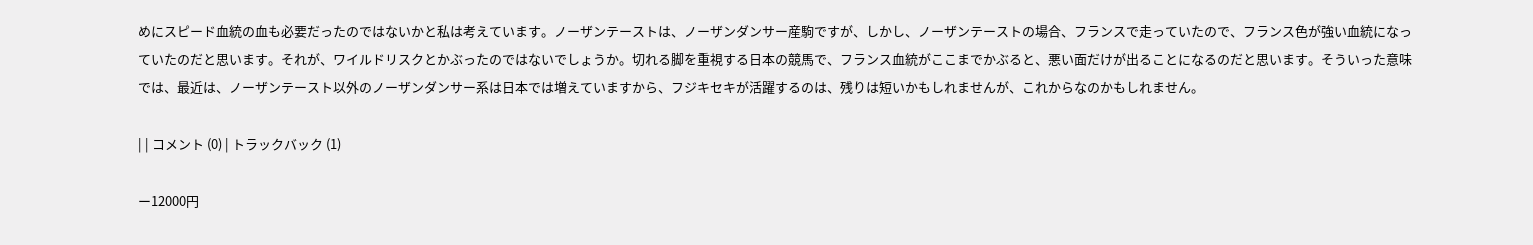めにスピード血統の血も必要だったのではないかと私は考えています。ノーザンテーストは、ノーザンダンサー産駒ですが、しかし、ノーザンテーストの場合、フランスで走っていたので、フランス色が強い血統になっていたのだと思います。それが、ワイルドリスクとかぶったのではないでしょうか。切れる脚を重視する日本の競馬で、フランス血統がここまでかぶると、悪い面だけが出ることになるのだと思います。そういった意味では、最近は、ノーザンテースト以外のノーザンダンサー系は日本では増えていますから、フジキセキが活躍するのは、残りは短いかもしれませんが、これからなのかもしれません。

| | コメント (0) | トラックバック (1)

ー12000円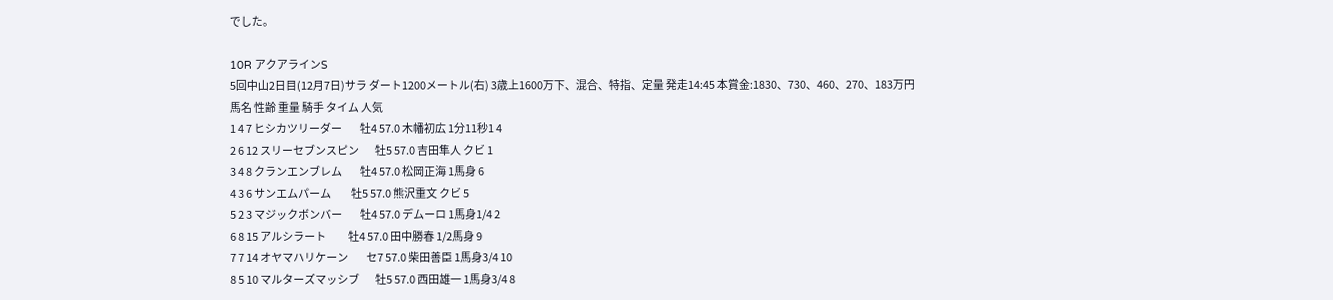でした。

10R アクアラインS
5回中山2日目(12月7日)サラ ダート1200メートル(右) 3歳上1600万下、混合、特指、定量 発走14:45 本賞金:1830、730、460、270、183万円
馬名 性齢 重量 騎手 タイム 人気
1 4 7 ヒシカツリーダー         牡4 57.0 木幡初広 1分11秒1 4
2 6 12 スリーセブンスピン        牡5 57.0 吉田隼人 クビ 1
3 4 8 クランエンブレム         牡4 57.0 松岡正海 1馬身 6
4 3 6 サンエムパーム          牡5 57.0 熊沢重文 クビ 5
5 2 3 マジックボンバー         牡4 57.0 デムーロ 1馬身1/4 2
6 8 15 アルシラート           牡4 57.0 田中勝春 1/2馬身 9
7 7 14 オヤマハリケーン         セ7 57.0 柴田善臣 1馬身3/4 10
8 5 10 マルターズマッシブ        牡5 57.0 西田雄一 1馬身3/4 8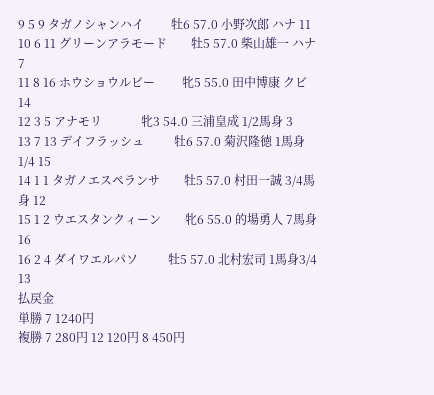9 5 9 タガノシャンハイ         牡6 57.0 小野次郎 ハナ 11
10 6 11 グリーンアラモード        牡5 57.0 柴山雄一 ハナ 7
11 8 16 ホウショウルビー         牝5 55.0 田中博康 クビ 14
12 3 5 アナモリ             牝3 54.0 三浦皇成 1/2馬身 3
13 7 13 デイフラッシュ          牡6 57.0 菊沢隆徳 1馬身1/4 15
14 1 1 タガノエスペランサ        牡5 57.0 村田一誠 3/4馬身 12
15 1 2 ウエスタンクィーン        牝6 55.0 的場勇人 7馬身 16
16 2 4 ダイワエルパソ          牡5 57.0 北村宏司 1馬身3/4 13
払戻金
単勝 7 1240円
複勝 7 280円 12 120円 8 450円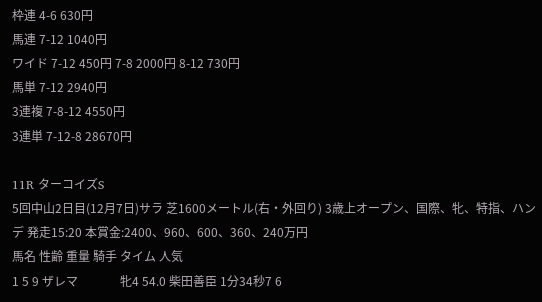枠連 4-6 630円
馬連 7-12 1040円
ワイド 7-12 450円 7-8 2000円 8-12 730円
馬単 7-12 2940円
3連複 7-8-12 4550円
3連単 7-12-8 28670円

11R ターコイズS
5回中山2日目(12月7日)サラ 芝1600メートル(右・外回り) 3歳上オープン、国際、牝、特指、ハンデ 発走15:20 本賞金:2400、960、600、360、240万円
馬名 性齢 重量 騎手 タイム 人気
1 5 9 ザレマ              牝4 54.0 柴田善臣 1分34秒7 6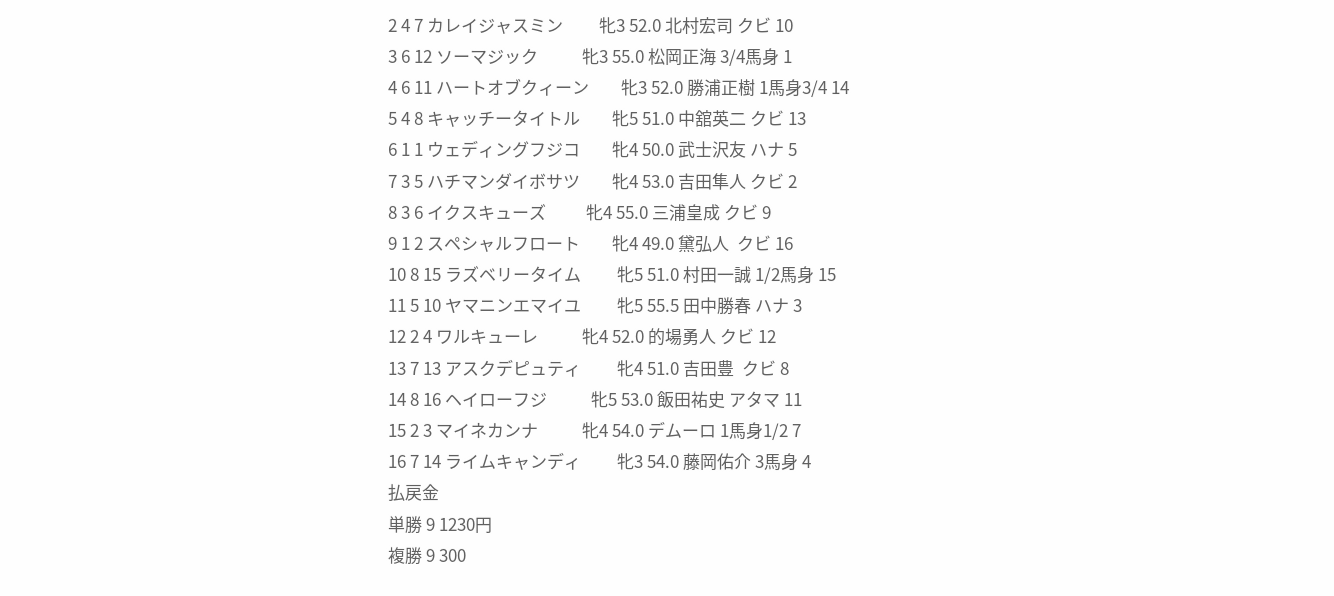2 4 7 カレイジャスミン         牝3 52.0 北村宏司 クビ 10
3 6 12 ソーマジック           牝3 55.0 松岡正海 3/4馬身 1
4 6 11 ハートオブクィーン        牝3 52.0 勝浦正樹 1馬身3/4 14
5 4 8 キャッチータイトル        牝5 51.0 中舘英二 クビ 13
6 1 1 ウェディングフジコ        牝4 50.0 武士沢友 ハナ 5
7 3 5 ハチマンダイボサツ        牝4 53.0 吉田隼人 クビ 2
8 3 6 イクスキューズ          牝4 55.0 三浦皇成 クビ 9
9 1 2 スペシャルフロート        牝4 49.0 黛弘人  クビ 16
10 8 15 ラズベリータイム         牝5 51.0 村田一誠 1/2馬身 15
11 5 10 ヤマニンエマイユ         牝5 55.5 田中勝春 ハナ 3
12 2 4 ワルキューレ           牝4 52.0 的場勇人 クビ 12
13 7 13 アスクデピュティ         牝4 51.0 吉田豊  クビ 8
14 8 16 ヘイローフジ           牝5 53.0 飯田祐史 アタマ 11
15 2 3 マイネカンナ           牝4 54.0 デムーロ 1馬身1/2 7
16 7 14 ライムキャンディ         牝3 54.0 藤岡佑介 3馬身 4
払戻金
単勝 9 1230円
複勝 9 300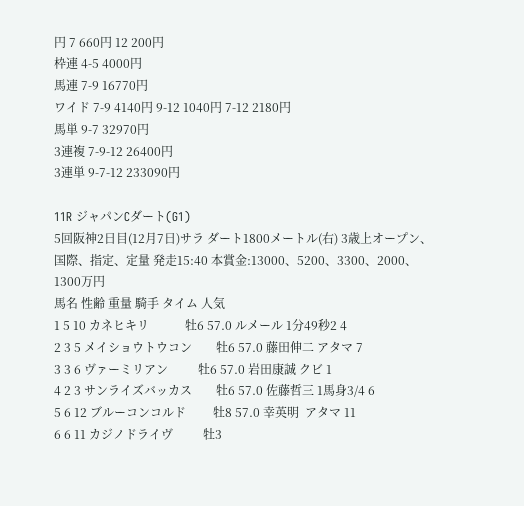円 7 660円 12 200円
枠連 4-5 4000円
馬連 7-9 16770円
ワイド 7-9 4140円 9-12 1040円 7-12 2180円
馬単 9-7 32970円
3連複 7-9-12 26400円
3連単 9-7-12 233090円

11R ジャパンCダート(G1)
5回阪神2日目(12月7日)サラ ダート1800メートル(右) 3歳上オープン、国際、指定、定量 発走15:40 本賞金:13000、5200、3300、2000、1300万円
馬名 性齢 重量 騎手 タイム 人気
1 5 10 カネヒキリ            牡6 57.0 ルメール 1分49秒2 4
2 3 5 メイショウトウコン        牡6 57.0 藤田伸二 アタマ 7
3 3 6 ヴァーミリアン          牡6 57.0 岩田康誠 クビ 1
4 2 3 サンライズバッカス        牡6 57.0 佐藤哲三 1馬身3/4 6
5 6 12 ブルーコンコルド         牡8 57.0 幸英明  アタマ 11
6 6 11 カジノドライヴ          牡3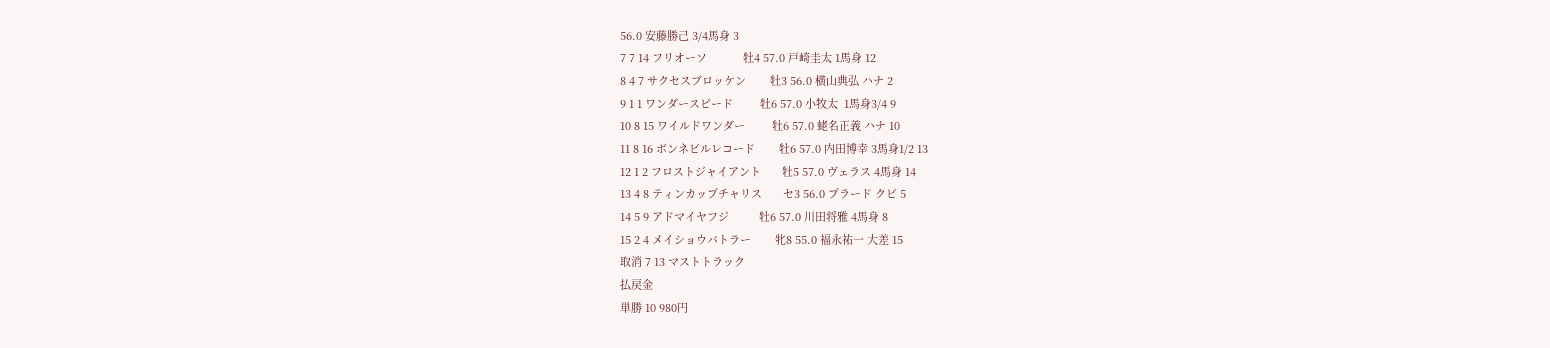56.0 安藤勝己 3/4馬身 3
7 7 14 フリオーソ            牡4 57.0 戸崎圭太 1馬身 12
8 4 7 サクセスブロッケン        牡3 56.0 横山典弘 ハナ 2
9 1 1 ワンダースピード         牡6 57.0 小牧太  1馬身3/4 9
10 8 15 ワイルドワンダー         牡6 57.0 蛯名正義 ハナ 10
11 8 16 ボンネビルレコード        牡6 57.0 内田博幸 3馬身1/2 13
12 1 2 フロストジャイアント       牡5 57.0 ヴェラス 4馬身 14
13 4 8 ティンカップチャリス       セ3 56.0 プラード クビ 5
14 5 9 アドマイヤフジ          牡6 57.0 川田将雅 4馬身 8
15 2 4 メイショウバトラー        牝8 55.0 福永祐一 大差 15
取消 7 13 マストトラック
払戻金
単勝 10 980円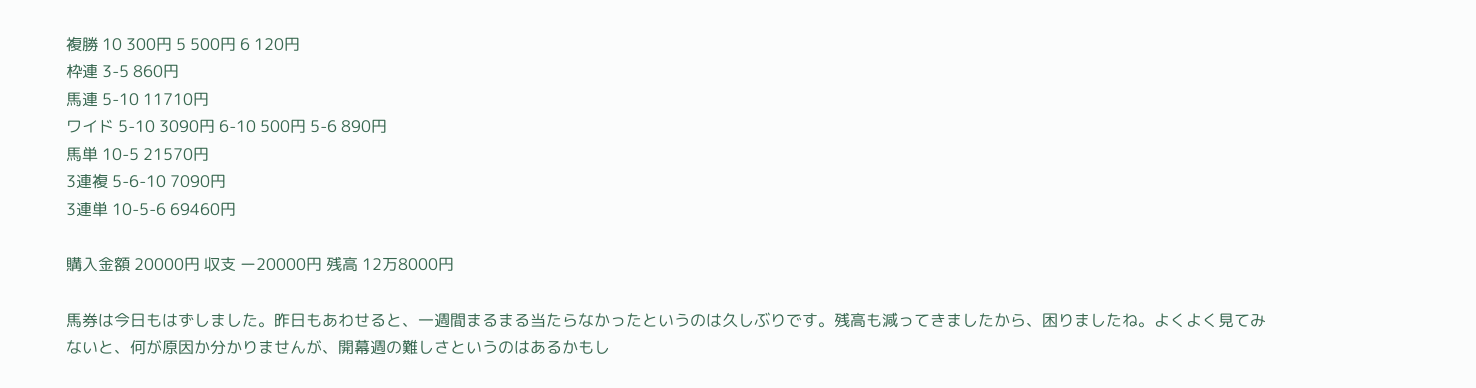複勝 10 300円 5 500円 6 120円
枠連 3-5 860円
馬連 5-10 11710円
ワイド 5-10 3090円 6-10 500円 5-6 890円
馬単 10-5 21570円
3連複 5-6-10 7090円
3連単 10-5-6 69460円

購入金額 20000円 収支 ー20000円 残高 12万8000円

馬券は今日もはずしました。昨日もあわせると、一週間まるまる当たらなかったというのは久しぶりです。残高も減ってきましたから、困りましたね。よくよく見てみないと、何が原因か分かりませんが、開幕週の難しさというのはあるかもし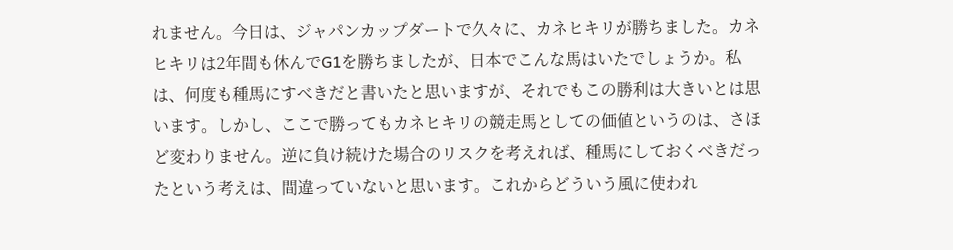れません。今日は、ジャパンカップダートで久々に、カネヒキリが勝ちました。カネヒキリは2年間も休んでG1を勝ちましたが、日本でこんな馬はいたでしょうか。私は、何度も種馬にすべきだと書いたと思いますが、それでもこの勝利は大きいとは思います。しかし、ここで勝ってもカネヒキリの競走馬としての価値というのは、さほど変わりません。逆に負け続けた場合のリスクを考えれば、種馬にしておくべきだったという考えは、間違っていないと思います。これからどういう風に使われ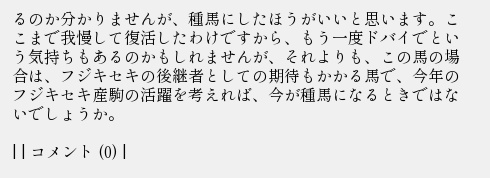るのか分かりませんが、種馬にしたほうがいいと思います。ここまで我慢して復活したわけですから、もう一度ドバイでという気持ちもあるのかもしれませんが、それよりも、この馬の場合は、フジキセキの後継者としての期待もかかる馬で、今年のフジキセキ産駒の活躍を考えれば、今が種馬になるときではないでしょうか。

| | コメント (0) |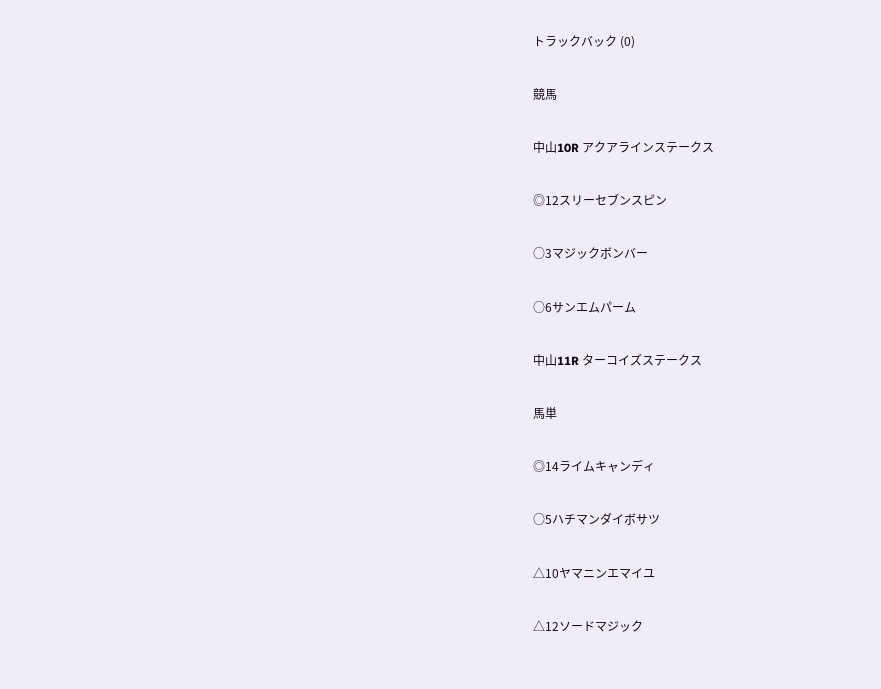トラックバック (0)

競馬

中山10R アクアラインステークス

◎12スリーセブンスピン

○3マジックボンバー

○6サンエムパーム

中山11R ターコイズステークス

馬単

◎14ライムキャンディ

○5ハチマンダイボサツ

△10ヤマニンエマイユ

△12ソードマジック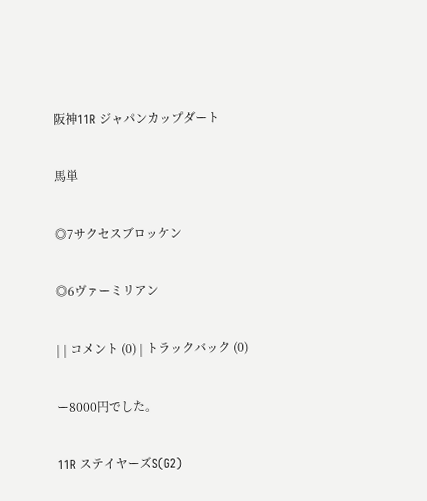阪神11R ジャパンカップダート

馬単

◎7サクセスブロッケン

◎6ヴァーミリアン

| | コメント (0) | トラックバック (0)

ー8000円でした。

11R ステイヤーズS(G2)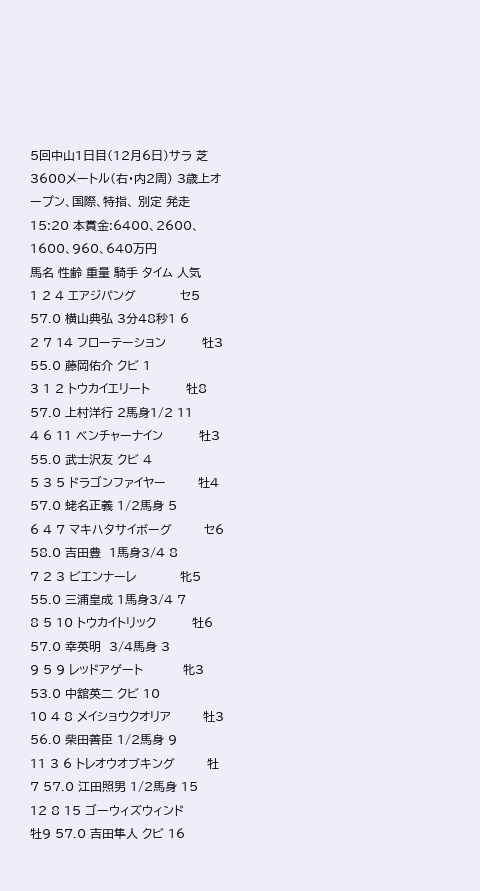5回中山1日目(12月6日)サラ 芝3600メートル(右・内2周) 3歳上オープン、国際、特指、 別定 発走15:20 本賞金:6400、2600、1600、960、640万円
馬名 性齢 重量 騎手 タイム 人気
1 2 4 エアジパング           セ5 57.0 横山典弘 3分48秒1 6
2 7 14 フローテーション         牡3 55.0 藤岡佑介 クビ 1
3 1 2 トウカイエリート         牡8 57.0 上村洋行 2馬身1/2 11
4 6 11 ベンチャーナイン         牡3 55.0 武士沢友 クビ 4
5 3 5 ドラゴンファイヤー        牡4 57.0 蛯名正義 1/2馬身 5
6 4 7 マキハタサイボーグ        セ6 58.0 吉田豊  1馬身3/4 8
7 2 3 ビエンナーレ           牝5 55.0 三浦皇成 1馬身3/4 7
8 5 10 トウカイトリック         牡6 57.0 幸英明  3/4馬身 3
9 5 9 レッドアゲート          牝3 53.0 中舘英二 クビ 10
10 4 8 メイショウクオリア        牡3 56.0 柴田善臣 1/2馬身 9
11 3 6 トレオウオブキング        牡7 57.0 江田照男 1/2馬身 15
12 8 15 ゴーウィズウィンド        牡9 57.0 吉田隼人 クビ 16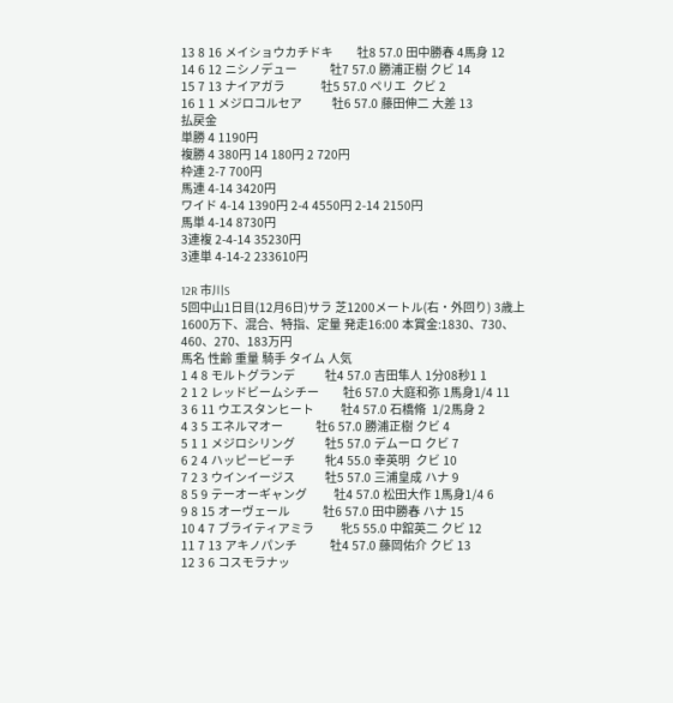13 8 16 メイショウカチドキ        牡8 57.0 田中勝春 4馬身 12
14 6 12 ニシノデュー           牡7 57.0 勝浦正樹 クビ 14
15 7 13 ナイアガラ            牡5 57.0 ペリエ  クビ 2
16 1 1 メジロコルセア          牡6 57.0 藤田伸二 大差 13
払戻金
単勝 4 1190円
複勝 4 380円 14 180円 2 720円
枠連 2-7 700円
馬連 4-14 3420円
ワイド 4-14 1390円 2-4 4550円 2-14 2150円
馬単 4-14 8730円
3連複 2-4-14 35230円
3連単 4-14-2 233610円

12R 市川S
5回中山1日目(12月6日)サラ 芝1200メートル(右・外回り) 3歳上1600万下、混合、特指、定量 発走16:00 本賞金:1830、730、460、270、183万円
馬名 性齢 重量 騎手 タイム 人気
1 4 8 モルトグランデ          牡4 57.0 吉田隼人 1分08秒1 1
2 1 2 レッドビームシチー        牡6 57.0 大庭和弥 1馬身1/4 11
3 6 11 ウエスタンヒート         牡4 57.0 石橋脩  1/2馬身 2
4 3 5 エネルマオー           牡6 57.0 勝浦正樹 クビ 4
5 1 1 メジロシリング          牡5 57.0 デムーロ クビ 7
6 2 4 ハッピービーチ          牝4 55.0 幸英明  クビ 10
7 2 3 ウインイージス          牡5 57.0 三浦皇成 ハナ 9
8 5 9 テーオーギャング         牡4 57.0 松田大作 1馬身1/4 6
9 8 15 オーヴェール           牡6 57.0 田中勝春 ハナ 15
10 4 7 ブライティアミラ         牝5 55.0 中舘英二 クビ 12
11 7 13 アキノパンチ           牡4 57.0 藤岡佑介 クビ 13
12 3 6 コスモラナッ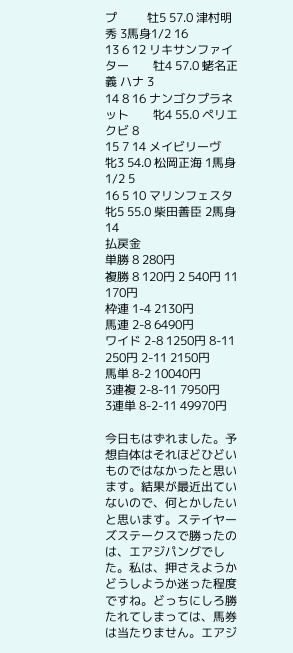プ          牡5 57.0 津村明秀 3馬身1/2 16
13 6 12 リキサンファイター        牡4 57.0 蛯名正義 ハナ 3
14 8 16 ナンゴクプラネット        牝4 55.0 ペリエ  クビ 8
15 7 14 メイビリーヴ           牝3 54.0 松岡正海 1馬身1/2 5
16 5 10 マリンフェスタ          牝5 55.0 柴田善臣 2馬身 14
払戻金
単勝 8 280円
複勝 8 120円 2 540円 11 170円
枠連 1-4 2130円
馬連 2-8 6490円
ワイド 2-8 1250円 8-11 250円 2-11 2150円
馬単 8-2 10040円
3連複 2-8-11 7950円
3連単 8-2-11 49970円

今日もはずれました。予想自体はそれほどひどいものではなかったと思います。結果が最近出ていないので、何とかしたいと思います。ステイヤーズステークスで勝ったのは、エアジパングでした。私は、押さえようかどうしようか迷った程度ですね。どっちにしろ勝たれてしまっては、馬券は当たりません。エアジ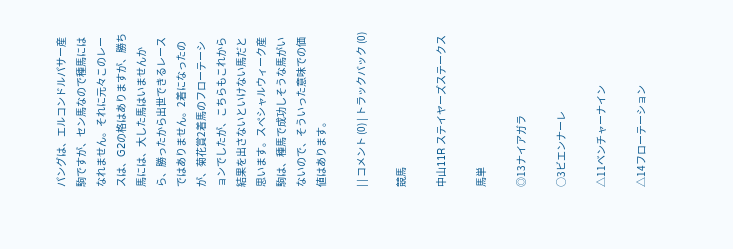パングは、エルコンドルパサー産駒ですが、セン馬なので種馬にはなれません。それに元々このレースは、G2の格はありますが、勝ち馬には、大した馬はいませんから、勝ったから出世できるレースではありません。2着になったのが、菊花賞2着馬のフローテーションでしたが、こちらもこれから結果を出さないといけない馬だと思います。スペシャルウィーク産駒は、種馬で成功しそうな馬がいないので、そういった意味での価値はあります。

| | コメント (0) | トラックバック (0)

競馬

中山11R ステイヤーズステークス

馬単

◎13ナイアガラ

○3ビエンナーレ

△11ベンチャーナイン

△14フローテーション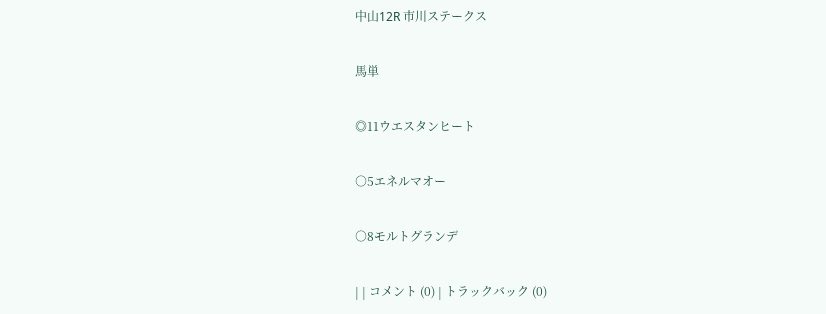中山12R 市川ステークス

馬単

◎11ウエスタンヒート

○5エネルマオー

○8モルトグランデ

| | コメント (0) | トラックバック (0)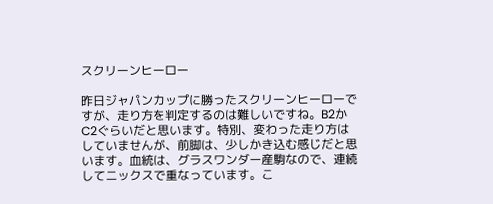スクリーンヒーロー

昨日ジャパンカップに勝ったスクリーンヒーローですが、走り方を判定するのは難しいですね。B2かC2ぐらいだと思います。特別、変わった走り方はしていませんが、前脚は、少しかき込む感じだと思います。血統は、グラスワンダー産駒なので、連続してニックスで重なっています。こ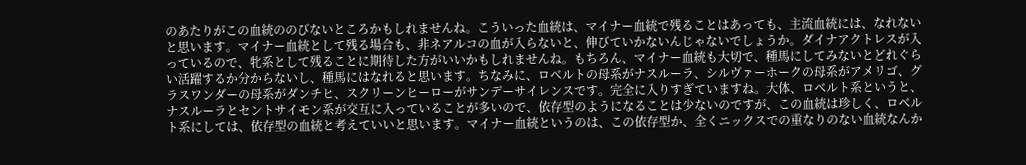のあたりがこの血統ののびないところかもしれませんね。こういった血統は、マイナー血統で残ることはあっても、主流血統には、なれないと思います。マイナー血統として残る場合も、非ネアルコの血が入らないと、伸びていかないんじゃないでしょうか。ダイナアクトレスが入っているので、牝系として残ることに期待した方がいいかもしれませんね。もちろん、マイナー血統も大切で、種馬にしてみないとどれぐらい活躍するか分からないし、種馬にはなれると思います。ちなみに、ロベルトの母系がナスルーラ、シルヴァーホークの母系がアメリゴ、グラスワンダーの母系がダンチヒ、スクリーンヒーローがサンデーサイレンスです。完全に入りすぎていますね。大体、ロベルト系というと、ナスルーラとセントサイモン系が交互に入っていることが多いので、依存型のようになることは少ないのですが、この血統は珍しく、ロベルト系にしては、依存型の血統と考えていいと思います。マイナー血統というのは、この依存型か、全くニックスでの重なりのない血統なんか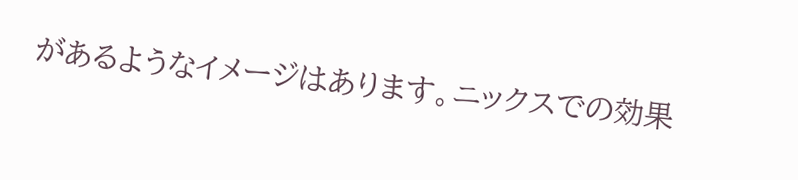があるようなイメージはあります。ニックスでの効果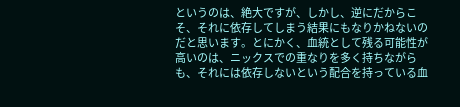というのは、絶大ですが、しかし、逆にだからこそ、それに依存してしまう結果にもなりかねないのだと思います。とにかく、血統として残る可能性が高いのは、ニックスでの重なりを多く持ちながらも、それには依存しないという配合を持っている血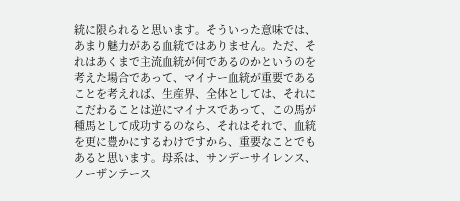統に限られると思います。そういった意味では、あまり魅力がある血統ではありません。ただ、それはあくまで主流血統が何であるのかというのを考えた場合であって、マイナー血統が重要であることを考えれば、生産界、全体としては、それにこだわることは逆にマイナスであって、この馬が種馬として成功するのなら、それはそれで、血統を更に豊かにするわけですから、重要なことでもあると思います。母系は、サンデーサイレンス、ノーザンテース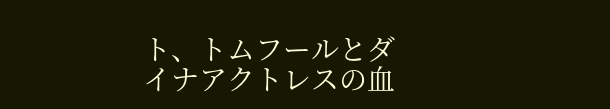ト、トムフールとダイナアクトレスの血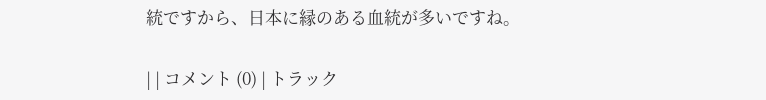統ですから、日本に縁のある血統が多いですね。

| | コメント (0) | トラック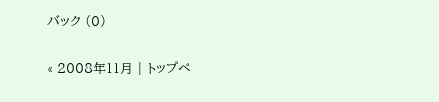バック (0)

« 2008年11月 | トップペ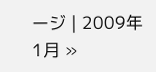ージ | 2009年1月 »